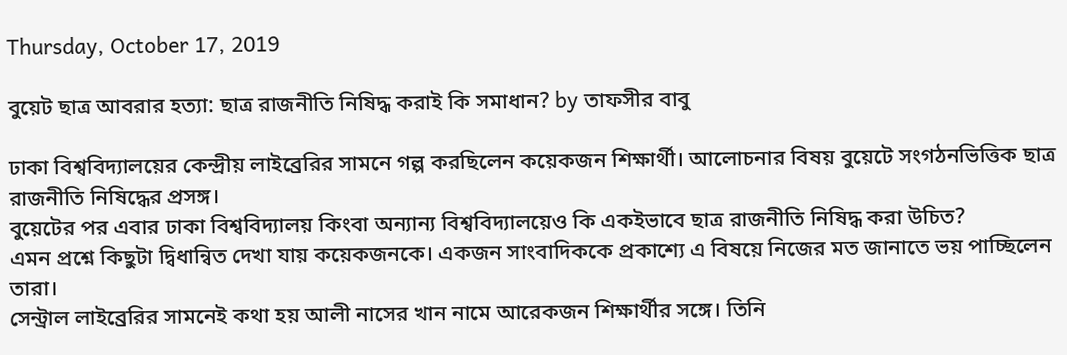Thursday, October 17, 2019

বুয়েট ছাত্র আবরার হত্যা: ছাত্র রাজনীতি নিষিদ্ধ করাই কি সমাধান? by তাফসীর বাবু

ঢাকা বিশ্ববিদ্যালয়ের কেন্দ্রীয় লাইব্রেরির সামনে গল্প করছিলেন কয়েকজন শিক্ষার্থী। আলোচনার বিষয় বুয়েটে সংগঠনভিত্তিক ছাত্র রাজনীতি নিষিদ্ধের প্রসঙ্গ।
বুয়েটের পর এবার ঢাকা বিশ্ববিদ্যালয় কিংবা অন্যান্য বিশ্ববিদ্যালয়েও কি একইভাবে ছাত্র রাজনীতি নিষিদ্ধ করা উচিত?
এমন প্রশ্নে কিছুটা দ্বিধান্বিত দেখা যায় কয়েকজনকে। একজন সাংবাদিককে প্রকাশ্যে এ বিষয়ে নিজের মত জানাতে ভয় পাচ্ছিলেন তারা।
সেন্ট্রাল লাইব্রেরির সামনেই কথা হয় আলী নাসের খান নামে আরেকজন শিক্ষার্থীর সঙ্গে। তিনি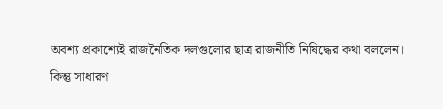অবশ্য প্রকাশ্যেই রাজনৈতিক দলগুলোর ছাত্র রাজনীতি নিষিদ্ধের কথা বললেন।
কিন্তু সাধারণ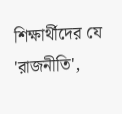শিক্ষার্থীদের যে 'রাজনীতি',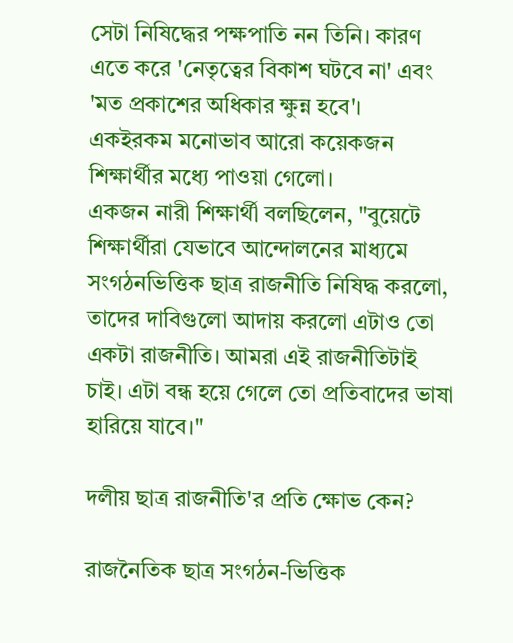সেটা নিষিদ্ধের পক্ষপাতি নন তিনি। কারণ এতে করে 'নেতৃত্বের বিকাশ ঘটবে না' এবং 'মত প্রকাশের অধিকার ক্ষুন্ন হবে'।
একইরকম মনোভাব আরো কয়েকজন শিক্ষার্থীর মধ্যে পাওয়া গেলো।
একজন নারী শিক্ষার্থী বলছিলেন, "বুয়েটে শিক্ষার্থীরা যেভাবে আন্দোলনের মাধ্যমে সংগঠনভিত্তিক ছাত্র রাজনীতি নিষিদ্ধ করলো, তাদের দাবিগুলো আদায় করলো এটাও তো একটা রাজনীতি। আমরা এই রাজনীতিটাই চাই। এটা বন্ধ হয়ে গেলে তো প্রতিবাদের ভাষা হারিয়ে যাবে।"

দলীয় ছাত্র রাজনীতি'র প্রতি ক্ষোভ কেন?

রাজনৈতিক ছাত্র সংগঠন-ভিত্তিক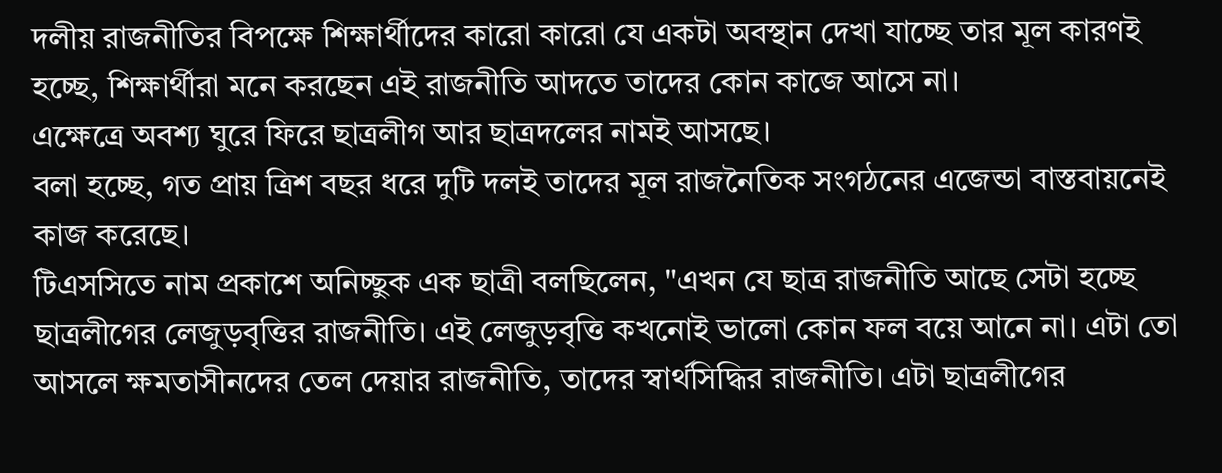দলীয় রাজনীতির বিপক্ষে শিক্ষার্থীদের কারো কারো যে একটা অবস্থান দেখা যাচ্ছে তার মূল কারণই হচ্ছে, শিক্ষার্থীরা মনে করছেন এই রাজনীতি আদতে তাদের কোন কাজে আসে না।
এক্ষেত্রে অবশ্য ঘুরে ফিরে ছাত্রলীগ আর ছাত্রদলের নামই আসছে।
বলা হচ্ছে, গত প্রায় ত্রিশ বছর ধরে দুটি দলই তাদের মূল রাজনৈতিক সংগঠনের এজেন্ডা বাস্তবায়নেই কাজ করেছে।
টিএসসিতে নাম প্রকাশে অনিচ্ছুক এক ছাত্রী বলছিলেন, "এখন যে ছাত্র রাজনীতি আছে সেটা হচ্ছে ছাত্রলীগের লেজুড়বৃত্তির রাজনীতি। এই লেজুড়বৃত্তি কখনোই ভালো কোন ফল বয়ে আনে না। এটা তো আসলে ক্ষমতাসীনদের তেল দেয়ার রাজনীতি, তাদের স্বার্থসিদ্ধির রাজনীতি। এটা ছাত্রলীগের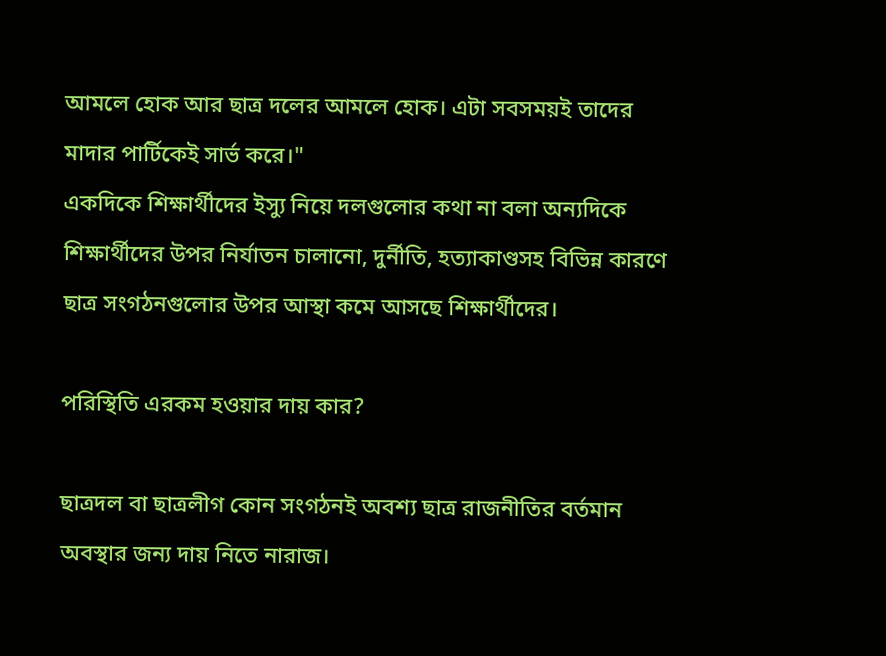আমলে হোক আর ছাত্র দলের আমলে হোক। এটা সবসময়ই তাদের মাদার পার্টিকেই সার্ভ করে।"
একদিকে শিক্ষার্থীদের ইস্যু নিয়ে দলগুলোর কথা না বলা অন্যদিকে শিক্ষার্থীদের উপর নির্যাতন চালানো, দুর্নীতি, হত্যাকাণ্ডসহ বিভিন্ন কারণে ছাত্র সংগঠনগুলোর উপর আস্থা কমে আসছে শিক্ষার্থীদের।

পরিস্থিতি এরকম হওয়ার দায় কার?

ছাত্রদল বা ছাত্রলীগ কোন সংগঠনই অবশ্য ছাত্র রাজনীতির বর্তমান অবস্থার জন্য দায় নিতে নারাজ।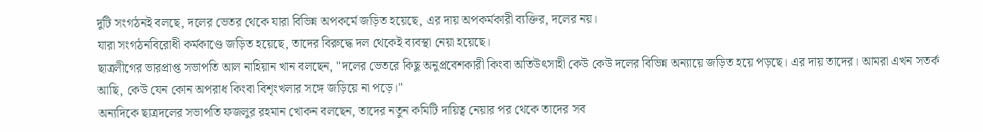দুটি সংগঠনই বলছে, দলের ভেতর থেকে যারা বিভিন্ন অপকর্মে জড়িত হয়েছে, এর দায় অপকর্মকারী ব্যক্তির, দলের নয়।
যারা সংগঠনবিরোধী কর্মকাণ্ডে জড়িত হয়েছে, তাদের বিরুদ্ধে দল থেকেই ব্যবস্থা নেয়া হয়েছে।
ছাত্রলীগের ভারপ্রাপ্ত সভাপতি আল নাহিয়ান খান বলছেন, "দলের ভেতরে কিছু অনুপ্রবেশকারী কিংবা অতিউৎসাহী কেউ কেউ দলের বিভিন্ন অন্যায়ে জড়িত হয়ে পড়ছে। এর দায় তাদের। আমরা এখন সতর্ক আছি, কেউ যেন কোন অপরাধ কিংবা বিশৃংখলার সঙ্গে জড়িয়ে না পড়ে।"
অন্যদিকে ছাত্রদলের সভাপতি ফজলুর রহমান খোকন বলছেন, তাদের নতুন কমিটি দায়িত্ব নেয়ার পর থেকে তাদের সব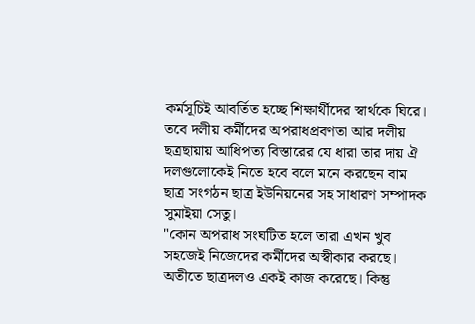কর্মসূচিই আবর্তিত হচ্ছে শিক্ষার্থীদের স্বার্থকে ঘিরে।
তবে দলীয় কর্মীদের অপরাধপ্রবণতা আর দলীয় ছত্রছায়ায় আধিপত্য বিস্তারের যে ধারা তার দায় ঐ দলগুলোকেই নিতে হবে বলে মনে করছেন বাম ছাত্র সংগঠন ছাত্র ইউনিয়নের সহ সাধারণ সম্পাদক সুমাইয়া সেতু।
"কোন অপরাধ সংঘটিত হলে তারা এখন খুব সহজেই নিজেদের কর্মীদের অস্বীকার করছে। অতীতে ছাত্রদলও একই কাজ করেছে। কিন্তু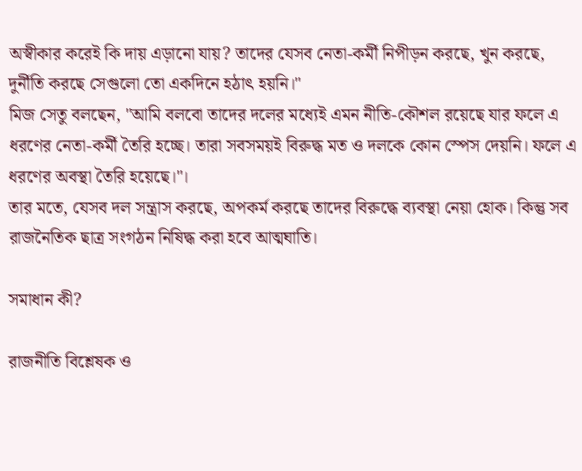অস্বীকার করেই কি দায় এড়ানো যায়? তাদের যেসব নেতা-কর্মী নিপীড়ন করছে, খুন করছে, দুর্নীতি করছে সেগুলো তো একদিনে হঠাৎ হয়নি।"
মিজ সেতু বলছেন, "আমি বলবো তাদের দলের মধ্যেই এমন নীতি-কৌশল রয়েছে যার ফলে এ ধরণের নেতা-কর্মী তৈরি হচ্ছে। তারা সবসময়ই বিরুদ্ধ মত ও দলকে কোন স্পেস দেয়নি। ফলে এ ধরণের অবস্থা তৈরি হয়েছে।"।
তার মতে, যেসব দল সন্ত্রাস করছে, অপকর্ম করছে তাদের বিরুদ্ধে ব্যবস্থা নেয়া হোক। কিন্তু সব রাজনৈতিক ছাত্র সংগঠন নিষিদ্ধ করা হবে আত্মঘাতি।

সমাধান কী?

রাজনীতি বিশ্লেষক ও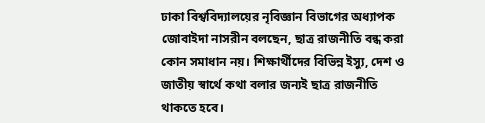ঢাকা বিশ্ববিদ্যালয়ের নৃবিজ্ঞান বিভাগের অধ্যাপক জোবাইদা নাসরীন বলছেন, ছাত্র রাজনীতি বন্ধ করা কোন সমাধান নয়। শিক্ষার্থীদের বিভিন্ন ইস্যু, দেশ ও জাতীয় স্বার্থে কথা বলার জন্যই ছাত্র রাজনীতি থাকতে হবে।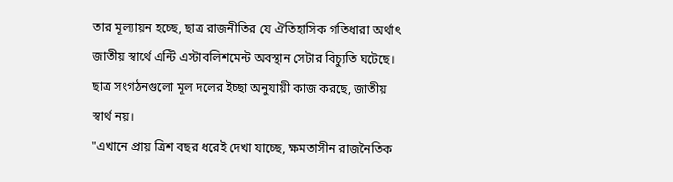তার মূল্যায়ন হচ্ছে, ছাত্র রাজনীতির যে ঐতিহাসিক গতিধারা অর্থাৎ জাতীয় স্বার্থে এন্টি এস্টাবলিশমেন্ট অবস্থান সেটার বিচ্যুতি ঘটেছে।
ছাত্র সংগঠনগুলো মূল দলের ইচ্ছা অনুযায়ী কাজ করছে, জাতীয় স্বার্থ নয়।
"এখানে প্রায় ত্রিশ বছর ধরেই দেখা যাচ্ছে, ক্ষমতাসীন রাজনৈতিক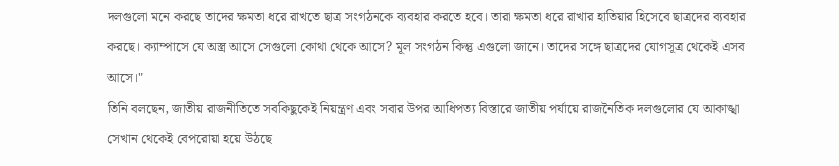দলগুলো মনে করছে তাদের ক্ষমতা ধরে রাখতে ছাত্র সংগঠনকে ব্যবহার করতে হবে। তারা ক্ষমতা ধরে রাখার হাতিয়ার হিসেবে ছাত্রদের ব্যবহার করছে। ক্যাম্পাসে যে অস্ত্র আসে সেগুলো কোথা থেকে আসে? মূল সংগঠন কিন্তু এগুলো জানে। তাদের সঙ্গে ছাত্রদের যোগসূত্র থেকেই এসব আসে।"
তিনি বলছেন, জাতীয় রাজনীতিতে সবকিছুকেই নিয়ন্ত্রণ এবং সবার উপর আধিপত্য বিস্তারে জাতীয় পর্যায়ে রাজনৈতিক দলগুলোর যে আকাঙ্খা সেখান থেকেই বেপরোয়া হয়ে উঠছে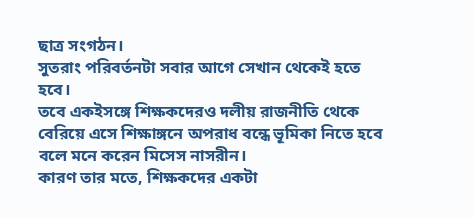ছাত্র সংগঠন।
সুতরাং পরিবর্তনটা সবার আগে সেখান থেকেই হতে হবে।
তবে একইসঙ্গে শিক্ষকদেরও দলীয় রাজনীতি থেকে বেরিয়ে এসে শিক্ষাঙ্গনে অপরাধ বন্ধে ভূমিকা নিতে হবে বলে মনে করেন মিসেস নাসরীন।
কারণ তার মতে, শিক্ষকদের একটা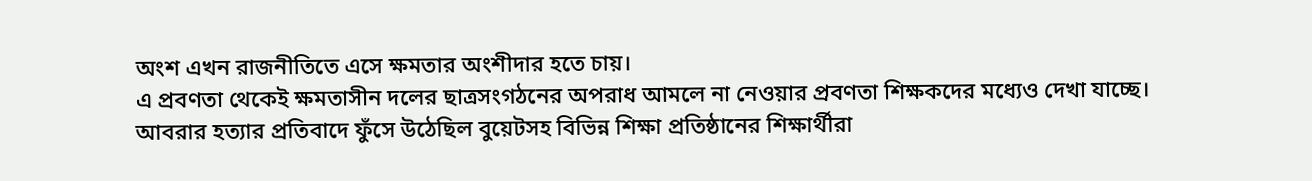অংশ এখন রাজনীতিতে এসে ক্ষমতার অংশীদার হতে চায়।
এ প্রবণতা থেকেই ক্ষমতাসীন দলের ছাত্রসংগঠনের অপরাধ আমলে না নেওয়ার প্রবণতা শিক্ষকদের মধ্যেও দেখা যাচ্ছে।
আবরার হত্যার প্রতিবাদে ফুঁসে উঠেছিল বুয়েটসহ বিভিন্ন শিক্ষা প্রতিষ্ঠানের শিক্ষার্থীরা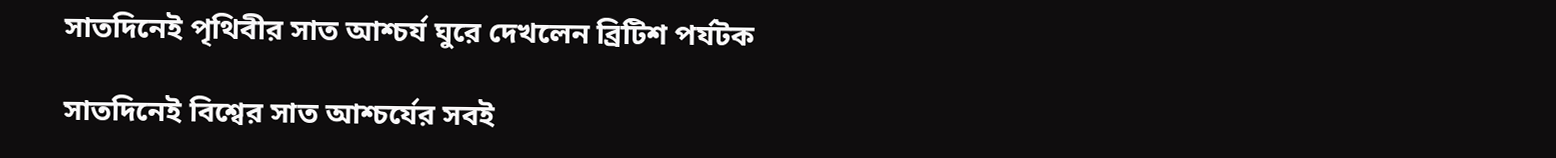সাতদিনেই পৃথিবীর সাত আশ্চর্য ঘুরে দেখলেন ব্রিটিশ পর্যটক

সাতদিনেই বিশ্বের সাত আশ্চর্যের সবই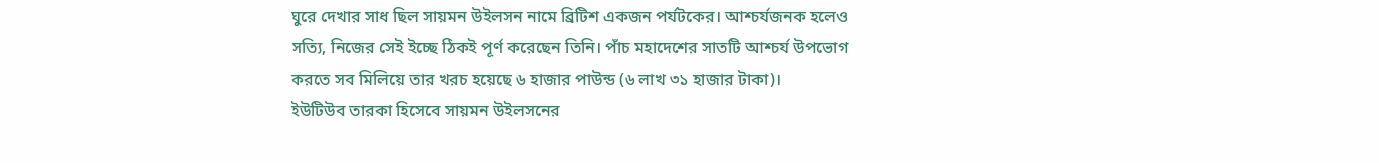ঘুরে দেখার সাধ ছিল সায়মন উইলসন নামে ব্রিটিশ একজন পর্যটকের। আশ্চর্যজনক হলেও সত্যি, নিজের সেই ইচ্ছে ঠিকই পূর্ণ করেছেন তিনি। পাঁচ মহাদেশের সাতটি আশ্চর্য উপভোগ করতে সব মিলিয়ে তার খরচ হয়েছে ৬ হাজার পাউন্ড (৬ লাখ ৩১ হাজার টাকা)।
ইউটিউব তারকা হিসেবে সায়মন উইলসনের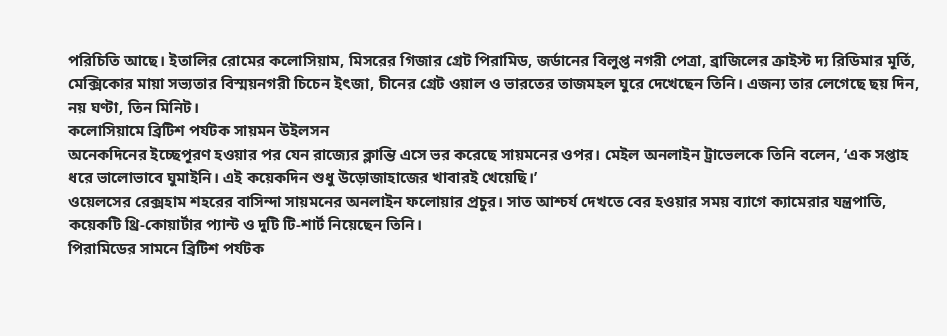পরিচিতি আছে। ইতালির রোমের কলোসিয়াম, মিসরের গিজার গ্রেট পিরামিড, জর্ডানের বিলুপ্ত নগরী পেত্রা, ব্রাজিলের ক্রাইস্ট দ্য রিডিমার মূর্তি, মেক্সিকোর মায়া সভ্যতার বিস্ময়নগরী চিচেন ইৎজা, চীনের গ্রেট ওয়াল ও ভারতের তাজমহল ঘুরে দেখেছেন তিনি। এজন্য তার লেগেছে ছয় দিন, নয় ঘণ্টা, তিন মিনিট।
কলোসিয়ামে ব্রিটিশ পর্যটক সায়মন উইলসন
অনেকদিনের ইচ্ছেপূরণ হওয়ার পর যেন রাজ্যের ক্লান্তি এসে ভর করেছে সায়মনের ওপর। মেইল অনলাইন ট্রাভেলকে তিনি বলেন, ‘এক সপ্তাহ ধরে ভালোভাবে ঘুমাইনি। এই কয়েকদিন শুধু উড়োজাহাজের খাবারই খেয়েছি।’
ওয়েলসের রেক্সহাম শহরের বাসিন্দা সায়মনের অনলাইন ফলোয়ার প্রচুর। সাত আশ্চর্য দেখতে বের হওয়ার সময় ব্যাগে ক্যামেরার যন্ত্রপাতি, কয়েকটি থ্রি-কোয়ার্টার প্যান্ট ও দুটি টি-শার্ট নিয়েছেন তিনি।
পিরামিডের সামনে ব্রিটিশ পর্যটক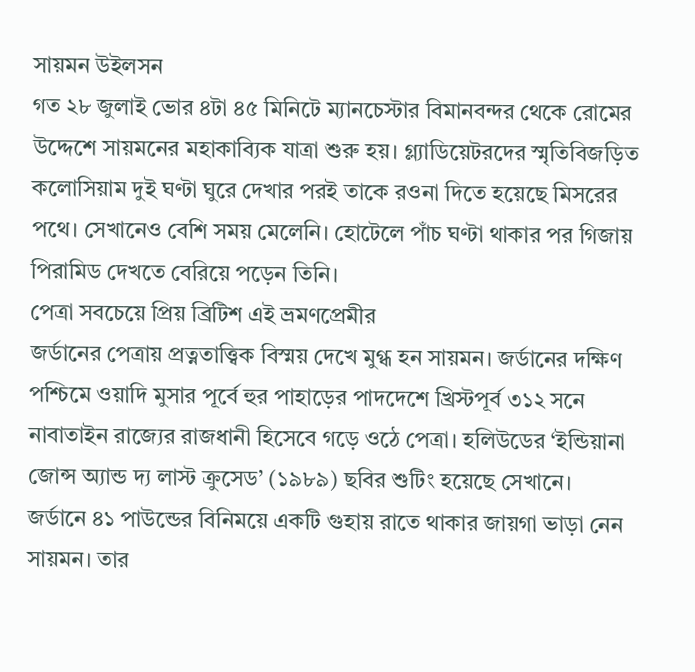সায়মন উইলসন
গত ২৮ জুলাই ভোর ৪টা ৪৫ মিনিটে ম্যানচেস্টার বিমানবন্দর থেকে রোমের উদ্দেশে সায়মনের মহাকাব্যিক যাত্রা শুরু হয়। গ্ল্যাডিয়েটরদের স্মৃতিবিজড়িত কলোসিয়াম দুই ঘণ্টা ঘুরে দেখার পরই তাকে রওনা দিতে হয়েছে মিসরের পথে। সেখানেও বেশি সময় মেলেনি। হোটেলে পাঁচ ঘণ্টা থাকার পর গিজায় পিরামিড দেখতে বেরিয়ে পড়েন তিনি।
পেত্রা সবচেয়ে প্রিয় ব্রিটিশ এই ভ্রমণপ্রেমীর
জর্ডানের পেত্রায় প্রত্নতাত্ত্বিক বিস্ময় দেখে মুগ্ধ হন সায়মন। জর্ডানের দক্ষিণ পশ্চিমে ওয়াদি মুসার পূর্বে হুর পাহাড়ের পাদদেশে খ্রিস্টপূর্ব ৩১২ সনে নাবাতাইন রাজ্যের রাজধানী হিসেবে গড়ে ওঠে পেত্রা। হলিউডের ‘ইন্ডিয়ানা জোন্স অ্যান্ড দ্য লাস্ট ক্রুসেড’ (১৯৮৯) ছবির শুটিং হয়েছে সেখানে।
জর্ডানে ৪১ পাউন্ডের বিনিময়ে একটি গুহায় রাতে থাকার জায়গা ভাড়া নেন সায়মন। তার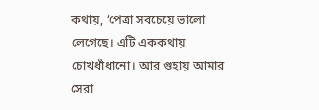কথায়, ‘পেত্রা সবচেয়ে ভালো লেগেছে। এটি এককথায় চোখধাঁধানো। আর গুহায় আমার সেরা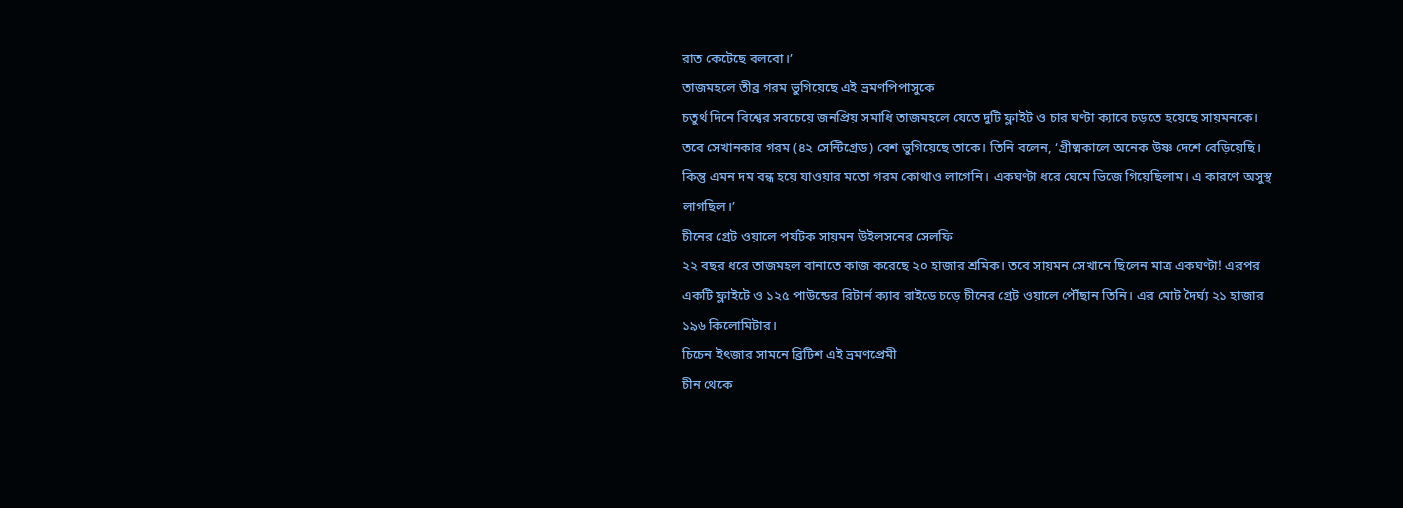রাত কেটেছে বলবো।’
তাজমহলে তীব্র গরম ভুগিয়েছে এই ভ্রমণপিপাসুকে
চতুর্থ দিনে বিশ্বের সবচেয়ে জনপ্রিয় সমাধি তাজমহলে যেতে দুটি ফ্লাইট ও চার ঘণ্টা ক্যাবে চড়তে হয়েছে সায়মনকে। তবে সেখানকার গরম (৪২ সেন্টিগ্রেড) বেশ ভুগিয়েছে তাকে। তিনি বলেন, ‘গ্রীষ্মকালে অনেক উষ্ণ দেশে বেড়িয়েছি। কিন্তু এমন দম বন্ধ হয়ে যাওয়ার মতো গরম কোথাও লাগেনি। একঘণ্টা ধরে ঘেমে ভিজে গিয়েছিলাম। এ কারণে অসুস্থ লাগছিল।’
চীনের গ্রেট ওয়ালে পর্যটক সায়মন উইলসনের সেলফি
২২ বছর ধরে তাজমহল বানাতে কাজ করেছে ২০ হাজার শ্রমিক। তবে সায়মন সেখানে ছিলেন মাত্র একঘণ্টা! এরপর একটি ফ্লাইটে ও ১২৫ পাউন্ডের রিটার্ন ক্যাব রাইডে চড়ে চীনের গ্রেট ওয়ালে পৌঁছান তিনি। এর মোট দৈর্ঘ্য ২১ হাজার ১৯৬ কিলোমিটার।
চিচেন ইৎজার সামনে ব্রিটিশ এই ভ্রমণপ্রেমী
চীন থেকে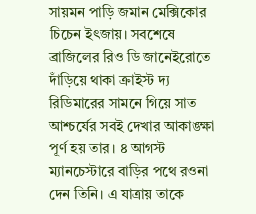সায়মন পাড়ি জমান মেক্সিকোর চিচেন ইৎজায়। সবশেষে ব্রাজিলের রিও ডি জানেইরোতে দাঁড়িয়ে থাকা ক্রাইস্ট দ্য রিডিমারের সামনে গিয়ে সাত আশ্চর্যের সবই দেখার আকাঙ্ক্ষা পূর্ণ হয় তার। ৪ আগস্ট ম্যানচেস্টারে বাড়ির পথে রওনা দেন তিনি। এ যাত্রায় তাকে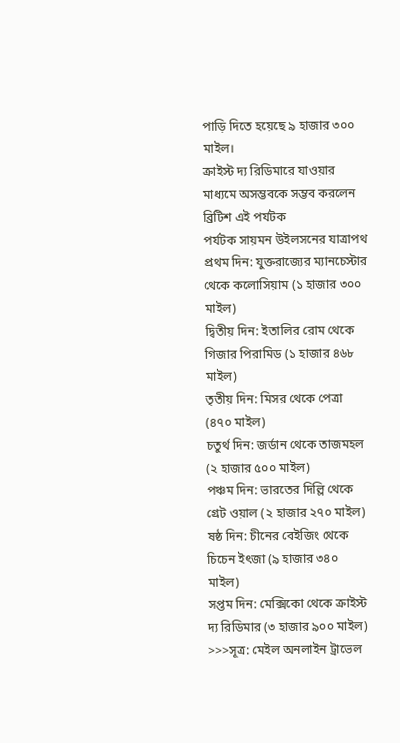পাড়ি দিতে হয়েছে ৯ হাজার ৩০০ মাইল।
ক্রাইস্ট দ্য রিডিমারে যাওয়ার মাধ্যমে অসম্ভবকে সম্ভব করলেন ব্রিটিশ এই পর্যটক
পর্যটক সায়মন উইলসনের যাত্রাপথ
প্রথম দিন: যুক্তরাজ্যের ম্যানচেস্টার থেকে কলোসিয়াম (১ হাজার ৩০০ মাইল)
দ্বিতীয় দিন: ইতালির রোম থেকে গিজার পিরামিড (১ হাজার ৪৬৮ মাইল)
তৃতীয় দিন: মিসর থেকে পেত্রা (৪৭০ মাইল)
চতুর্থ দিন: জর্ডান থেকে তাজমহল (২ হাজার ৫০০ মাইল)
পঞ্চম দিন: ভারতের দিল্লি থেকে গ্রেট ওয়াল (২ হাজার ২৭০ মাইল)
ষষ্ঠ দিন: চীনের বেইজিং থেকে চিচেন ইৎজা (৯ হাজার ৩৪০ মাইল)
সপ্তম দিন: মেক্সিকো থেকে ক্রাইস্ট দ্য রিডিমার (৩ হাজার ৯০০ মাইল)
>>>সূত্র: মেইল অনলাইন ট্রাভেল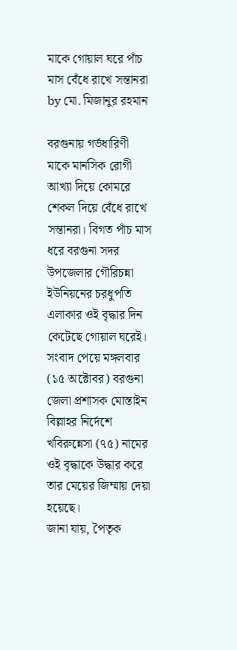মাকে গোয়াল ঘরে পাঁচ মাস বেঁধে রাখে সন্তানরা by মো. মিজানুর রহমান

বরগুনায় গর্ভধারিণী মাকে মানসিক রোগী আখ্যা দিয়ে কোমরে শেকল দিয়ে বেঁধে রাখে সন্তানরা। বিগত পাঁচ মাস ধরে বরগুনা সদর উপজেলার গৌরিচন্না ইউনিয়নের চরধুপতি এলাকার ওই বৃদ্ধার দিন কেটেছে গোয়াল ঘরেই। সংবাদ পেয়ে মঙ্গলবার (১৫ অক্টোবর) বরগুনা জেলা প্রশাসক মোস্তাইন বিল্লাহর নির্দেশে খবিরুন্নেসা (৭৫) নামের ওই বৃদ্ধাকে উদ্ধার করে তার মেয়ের জিম্মায় দেয়া হয়েছে।
জানা যায়, পৈতৃক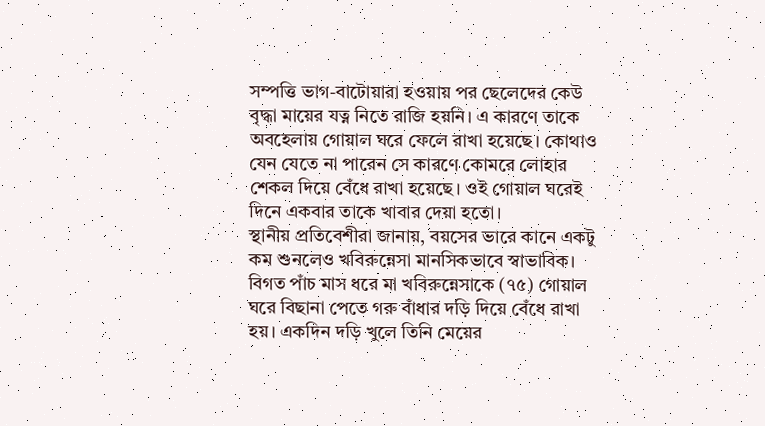সম্পত্তি ভাগ-বাটোয়ারা হওয়ায় পর ছেলেদের কেউ বৃদ্ধা মায়ের যত্ন নিতে রাজি হয়নি। এ কারণে তাকে অবহেলায় গোয়াল ঘরে ফেলে রাখা হয়েছে। কোথাও যেন যেতে না পারেন সে কারণে কোমরে লোহার শেকল দিয়ে বেঁধে রাখা হয়েছে। ওই গোয়াল ঘরেই দিনে একবার তাকে খাবার দেয়া হতো।
স্থানীয় প্রতিবেশীরা জানায়, বয়সের ভারে কানে একটু কম শুনলেও খবিরুন্নেসা মানসিকভাবে স্বাভাবিক। বিগত পাঁচ মাস ধরে মা খবিরুন্নেসাকে (৭৫) গোয়াল ঘরে বিছানা পেতে গরু বাঁধার দড়ি দিয়ে বেঁধে রাখা হয়। একদিন দড়ি খুলে তিনি মেয়ের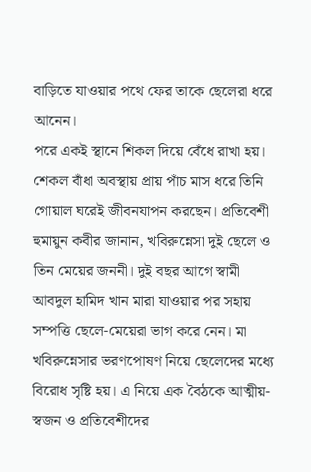বাড়িতে যাওয়ার পথে ফের তাকে ছেলেরা ধরে আনেন।
পরে একই স্থানে শিকল দিয়ে বেঁধে রাখা হয়। শেকল বাঁধা অবস্থায় প্রায় পাঁচ মাস ধরে তিনি গোয়াল ঘরেই জীবনযাপন করছেন। প্রতিবেশী হুমায়ুন কবীর জানান, খবিরুন্নেসা দুই ছেলে ও তিন মেয়ের জননী। দুই বছর আগে স্বামী আবদুল হামিদ খান মারা যাওয়ার পর সহায় সম্পত্তি ছেলে-মেয়েরা ভাগ করে নেন। মা খবিরুন্নেসার ভরণপোষণ নিয়ে ছেলেদের মধ্যে বিরোধ সৃষ্টি হয়। এ নিয়ে এক বৈঠকে আত্মীয়-স্বজন ও প্রতিবেশীদের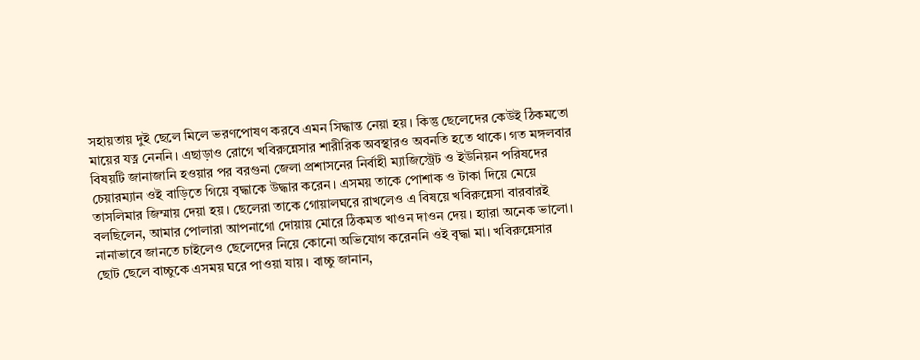সহায়তায় দুই ছেলে মিলে ভরণপোষণ করবে এমন সিদ্ধান্ত নেয়া হয়। কিন্তু ছেলেদের কেউই ঠিকমতো মায়ের যত্ন নেননি। এছাড়াও রোগে খবিরুন্নেসার শারীরিক অবস্থারও অবনতি হতে থাকে। গত মঙ্গলবার বিষয়টি জানাজানি হওয়ার পর বরগুনা জেলা প্রশাসনের নির্বাহী ম্যাজিস্ট্রেট ও ইউনিয়ন পরিষদের চেয়ারম্যান ওই বাড়িতে গিয়ে বৃদ্ধাকে উদ্ধার করেন। এসময় তাকে পোশাক ও টাকা দিয়ে মেয়ে তাসলিমার জিম্মায় দেয়া হয়। ছেলেরা তাকে গোয়ালঘরে রাখলেও এ বিষয়ে খবিরুন্নেসা বারবারই বলছিলেন, আমার পোলারা আপনাগো দোয়ায় মোরে ঠিকমত খাওন দাওন দেয়। হ্যারা অনেক ভালো। নানাভাবে জানতে চাইলেও ছেলেদের নিয়ে কোনো অভিযোগ করেননি ওই বৃদ্ধা মা। খবিরুন্নেসার ছোট ছেলে বাচ্চুকে এসময় ঘরে পাওয়া যায়। বাচ্চু জানান,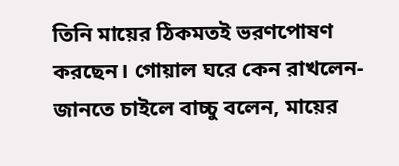তিনি মায়ের ঠিকমতই ভরণপোষণ করছেন। গোয়াল ঘরে কেন রাখলেন-জানতে চাইলে বাচ্চু বলেন, মায়ের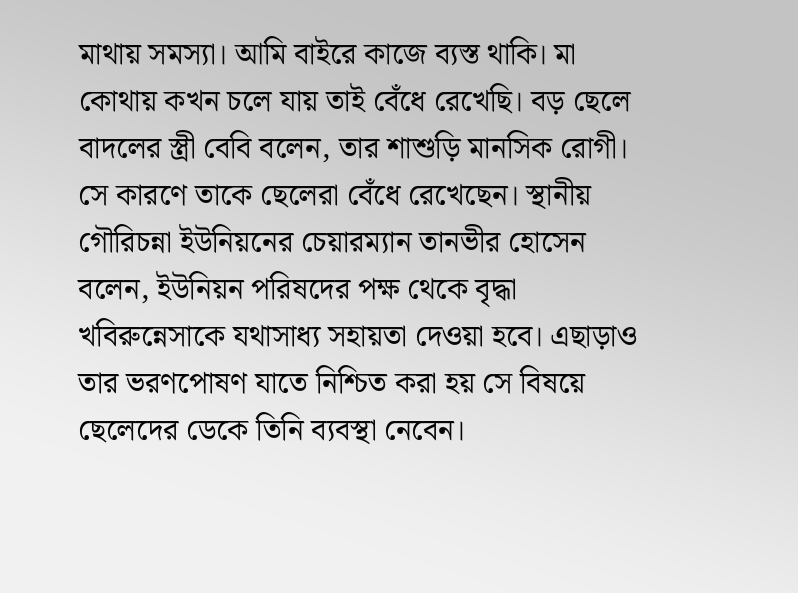মাথায় সমস্যা। আমি বাইরে কাজে ব্যস্ত থাকি। মা কোথায় কখন চলে যায় তাই বেঁধে রেখেছি। বড় ছেলে বাদলের স্ত্রী বেবি বলেন, তার শাশুড়ি মানসিক রোগী। সে কারণে তাকে ছেলেরা বেঁধে রেখেছেন। স্থানীয় গৌরিচন্না ইউনিয়নের চেয়ারম্যান তানভীর হোসেন বলেন, ইউনিয়ন পরিষদের পক্ষ থেকে বৃদ্ধা খবিরুন্নেসাকে যথাসাধ্য সহায়তা দেওয়া হবে। এছাড়াও তার ভরণপোষণ যাতে নিশ্চিত করা হয় সে বিষয়ে ছেলেদের ডেকে তিনি ব্যবস্থা নেবেন।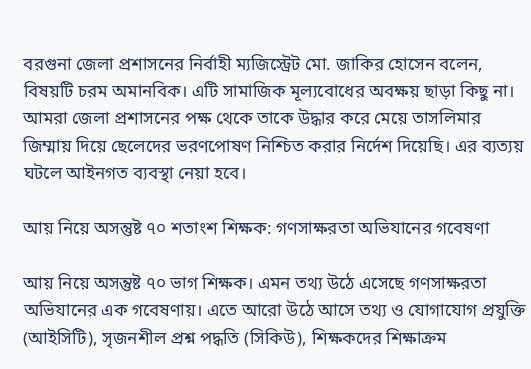বরগুনা জেলা প্রশাসনের নির্বাহী ম্যজিস্ট্রেট মো. জাকির হোসেন বলেন, বিষয়টি চরম অমানবিক। এটি সামাজিক মূল্যবোধের অবক্ষয় ছাড়া কিছু না। আমরা জেলা প্রশাসনের পক্ষ থেকে তাকে উদ্ধার করে মেয়ে তাসলিমার জিম্মায় দিয়ে ছেলেদের ভরণপোষণ নিশ্চিত করার নির্দেশ দিয়েছি। এর ব্যত্যয় ঘটলে আইনগত ব্যবস্থা নেয়া হবে।

আয় নিয়ে অসন্তুষ্ট ৭০ শতাংশ শিক্ষক: গণসাক্ষরতা অভিযানের গবেষণা

আয় নিয়ে অসন্তুষ্ট ৭০ ভাগ শিক্ষক। এমন তথ্য উঠে এসেছে গণসাক্ষরতা অভিযানের এক গবেষণায়। এতে আরো উঠে আসে তথ্য ও যোগাযোগ প্রযুক্তি (আইসিটি), সৃজনশীল প্রশ্ন পদ্ধতি (সিকিউ), শিক্ষকদের শিক্ষাক্রম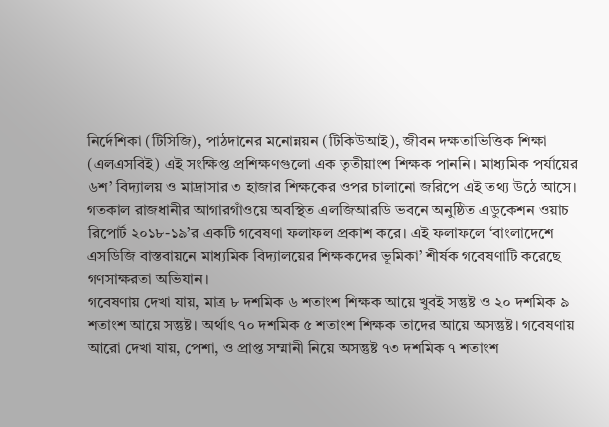নির্দেশিকা (টিসিজি), পাঠদানের মনোন্নয়ন (টিকিউআই), জীবন দক্ষতাভিত্তিক শিক্ষা (এলএসবিই) এই সংক্ষিপ্ত প্রশিক্ষণগুলো এক তৃতীয়াংশ শিক্ষক পাননি। মাধ্যমিক পর্যায়ের ৬শ’ বিদ্যালয় ও মাদ্রাসার ৩ হাজার শিক্ষকের ওপর চালানো জরিপে এই তথ্য উঠে আসে। গতকাল রাজধানীর আগারগাঁওয়ে অবস্থিত এলজিআরডি ভবনে অনুষ্ঠিত এডুকেশন ওয়াচ রিপোর্ট ২০১৮-১৯’র একটি গবেষণা ফলাফল প্রকাশ করে। এই ফলাফলে ‘বাংলাদেশে এসডিজি বাস্তবায়নে মাধ্যমিক বিদ্যালয়ের শিক্ষকদের ভূমিকা’ শীর্ষক গবেষণাটি করেছে গণসাক্ষরতা অভিযান।
গবেষণায় দেখা যায়, মাত্র ৮ দশমিক ৬ শতাংশ শিক্ষক আয়ে খুবই সন্তুষ্ট ও ২০ দশমিক ৯ শতাংশ আয়ে সন্তুষ্ট। অর্থাৎ ৭০ দশমিক ৫ শতাংশ শিক্ষক তাদের আয়ে অসন্তুষ্ট। গবেষণায় আরো দেখা যায়, পেশা, ও প্রাপ্ত সম্মানী নিয়ে অসন্তুষ্ট ৭৩ দশমিক ৭ শতাংশ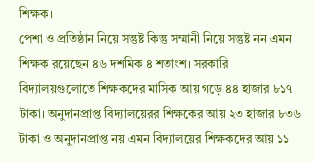শিক্ষক।
পেশা ও প্রতিষ্ঠান নিয়ে সন্তুষ্ট কিন্তু সম্মানী নিয়ে সন্তুষ্ট নন এমন শিক্ষক রয়েছেন ৪৬ দশমিক ৪ শতাংশ। সরকারি বিদ্যালয়গুলোতে শিক্ষকদের মাসিক আয় গড়ে ৪৪ হাজার ৮১৭ টাকা। অনুদানপ্রাপ্ত বিদ্যালয়েরর শিক্ষকের আয় ২৩ হাজার ৮৩৬ টাকা ও অনুদানপ্রাপ্ত নয় এমন বিদ্যালয়ের শিক্ষকদের আয় ১১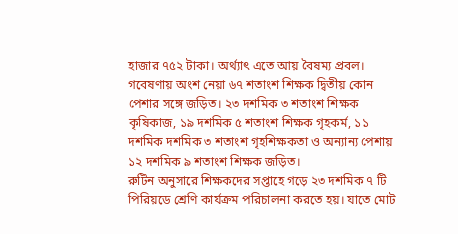হাজার ৭৫২ টাকা। অর্থ্যাৎ এতে আয় বৈষম্য প্রবল।
গবেষণায় অংশ নেয়া ৬৭ শতাংশ শিক্ষক দ্বিতীয় কোন পেশার সঙ্গে জড়িত। ২৩ দশমিক ৩ শতাংশ শিক্ষক কৃষিকাজ, ১৯ দশমিক ৫ শতাংশ শিক্ষক গৃহকর্ম, ১১ দশমিক দশমিক ৩ শতাংশ গৃহশিক্ষকতা ও অন্যান্য পেশায় ১২ দশমিক ৯ শতাংশ শিক্ষক জড়িত।
রুটিন অনুসারে শিক্ষকদের সপ্তাহে গড়ে ২৩ দশমিক ৭ টি পিরিয়ডে শ্রেণি কার্যক্রম পরিচালনা করতে হয়। যাতে মোট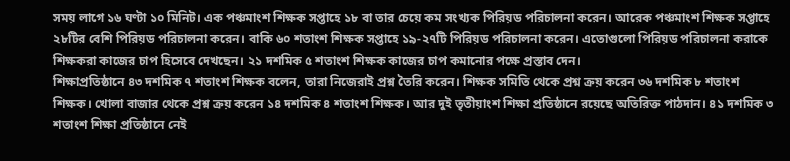সময় লাগে ১৬ ঘণ্টা ১০ মিনিট। এক পঞ্চমাংশ শিক্ষক সপ্তাহে ১৮ বা তার চেয়ে কম সংখ্যক পিরিয়ড পরিচালনা করেন। আরেক পঞ্চমাংশ শিক্ষক সপ্তাহে ২৮টির বেশি পিরিয়ড পরিচালনা করেন। বাকি ৬০ শতাংশ শিক্ষক সপ্তাহে ১৯-২৭টি পিরিয়ড পরিচালনা করেন। এতোগুলো পিরিয়ড পরিচালনা করাকে শিক্ষকরা কাজের চাপ হিসেবে দেখছেন। ২১ দশমিক ৫ শতাংশ শিক্ষক কাজের চাপ কমানোর পক্ষে প্রস্তাব দেন।
শিক্ষাপ্রতিষ্ঠানে ৪৩ দশমিক ৭ শতাংশ শিক্ষক বলেন, তারা নিজেরাই প্রশ্ন তৈরি করেন। শিক্ষক সমিতি থেকে প্রশ্ন ক্রয় করেন ৩৬ দশমিক ৮ শতাংশ শিক্ষক। খোলা বাজার থেকে প্রশ্ন ক্রয় করেন ১৪ দশমিক ৪ শতাংশ শিক্ষক। আর দুই তৃতীয়াংশ শিক্ষা প্রতিষ্ঠানে রয়েছে অতিরিক্ত পাঠদান। ৪১ দশমিক ৩ শতাংশ শিক্ষা প্রতিষ্ঠানে নেই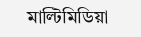মাল্টিমিডিয়া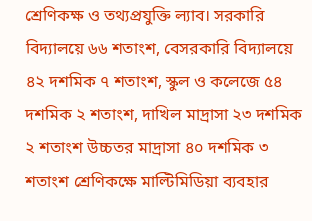শ্রেণিকক্ষ ও তথ্যপ্রযুক্তি ল্যাব। সরকারি বিদ্যালয়ে ৬৬ শতাংশ, বেসরকারি বিদ্যালয়ে ৪২ দশমিক ৭ শতাংশ, স্কুল ও কলেজে ৫৪ দশমিক ২ শতাংশ, দাখিল মাদ্রাসা ২৩ দশমিক ২ শতাংশ উচ্চতর মাদ্রাসা ৪০ দশমিক ৩ শতাংশ শ্রেণিকক্ষে মাল্টিমিডিয়া ব্যবহার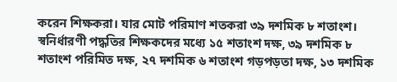করেন শিক্ষকরা। যার মোট পরিমাণ শতকরা ৩৯ দশমিক ৮ শতাংশ।
স্বনির্ধারণী পদ্ধতির শিক্ষকদের মধ্যে ১৫ শতাংশ দক্ষ, ৩৯ দশমিক ৮ শতাংশ পরিমিত দক্ষ, ২৭ দশমিক ৬ শতাংশ গড়পড়তা দক্ষ, ১৩ দশমিক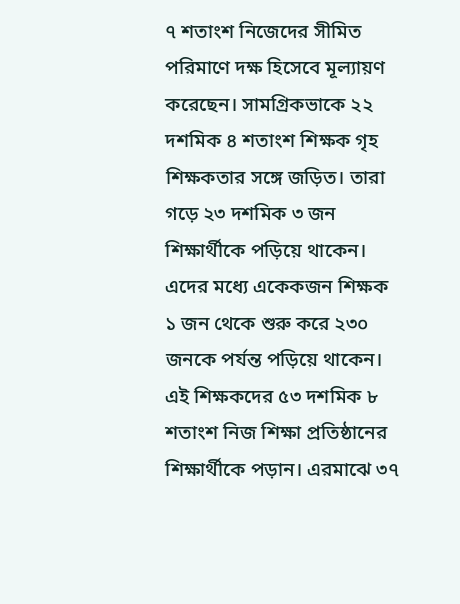৭ শতাংশ নিজেদের সীমিত পরিমাণে দক্ষ হিসেবে মূল্যায়ণ করেছেন। সামগ্রিকভাকে ২২ দশমিক ৪ শতাংশ শিক্ষক গৃহ শিক্ষকতার সঙ্গে জড়িত। তারা গড়ে ২৩ দশমিক ৩ জন শিক্ষার্থীকে পড়িয়ে থাকেন। এদের মধ্যে একেকজন শিক্ষক ১ জন থেকে শুরু করে ২৩০ জনকে পর্যন্ত পড়িয়ে থাকেন। এই শিক্ষকদের ৫৩ দশমিক ৮ শতাংশ নিজ শিক্ষা প্রতিষ্ঠানের শিক্ষার্থীকে পড়ান। এরমাঝে ৩৭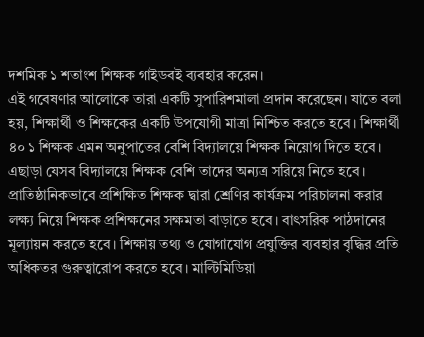দশমিক ১ শতাংশ শিক্ষক গাইডবই ব্যবহার করেন।
এই গবেষণার আলোকে তারা একটি সুপারিশমালা প্রদান করেছেন। যাতে বলা হয়, শিক্ষার্থী ও শিক্ষকের একটি উপযোগী মাত্রা নিশ্চিত করতে হবে। শিক্ষার্থী ৪০ ১ শিক্ষক এমন অনুপাতের বেশি বিদ্যালয়ে শিক্ষক নিয়োগ দিতে হবে। এছাড়া যেসব বিদ্যালয়ে শিক্ষক বেশি তাদের অন্যত্র সরিয়ে নিতে হবে। প্রাতিষ্ঠানিকভাবে প্রশিক্ষিত শিক্ষক দ্বারা শ্রেণির কার্যক্রম পরিচালনা করার লক্ষ্য নিয়ে শিক্ষক প্রশিক্ষনের সক্ষমতা বাড়াতে হবে। বাৎসরিক পাঠদানের মূল্যায়ন করতে হবে। শিক্ষায় তথ্য ও যোগাযোগ প্রযুক্তির ব্যবহার বৃদ্ধির প্রতি অধিকতর গুরুত্বারোপ করতে হবে। মাল্টিমিডিয়া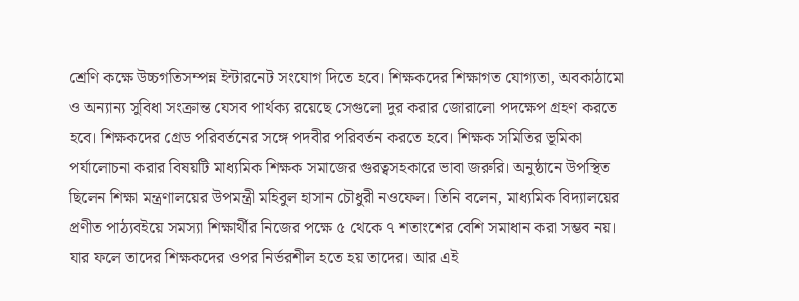শ্রেণি কক্ষে উচ্চগতিসম্পন্ন ইন্টারনেট সংযোগ দিতে হবে। শিক্ষকদের শিক্ষাগত যোগ্যতা, অবকাঠামো ও অন্যান্য সুবিধা সংক্রান্ত যেসব পার্থক্য রয়েছে সেগুলো দুর করার জোরালো পদক্ষেপ গ্রহণ করতে হবে। শিক্ষকদের গ্রেড পরিবর্তনের সঙ্গে পদবীর পরিবর্তন করতে হবে। শিক্ষক সমিতির ভূমিকা পর্যালোচনা করার বিষয়টি মাধ্যমিক শিক্ষক সমাজের গুরত্বসহকারে ভাবা জরুরি। অনুষ্ঠানে উপস্থিত ছিলেন শিক্ষা মন্ত্রণালয়ের উপমন্ত্রী মহিবুল হাসান চৌধুরী নওফেল। তিনি বলেন, মাধ্যমিক বিদ্যালয়ের প্রণীত পাঠ্যবইয়ে সমস্যা শিক্ষার্থীর নিজের পক্ষে ৫ থেকে ৭ শতাংশের বেশি সমাধান করা সম্ভব নয়। যার ফলে তাদের শিক্ষকদের ওপর নির্ভরশীল হতে হয় তাদের। আর এই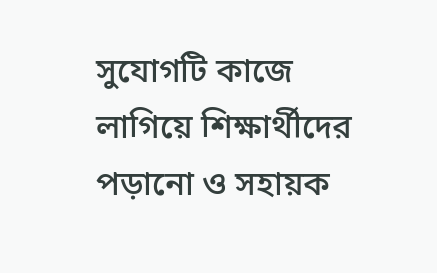সুযোগটি কাজে লাগিয়ে শিক্ষার্থীদের পড়ানো ও সহায়ক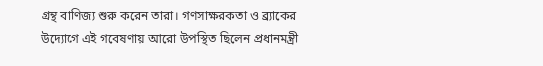গ্রন্থ বাণিজ্য শুরু করেন তারা। গণসাক্ষরকতা ও ব্র্যাকের উদ্যোগে এই গবেষণায় আরো উপস্থিত ছিলেন প্রধানমন্ত্রী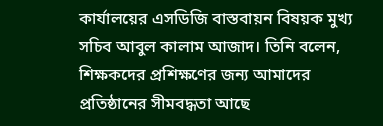কার্যালয়ের এসডিজি বাস্তবায়ন বিষয়ক মুখ্য সচিব আবুল কালাম আজাদ। তিনি বলেন, শিক্ষকদের প্রশিক্ষণের জন্য আমাদের প্রতিষ্ঠানের সীমবদ্ধতা আছে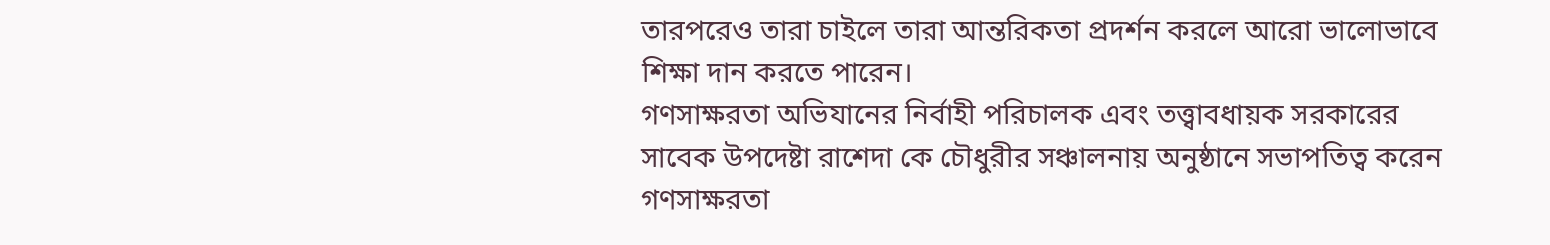তারপরেও তারা চাইলে তারা আন্তরিকতা প্রদর্শন করলে আরো ভালোভাবে শিক্ষা দান করতে পারেন।
গণসাক্ষরতা অভিযানের নির্বাহী পরিচালক এবং তত্ত্বাবধায়ক সরকারের সাবেক উপদেষ্টা রাশেদা কে চৌধুরীর সঞ্চালনায় অনুষ্ঠানে সভাপতিত্ব করেন গণসাক্ষরতা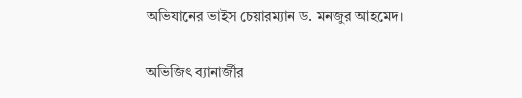অভিযানের ভাইস চেয়ারম্যান ড. মনজুর আহমেদ।

অভিজিৎ ব্যানার্জীর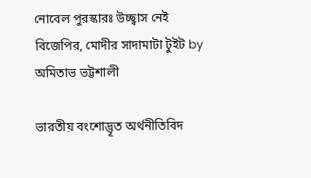নোবেল পুরস্কারঃ উচ্ছ্বাস নেই বিজেপির, মোদীর সাদামাটা টুইট by অমিতাভ ভট্টশালী

ভারতীয় বংশোদ্ভূত অর্থনীতিবিদ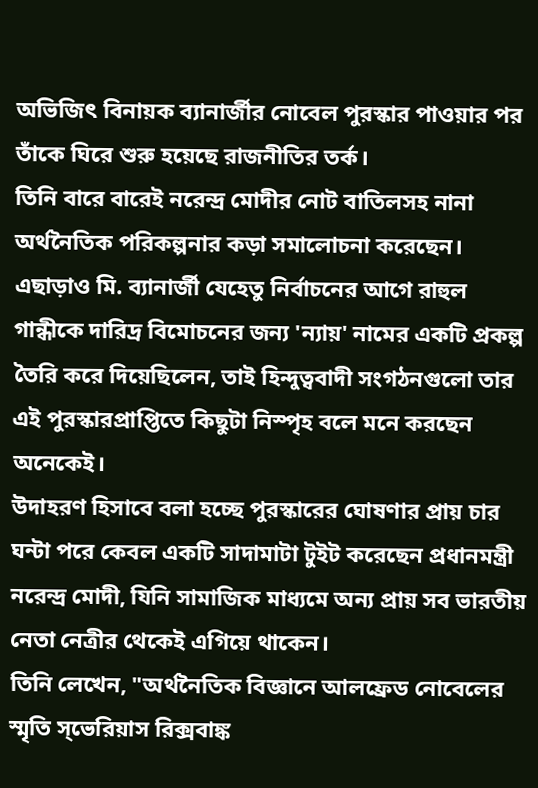অভিজিৎ বিনায়ক ব্যানার্জীর নোবেল পুরস্কার পাওয়ার পর তাঁকে ঘিরে শুরু হয়েছে রাজনীতির তর্ক।
তিনি বারে বারেই নরেন্দ্র মোদীর নোট বাতিলসহ নানা অর্থনৈতিক পরিকল্পনার কড়া সমালোচনা করেছেন।
এছাড়াও মি. ব্যানার্জী যেহেতু নির্বাচনের আগে রাহুল গান্ধীকে দারিদ্র বিমোচনের জন্য 'ন্যায়' নামের একটি প্রকল্প তৈরি করে দিয়েছিলেন, তাই হিন্দুত্ববাদী সংগঠনগুলো তার এই পুরস্কারপ্রাপ্তিতে কিছুটা নিস্পৃহ বলে মনে করছেন অনেকেই।
উদাহরণ হিসাবে বলা হচ্ছে পুরস্কারের ঘোষণার প্রায় চার ঘন্টা পরে কেবল একটি সাদামাটা টুইট করেছেন প্রধানমন্ত্রী নরেন্দ্র মোদী, যিনি সামাজিক মাধ্যমে অন্য প্রায় সব ভারতীয় নেতা নেত্রীর থেকেই এগিয়ে থাকেন।
তিনি লেখেন, "অর্থনৈতিক বিজ্ঞানে আলফ্রেড নোবেলের স্মৃতি স্ভেরিয়াস রিক্সবাঙ্ক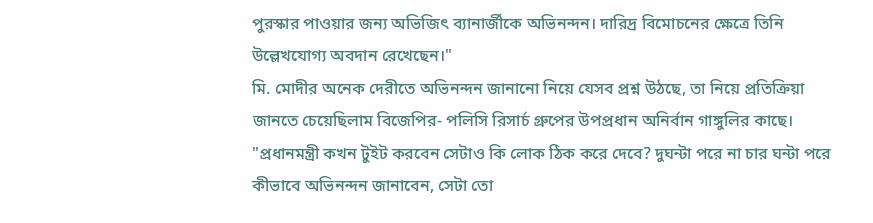পুরস্কার পাওয়ার জন্য অভিজিৎ ব্যানার্জীকে অভিনন্দন। দারিদ্র বিমোচনের ক্ষেত্রে তিনি উল্লেখযোগ্য অবদান রেখেছেন।"
মি. মোদীর অনেক দেরীতে অভিনন্দন জানানো নিয়ে যেসব প্রশ্ন উঠছে, তা নিয়ে প্রতিক্রিয়া জানতে চেয়েছিলাম বিজেপির- পলিসি রিসার্চ গ্রুপের উপপ্রধান অনির্বান গাঙ্গুলির কাছে।
"প্রধানমন্ত্রী কখন টুইট করবেন সেটাও কি লোক ঠিক করে দেবে? দুঘন্টা পরে না চার ঘন্টা পরে কীভাবে অভিনন্দন জানাবেন, সেটা তো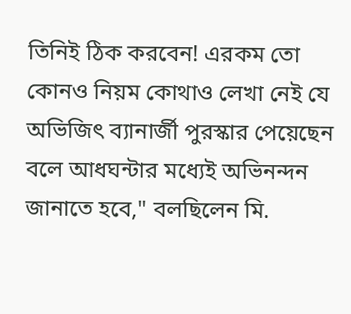তিনিই ঠিক করবেন! এরকম তো কোনও নিয়ম কোথাও লেখা নেই যে অভিজিৎ ব্যানার্জী পুরস্কার পেয়েছেন বলে আধঘন্টার মধ্যেই অভিনন্দন জানাতে হবে," বলছিলেন মি.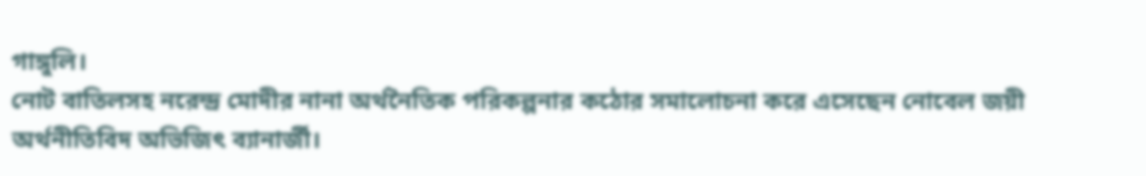গাঙ্গুলি।
নোট বাতিলসহ নরেন্দ্র মোদীর নানা অর্থনৈতিক পরিকল্পনার কঠোর সমালোচনা করে এসেছেন নোবেল জয়ী অর্থনীতিবিদ অভিজিৎ ব্যানার্জী।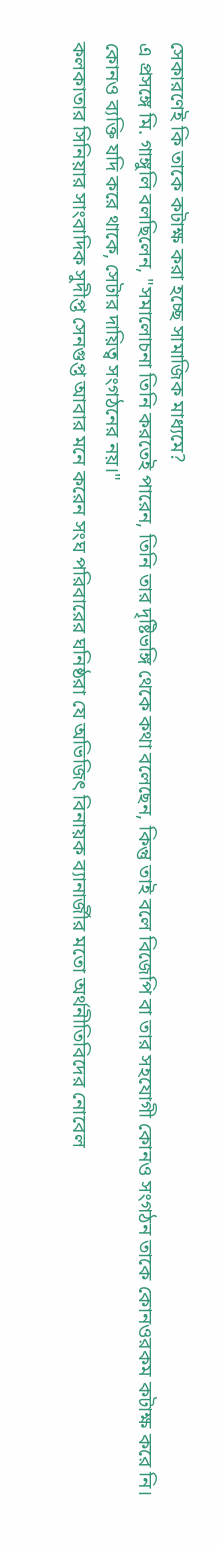সেকারণেই কি তাকে কটাক্ষ করা হচ্ছে সামাজিক মাধ্যমে?
এ প্রসঙ্গে মি. গাঙ্গুলি বলছিলেন, "সমালোচনা তিনি করতেই পারেন, তিনি তার দৃষ্টিভঙ্গি থেকে কথা বলেছেন, কিন্তু তাই বলে বিজেপি বা তার সহযোগী কোনও সংগঠন তাকে কোনওরকম কটাক্ষ করে নি। কোনও ব্যক্তি যদি করে থাকে, সেটার দায়িত্ব সংগঠনের নয়।"
কলকাতার সিনিয়ার সাংবাদিক সুদীপ্ত সেনগুপ্ত আবার মনে করেন সংঘ পরিবারের ঘনিষ্ঠরা যে অভিজিৎ বিনায়ক ব্যানার্জীর মতো অর্থনীতিবিদের নোবেল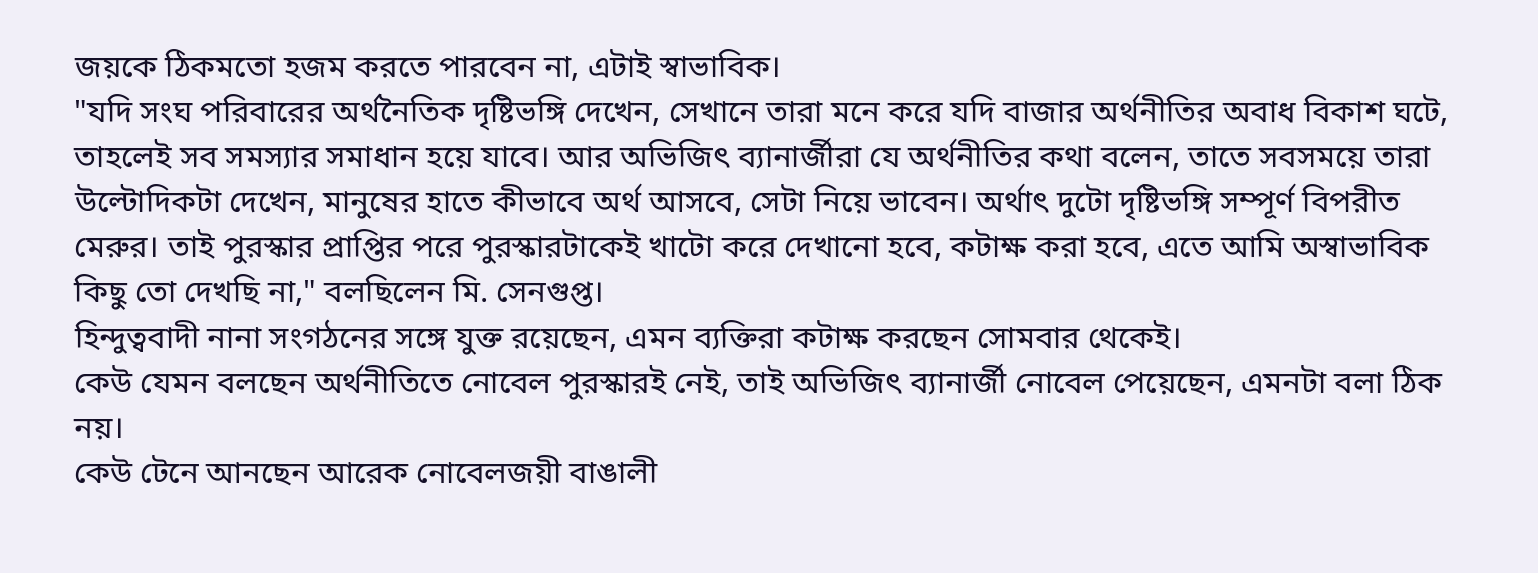জয়কে ঠিকমতো হজম করতে পারবেন না, এটাই স্বাভাবিক।
"যদি সংঘ পরিবারের অর্থনৈতিক দৃষ্টিভঙ্গি দেখেন, সেখানে তারা মনে করে যদি বাজার অর্থনীতির অবাধ বিকাশ ঘটে, তাহলেই সব সমস্যার সমাধান হয়ে যাবে। আর অভিজিৎ ব্যানার্জীরা যে অর্থনীতির কথা বলেন, তাতে সবসময়ে তারা উল্টোদিকটা দেখেন, মানুষের হাতে কীভাবে অর্থ আসবে, সেটা নিয়ে ভাবেন। অর্থাৎ দুটো দৃষ্টিভঙ্গি সম্পূর্ণ বিপরীত মেরুর। তাই পুরস্কার প্রাপ্তির পরে পুরস্কারটাকেই খাটো করে দেখানো হবে, কটাক্ষ করা হবে, এতে আমি অস্বাভাবিক কিছু তো দেখছি না," বলছিলেন মি. সেনগুপ্ত।
হিন্দুত্ববাদী নানা সংগঠনের সঙ্গে যুক্ত রয়েছেন, এমন ব্যক্তিরা কটাক্ষ করছেন সোমবার থেকেই।
কেউ যেমন বলছেন অর্থনীতিতে নোবেল পুরস্কারই নেই, তাই অভিজিৎ ব্যানার্জী নোবেল পেয়েছেন, এমনটা বলা ঠিক নয়।
কেউ টেনে আনছেন আরেক নোবেলজয়ী বাঙালী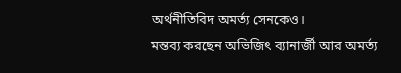অর্থনীতিবিদ অমর্ত্য সেনকেও।
মন্তব্য করছেন অভিজিৎ ব্যানার্জী আর অমর্ত্য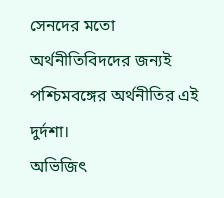সেনদের মতো অর্থনীতিবিদদের জন্যই পশ্চিমবঙ্গের অর্থনীতির এই দুর্দশা।
অভিজিৎ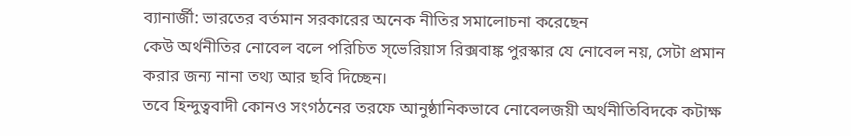ব্যানার্জী: ভারতের বর্তমান সরকারের অনেক নীতির সমালোচনা করেছেন
কেউ অর্থনীতির নোবেল বলে পরিচিত স্ভেরিয়াস রিক্সবাঙ্ক পুরস্কার যে নোবেল নয়, সেটা প্রমান করার জন্য নানা তথ্য আর ছবি দিচ্ছেন।
তবে হিন্দুত্ববাদী কোনও সংগঠনের তরফে আনুষ্ঠানিকভাবে নোবেলজয়ী অর্থনীতিবিদকে কটাক্ষ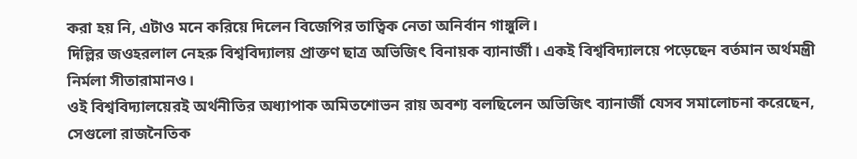করা হয় নি, এটাও মনে করিয়ে দিলেন বিজেপির তাত্বিক নেতা অনির্বান গাঙ্গুলি।
দিল্লির জওহরলাল নেহরু বিশ্ববিদ্যালয় প্রাক্তণ ছাত্র অভিজিৎ বিনায়ক ব্যানার্জী। একই বিশ্ববিদ্যালয়ে পড়েছেন বর্তমান অর্থমন্ত্রী নির্মলা সীতারামানও।
ওই বিশ্ববিদ্যালয়েরই অর্থনীতির অধ্যাপাক অমিতশোভন রায় অবশ্য বলছিলেন অভিজিৎ ব্যানার্জী যেসব সমালোচনা করেছেন, সেগুলো রাজনৈতিক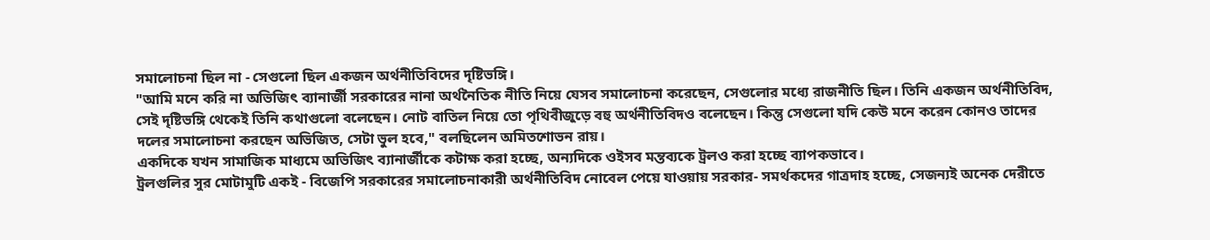সমালোচনা ছিল না - সেগুলো ছিল একজন অর্থনীতিবিদের দৃষ্টিভঙ্গি।
"আমি মনে করি না অভিজিৎ ব্যানার্জী সরকারের নানা অর্থনৈতিক নীতি নিয়ে যেসব সমালোচনা করেছেন, সেগুলোর মধ্যে রাজনীতি ছিল। তিনি একজন অর্থনীতিবিদ, সেই দৃষ্টিভঙ্গি থেকেই তিনি কথাগুলো বলেছেন। নোট বাতিল নিয়ে তো পৃথিবীজুড়ে বহু অর্থনীতিবিদও বলেছেন। কিন্তু সেগুলো যদি কেউ মনে করেন কোনও তাদের দলের সমালোচনা করছেন অভিজিত, সেটা ভুল হবে," বলছিলেন অমিতশোভন রায়।
একদিকে যখন সামাজিক মাধ্যমে অভিজিৎ ব্যানার্জীকে কটাক্ষ করা হচ্ছে, অন্যদিকে ওইসব মন্তব্যকে ট্রলও করা হচ্ছে ব্যাপকভাবে।
ট্রলগুলির সুর মোটামুটি একই - বিজেপি সরকারের সমালোচনাকারী অর্থনীতিবিদ নোবেল পেয়ে যাওয়ায় সরকার- সমর্থকদের গাত্রদাহ হচ্ছে, সেজন্যই অনেক দেরীতে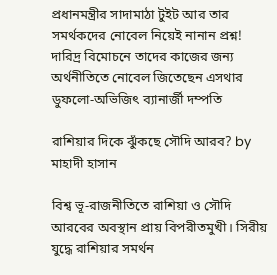প্রধানমন্ত্রীর সাদামাঠা টুইট আর তার সমর্থকদের নোবেল নিয়েই নানান প্রশ্ন!
দারিদ্র বিমোচনে তাদের কাজের জন্য অর্থনীতিতে নোবেল জিতেছেন এসথার ডুফলো-অভিজিৎ ব্যানার্জী দম্পতি

রাশিয়ার দিকে ঝুঁকছে সৌদি আরব? by মাহাদী হাসান

বিশ্ব ভূ-রাজনীতিতে রাশিয়া ও সৌদি আরবের অবস্থান প্রায় বিপরীতমুখী। সিরীয় যুদ্ধে রাশিয়ার সমর্থন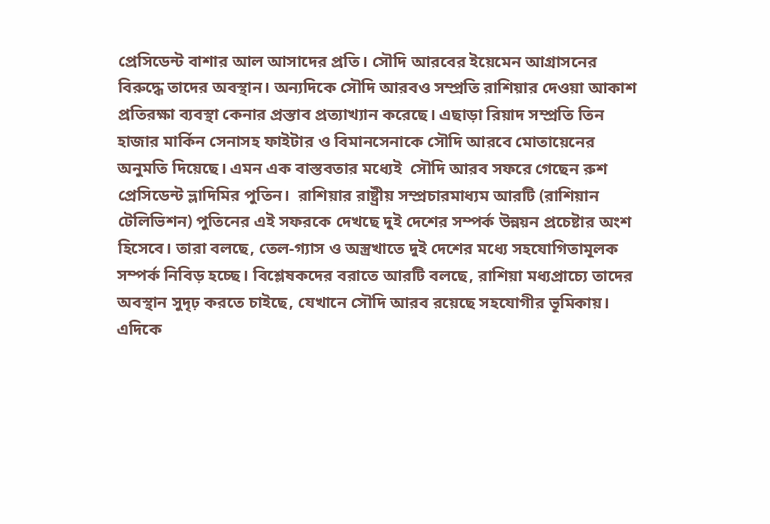প্রেসিডেন্ট বাশার আল আসাদের প্রতি। সৌদি আরবের ইয়েমেন আগ্রাসনের বিরুদ্ধে তাদের অবস্থান। অন্যদিকে সৌদি আরবও সম্প্রতি রাশিয়ার দেওয়া আকাশ প্রতিরক্ষা ব্যবস্থা কেনার প্রস্তাব প্রত্যাখ্যান করেছে। এছাড়া রিয়াদ সম্প্রতি তিন হাজার মার্কিন সেনাসহ ফাইটার ও বিমানসেনাকে সৌদি আরবে মোতায়েনের অনুমতি দিয়েছে। এমন এক বাস্তবতার মধ্যেই  সৌদি আরব সফরে গেছেন রুশ প্রেসিডেন্ট ভ্লাদিমির পুতিন।  রাশিয়ার রাষ্ট্রীয় সম্প্রচারমাধ্যম আরটি (রাশিয়ান টেলিভিশন) পুতিনের এই সফরকে দেখছে দুই দেশের সম্পর্ক উন্নয়ন প্রচেষ্টার অংশ হিসেবে। তারা বলছে, তেল-গ্যাস ও অস্ত্রখাতে দুই দেশের মধ্যে সহযোগিতামূলক সম্পর্ক নিবিড় হচ্ছে। বিশ্লেষকদের বরাতে আরটি বলছে, রাশিয়া মধ্যপ্রাচ্যে তাদের অবস্থান সুদৃঢ় করতে চাইছে, যেখানে সৌদি আরব রয়েছে সহযোগীর ভূমিকায়। এদিকে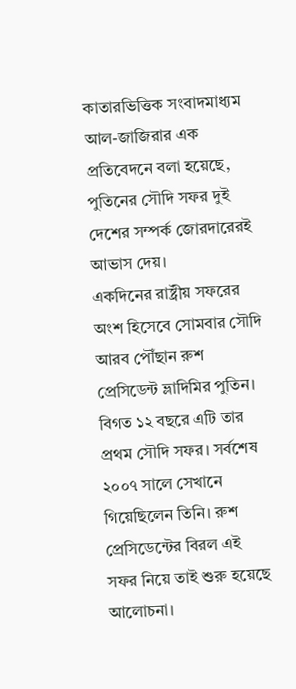কাতারভিত্তিক সংবাদমাধ্যম আল-জাজিরার এক প্রতিবেদনে বলা হয়েছে, পুতিনের সৌদি সফর দুই দেশের সম্পর্ক জোরদারেরই আভাস দেয়।
একদিনের রাষ্ট্রীয় সফরের অংশ হিসেবে সোমবার সৌদি আরব পৌঁছান রুশ প্রেসিডেন্ট ভ্লাদিমির পুতিন। বিগত ১২ বছরে এটি তার প্রথম সৌদি সফর। সর্বশেষ ২০০৭ সালে সেখানে গিয়েছিলেন তিনি। রুশ প্রেসিডেন্টের বিরল এই সফর নিয়ে তাই শুরু হয়েছে আলোচনা।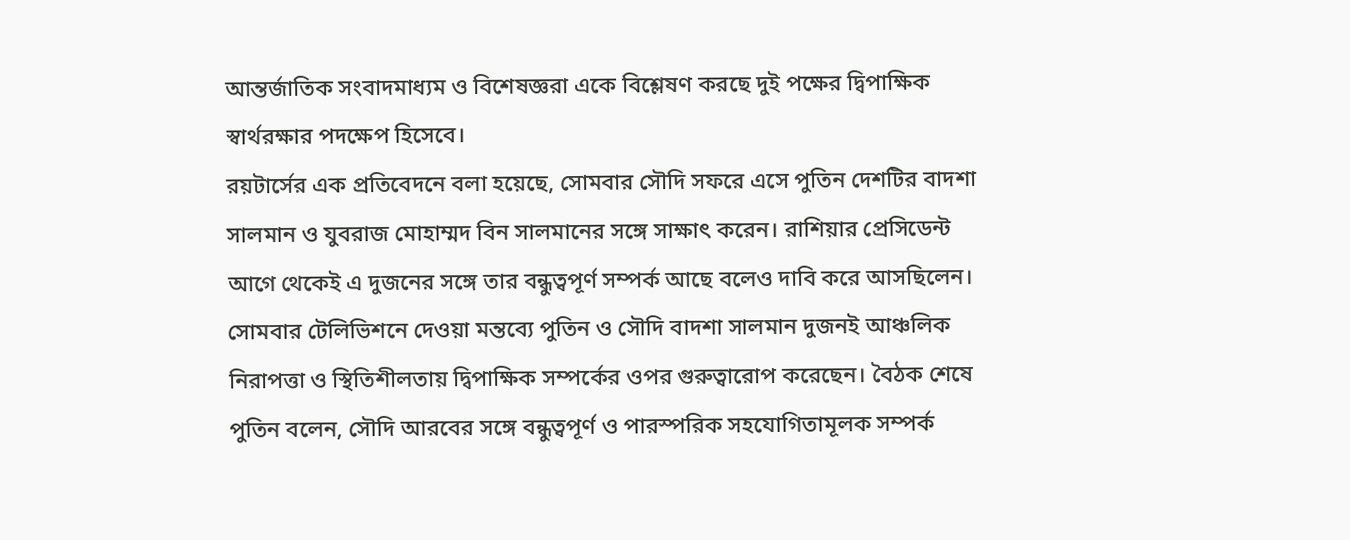আন্তর্জাতিক সংবাদমাধ্যম ও বিশেষজ্ঞরা একে বিশ্লেষণ করছে দুই পক্ষের দ্বিপাক্ষিক স্বার্থরক্ষার পদক্ষেপ হিসেবে।
রয়টার্সের এক প্রতিবেদনে বলা হয়েছে, সোমবার সৌদি সফরে এসে পুতিন দেশটির বাদশা সালমান ও যুবরাজ মোহাম্মদ বিন সালমানের সঙ্গে সাক্ষাৎ করেন। রাশিয়ার প্রেসিডেন্ট আগে থেকেই এ দুজনের সঙ্গে তার বন্ধুত্বপূর্ণ সম্পর্ক আছে বলেও দাবি করে আসছিলেন। সোমবার টেলিভিশনে দেওয়া মন্তব্যে পুতিন ও সৌদি বাদশা সালমান দুজনই আঞ্চলিক নিরাপত্তা ও স্থিতিশীলতায় দ্বিপাক্ষিক সম্পর্কের ওপর গুরুত্বারোপ করেছেন। বৈঠক শেষে পুতিন বলেন, সৌদি আরবের সঙ্গে বন্ধুত্বপূর্ণ ও পারস্পরিক সহযোগিতামূলক সম্পর্ক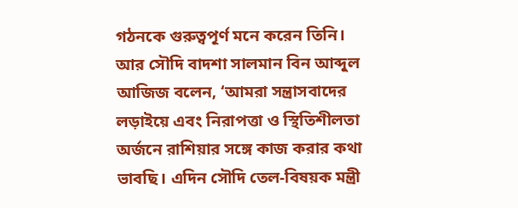গঠনকে গুরুত্বপূর্ণ মনে করেন তিনি। আর সৌদি বাদশা সালমান বিন আব্দুল আজিজ বলেন, ‘আমরা সন্ত্রাসবাদের লড়াইয়ে এবং নিরাপত্তা ও স্থিতিশীলতা অর্জনে রাশিয়ার সঙ্গে কাজ করার কথা ভাবছি। এদিন সৌদি তেল-বিষয়ক মন্ত্রী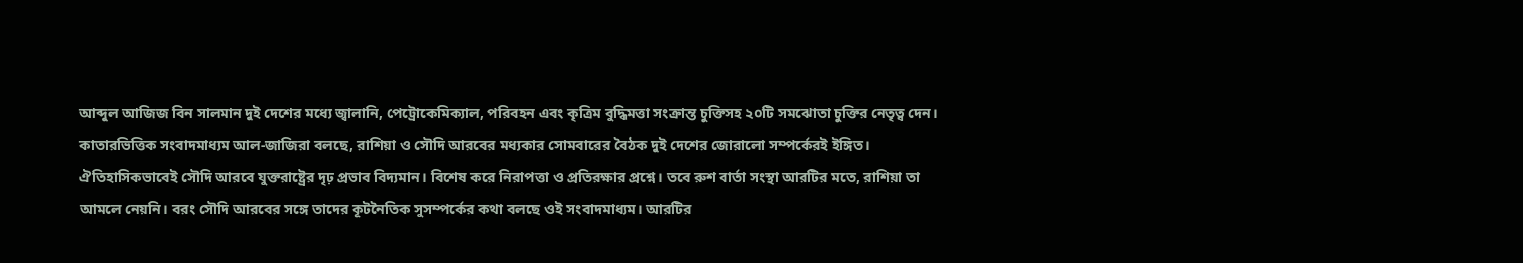আব্দুল আজিজ বিন সালমান দুই দেশের মধ্যে জ্বালানি, পেট্রোকেমিক্যাল, পরিবহন এবং কৃত্রিম বুদ্ধিমত্তা সংক্রান্ত চুক্তিসহ ২০টি সমঝোতা চুক্তির নেতৃত্ব দেন। কাতারভিত্তিক সংবাদমাধ্যম আল-জাজিরা বলছে, রাশিয়া ও সৌদি আরবের মধ্যকার সোমবারের বৈঠক দুই দেশের জোরালো সম্পর্কেরই ইঙ্গিত।
ঐতিহাসিকভাবেই সৌদি আরবে যুক্তরাষ্ট্রের দৃঢ় প্রভাব বিদ্যমান। বিশেষ করে নিরাপত্তা ও প্রতিরক্ষার প্রশ্নে। তবে রুশ বার্তা সংস্থা আরটির মতে, রাশিয়া তা আমলে নেয়নি। বরং সৌদি আরবের সঙ্গে তাদের কূটনৈতিক সুসম্পর্কের কথা বলছে ওই সংবাদমাধ্যম। আরটির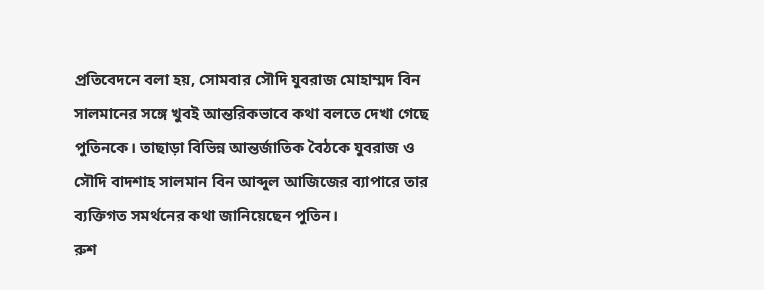প্রতিবেদনে বলা হয়, সোমবার সৌদি যুবরাজ মোহাম্মদ বিন সালমানের সঙ্গে খুবই আন্তরিকভাবে কথা বলতে দেখা গেছে পুতিনকে। তাছাড়া বিভিন্ন আন্তর্জাতিক বৈঠকে যুবরাজ ও সৌদি বাদশাহ সালমান বিন আব্দুল আজিজের ব্যাপারে তার ব্যক্তিগত সমর্থনের কথা জানিয়েছেন পুতিন।
রুশ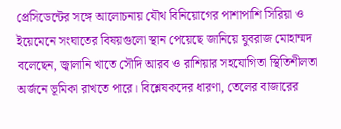প্রেসিডেন্টের সঙ্গে আলোচনায় যৌথ বিনিয়োগের পাশাপাশি সিরিয়া ও ইয়েমেনে সংঘাতের বিষয়গুলো স্থান পেয়েছে জানিয়ে যুবরাজ মোহাম্মদ বলেছেন, জ্বালানি খাতে সৌদি আরব ও রাশিয়ার সহযোগিতা স্থিতিশীলতা অর্জনে ভূমিকা রাখতে পারে। বিশ্লেষকদের ধারণা, তেলের বাজারের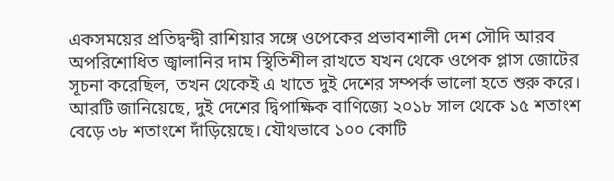একসময়ের প্রতিদ্বন্দ্বী রাশিয়ার সঙ্গে ওপেকের প্রভাবশালী দেশ সৌদি আরব অপরিশোধিত জ্বালানির দাম স্থিতিশীল রাখতে যখন থেকে ওপেক প্লাস জোটের সূচনা করেছিল, তখন থেকেই এ খাতে দুই দেশের সম্পর্ক ভালো হতে শুরু করে। আরটি জানিয়েছে, দুই দেশের দ্বিপাক্ষিক বাণিজ্যে ২০১৮ সাল থেকে ১৫ শতাংশ বেড়ে ৩৮ শতাংশে দাঁড়িয়েছে। যৌথভাবে ১০০ কোটি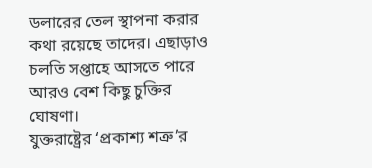ডলারের তেল স্থাপনা করার কথা রয়েছে তাদের। এছাড়াও চলতি সপ্তাহে আসতে পারে আরও বেশ কিছু চুক্তির ঘোষণা।
যুক্তরাষ্ট্রের ‘প্রকাশ্য শত্রু’র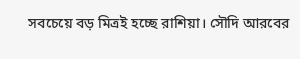সবচেয়ে বড় মিত্রই হচ্ছে রাশিয়া। সৌদি আরবের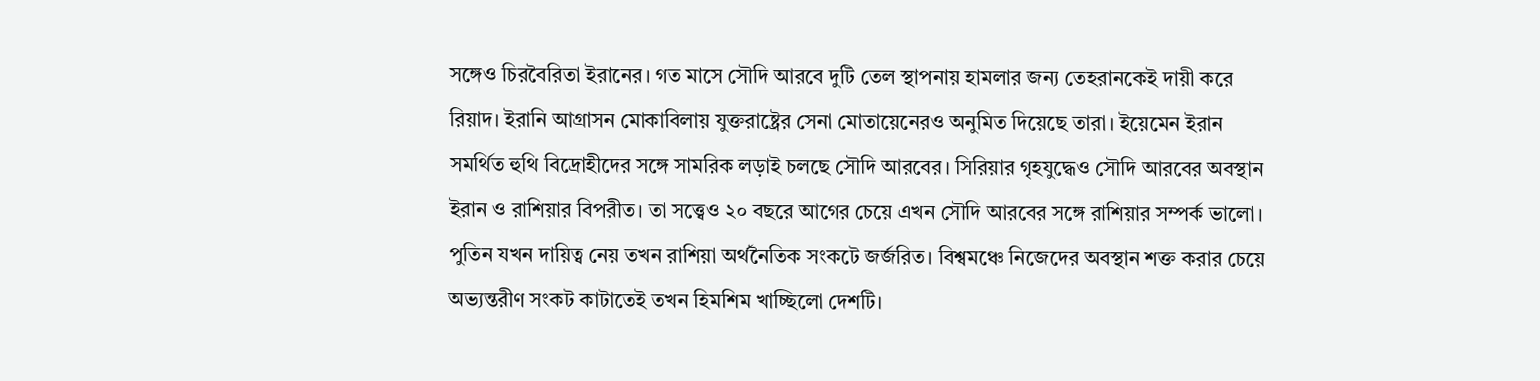সঙ্গেও চিরবৈরিতা ইরানের। গত মাসে সৌদি আরবে দুটি তেল স্থাপনায় হামলার জন্য তেহরানকেই দায়ী করে রিয়াদ। ইরানি আগ্রাসন মোকাবিলায় যুক্তরাষ্ট্রের সেনা মোতায়েনেরও অনুমিত দিয়েছে তারা। ইয়েমেন ইরান সমর্থিত হুথি বিদ্রোহীদের সঙ্গে সামরিক লড়াই চলছে সৌদি আরবের। সিরিয়ার গৃহযুদ্ধেও সৌদি আরবের অবস্থান ইরান ও রাশিয়ার বিপরীত। তা সত্ত্বেও ২০ বছরে আগের চেয়ে এখন সৌদি আরবের সঙ্গে রাশিয়ার সম্পর্ক ভালো। পুতিন যখন দায়িত্ব নেয় তখন রাশিয়া অর্থনৈতিক সংকটে জর্জরিত। বিশ্বমঞ্চে নিজেদের অবস্থান শক্ত করার চেয়ে অভ্যন্তরীণ সংকট কাটাতেই তখন হিমশিম খাচ্ছিলো দেশটি।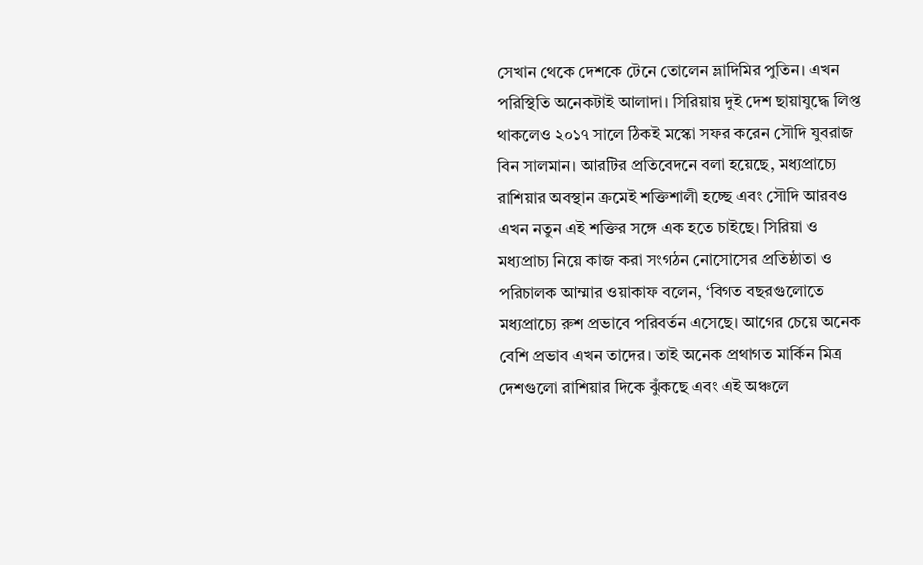সেখান থেকে দেশকে টেনে তোলেন ভ্লাদিমির পুতিন। এখন পরিস্থিতি অনেকটাই আলাদা। সিরিয়ায় দুই দেশ ছায়াযুদ্ধে লিপ্ত থাকলেও ২০১৭ সালে ঠিকই মস্কো সফর করেন সৌদি যুবরাজ বিন সালমান। আরটির প্রতিবেদনে বলা হয়েছে, মধ্যপ্রাচ্যে রাশিয়ার অবস্থান ক্রমেই শক্তিশালী হচ্ছে এবং সৌদি আরবও এখন নতুন এই শক্তির সঙ্গে এক হতে চাইছে। সিরিয়া ও মধ্যপ্রাচ্য নিয়ে কাজ করা সংগঠন নোসোসের প্রতিষ্ঠাতা ও পরিচালক আম্মার ওয়াকাফ বলেন, ‘বিগত বছরগুলোতে মধ্যপ্রাচ্যে রুশ প্রভাবে পরিবর্তন এসেছে। আগের চেয়ে অনেক বেশি প্রভাব এখন তাদের। তাই অনেক প্রথাগত মার্কিন মিত্র দেশগুলো রাশিয়ার দিকে ঝুঁকছে এবং এই অঞ্চলে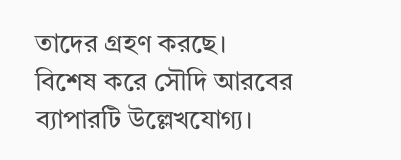তাদের গ্রহণ করছে।
বিশেষ করে সৌদি আরবের ব্যাপারটি উল্লেখযোগ্য।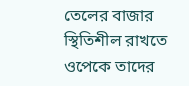তেলের বাজার স্থিতিশীল রাখতে ওপেকে তাদের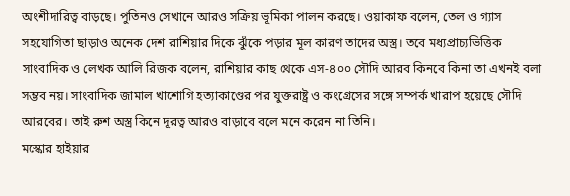অংশীদারিত্ব বাড়ছে। পুতিনও সেখানে আরও সক্রিয় ভূমিকা পালন করছে। ওয়াকাফ বলেন, তেল ও গ্যাস সহযোগিতা ছাড়াও অনেক দেশ রাশিয়ার দিকে ঝুঁকে পড়ার মূল কারণ তাদের অস্ত্র। তবে মধ্যপ্রাচ্যভিত্তিক সাংবাদিক ও লেখক আলি রিজক বলেন, রাশিয়ার কাছ থেকে এস-৪০০ সৌদি আরব কিনবে কিনা তা এখনই বলা সম্ভব নয়। সাংবাদিক জামাল খাশোগি হত্যাকাণ্ডের পর যুক্তরাষ্ট্র ও কংগ্রেসের সঙ্গে সম্পর্ক খারাপ হয়েছে সৌদি আরবের। তাই রুশ অস্ত্র কিনে দূরত্ব আরও বাড়াবে বলে মনে করেন না তিনি।
মস্কোর হাইয়ার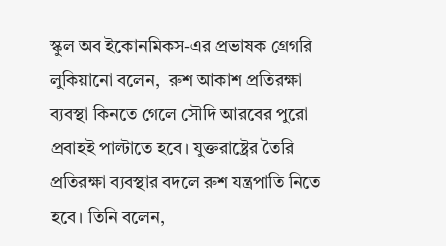স্কুল অব ইকোনমিকস-এর প্রভাষক গ্রেগরি লুকিয়ানো বলেন,  রুশ আকাশ প্রতিরক্ষা ব্যবস্থা কিনতে গেলে সৌদি আরবের পুরো প্রবাহই পাল্টাতে হবে। যুক্তরাষ্ট্রের তৈরি প্রতিরক্ষা ব্যবস্থার বদলে রুশ যন্ত্রপাতি নিতে হবে। তিনি বলেন,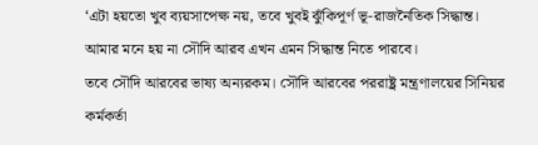‘এটা হয়তো খুব ব্যয়সাপেক্ষ নয়, তবে খুবই ঝুঁকিপূর্ণ ভূ-রাজনৈতিক সিদ্ধান্ত। আমার মনে হয় না সৌদি আরব এখন এমন সিদ্ধান্ত নিতে পারবে।
তবে সৌদি আরবের ভাষ্য অন্যরকম। সৌদি আরবের পররাষ্ট্র মন্ত্রণালয়ের সিনিয়র কর্মকর্তা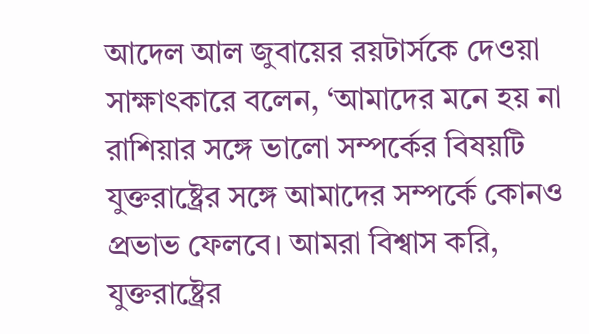আদেল আল জুবায়ের রয়টার্সকে দেওয়া সাক্ষাৎকারে বলেন, ‘আমাদের মনে হয় না রাশিয়ার সঙ্গে ভালো সম্পর্কের বিষয়টি যুক্তরাষ্ট্রের সঙ্গে আমাদের সম্পর্কে কোনও প্রভাভ ফেলবে। আমরা বিশ্বাস করি, যুক্তরাষ্ট্রের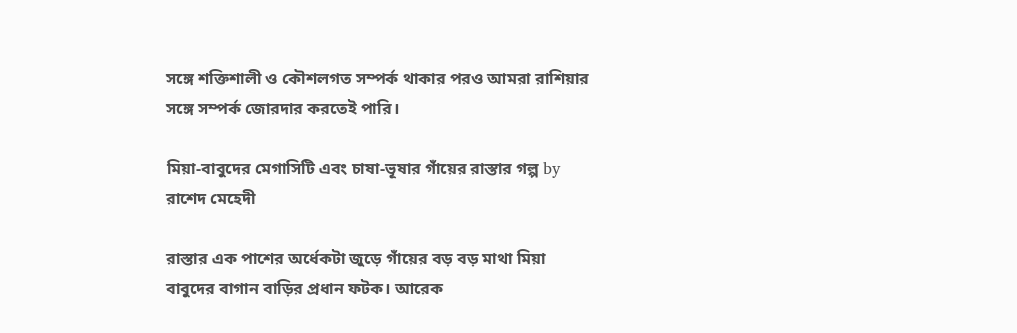সঙ্গে শক্তিশালী ও কৌশলগত সম্পর্ক থাকার পরও আমরা রাশিয়ার সঙ্গে সম্পর্ক জোরদার করতেই পারি।

মিয়া-বাবুদের মেগাসিটি এবং চাষা-ভূষার গাঁয়ের রাস্তার গল্প by রাশেদ মেহেদী

রাস্তার এক পাশের অর্ধেকটা জুড়ে গাঁয়ের বড় বড় মাথা মিয়া বাবুদের বাগান বাড়ির প্রধান ফটক। আরেক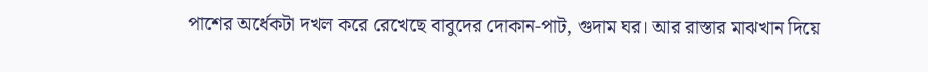পাশের অর্ধেকটা দখল করে রেখেছে বাবুদের দোকান-পাট, গুদাম ঘর। আর রাস্তার মাঝখান দিয়ে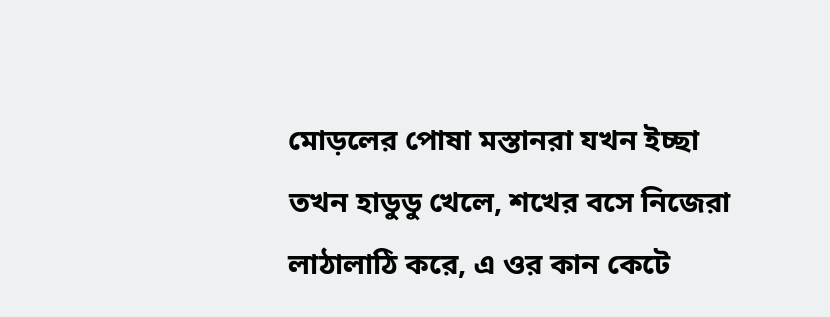মোড়লের পোষা মস্তানরা যখন ইচ্ছা তখন হাডুডু খেলে, শখের বসে নিজেরা লাঠালাঠি করে, এ ওর কান কেটে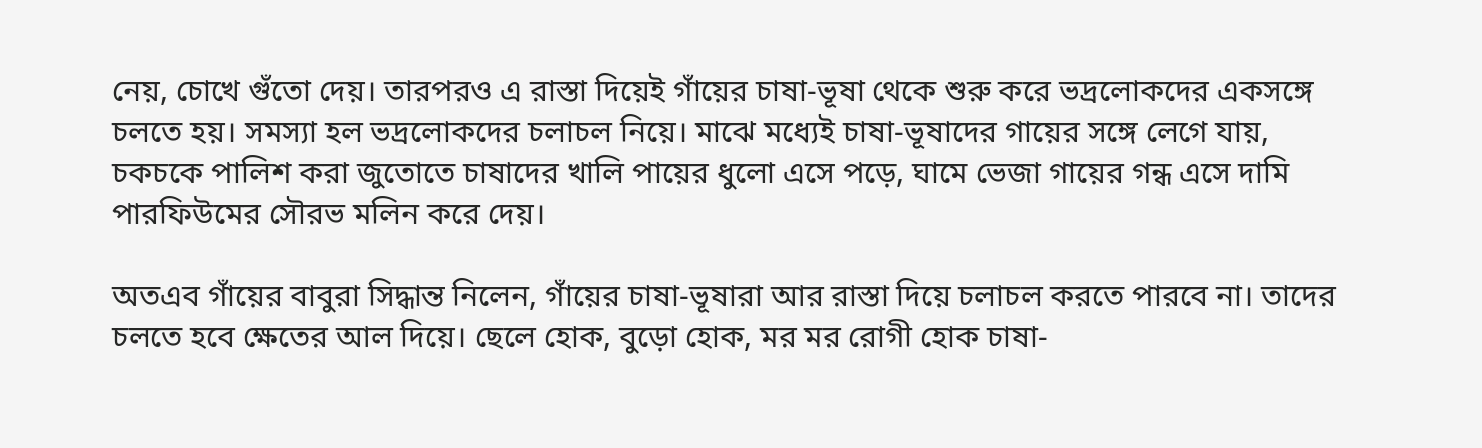নেয়, চোখে গুঁতো দেয়। তারপরও এ রাস্তা দিয়েই গাঁয়ের চাষা-ভূষা থেকে শুরু করে ভদ্রলোকদের একসঙ্গে চলতে হয়। সমস্যা হল ভদ্রলোকদের চলাচল নিয়ে। মাঝে মধ্যেই চাষা-ভূষাদের গায়ের সঙ্গে লেগে যায়, চকচকে পালিশ করা জুতোতে চাষাদের খালি পায়ের ধুলো এসে পড়ে, ঘামে ভেজা গায়ের গন্ধ এসে দামি পারফিউমের সৌরভ মলিন করে দেয়।

অতএব গাঁয়ের বাবুরা সিদ্ধান্ত নিলেন, গাঁয়ের চাষা-ভূষারা আর রাস্তা দিয়ে চলাচল করতে পারবে না। তাদের চলতে হবে ক্ষেতের আল দিয়ে। ছেলে হোক, বুড়ো হোক, মর মর রোগী হোক চাষা-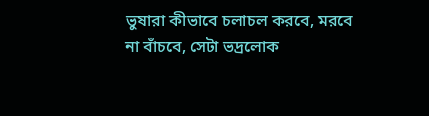ভুষারা কীভাবে চলাচল করবে, মরবে না বাঁচবে, সেটা ভদ্রলোক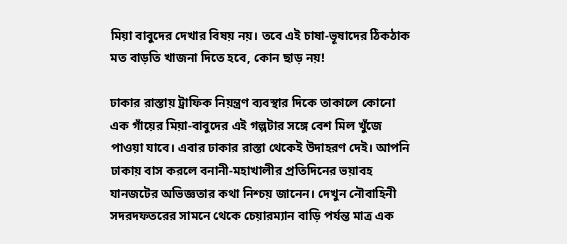মিয়া বাবুদের দেখার বিষয় নয়। তবে এই চাষা-ভূষাদের ঠিকঠাক মত বাড়তি খাজনা দিতে হবে, কোন ছাড় নয়!

ঢাকার রাস্তায় ট্রাফিক নিয়ন্ত্রণ ব্যবস্থার দিকে তাকালে কোনো এক গাঁয়ের মিয়া-বাবুদের এই গল্পটার সঙ্গে বেশ মিল খুঁজে পাওয়া যাবে। এবার ঢাকার রাস্তা থেকেই উদাহরণ দেই। আপনি ঢাকায় বাস করলে বনানী-মহাখালীর প্রতিদিনের ভয়াবহ যানজটের অভিজ্ঞতার কথা নিশ্চয় জানেন। দেখুন নৌবাহিনী সদরদফতরের সামনে থেকে চেয়ারম্যান বাড়ি পর্যন্ত মাত্র এক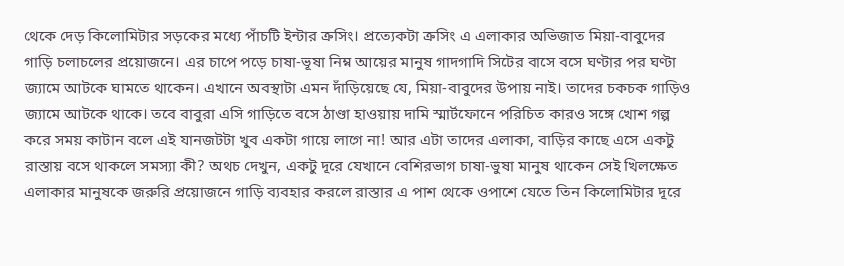থেকে দেড় কিলোমিটার সড়কের মধ্যে পাঁচটি ইন্টার ক্রসিং। প্রত্যেকটা ক্রসিং এ এলাকার অভিজাত মিয়া-বাবুদের গাড়ি চলাচলের প্রয়োজনে। এর চাপে পড়ে চাষা-ভূষা নিম্ন আয়ের মানুষ গাদগাদি সিটের বাসে বসে ঘণ্টার পর ঘণ্টা জ্যামে আটকে ঘামতে থাকেন। এখানে অবস্থাটা এমন দাঁড়িয়েছে যে, মিয়া-বাবুদের উপায় নাই। তাদের চকচক গাড়িও জ্যামে আটকে থাকে। তবে বাবুরা এসি গাড়িতে বসে ঠাণ্ডা হাওয়ায় দামি স্মার্টফোনে পরিচিত কারও সঙ্গে খোশ গল্প করে সময় কাটান বলে এই যানজটটা খুব একটা গায়ে লাগে না! আর এটা তাদের এলাকা, বাড়ির কাছে এসে একটু রাস্তায় বসে থাকলে সমস্যা কী? অথচ দেখুন, একটু দূরে যেখানে বেশিরভাগ চাষা-ভুষা মানুষ থাকেন সেই খিলক্ষেত এলাকার মানুষকে জরুরি প্রয়োজনে গাড়ি ব্যবহার করলে রাস্তার এ পাশ থেকে ওপাশে যেতে তিন কিলোমিটার দূরে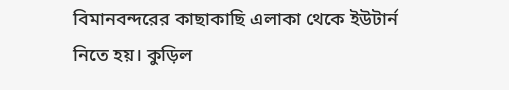বিমানবন্দরের কাছাকাছি এলাকা থেকে ইউটার্ন নিতে হয়। কুড়িল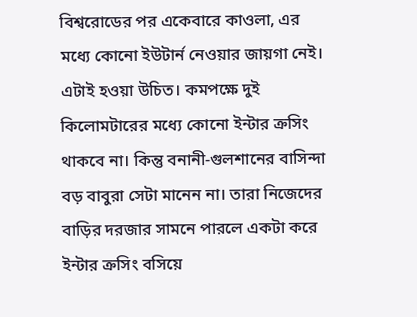বিশ্বরোডের পর একেবারে কাওলা, এর মধ্যে কোনো ইউটার্ন নেওয়ার জায়গা নেই। এটাই হওয়া উচিত। কমপক্ষে দুই কিলোমটারের মধ্যে কোনো ইন্টার ক্রসিং থাকবে না। কিন্তু বনানী-গুলশানের বাসিন্দা বড় বাবুরা সেটা মানেন না। তারা নিজেদের বাড়ির দরজার সামনে পারলে একটা করে ইন্টার ক্রসিং বসিয়ে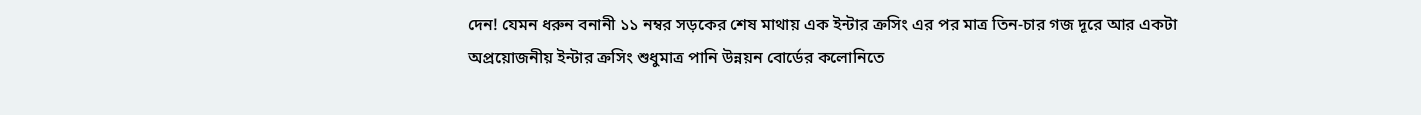দেন! যেমন ধরুন বনানী ১১ নম্বর সড়কের শেষ মাথায় এক ইন্টার ক্রসিং এর পর মাত্র তিন-চার গজ দূরে আর একটা অপ্রয়োজনীয় ইন্টার ক্রসিং শুধুমাত্র পানি উন্নয়ন বোর্ডের কলোনিতে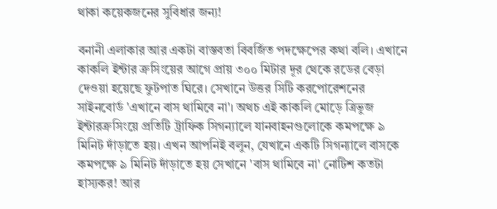থাকা কয়েকজনের সুবিধার জন্য!

বনানী এলাকার আর একটা বাস্তবতা বিবর্জিত পদক্ষেপের কথা বলি। এখানে কাকলি ইন্টার ক্রসিংয়ের আগে প্রায় ৩০০ মিটার দূর থেকে রডের বেড়া দেওয়া হয়েছে ফুটপাত ঘিরে। সেখানে উত্তর সিটি করপোরেশনের সাইনবোর্ড 'এখানে বাস থামিবে না'। অথচ এই কাকলি মোড়ে ত্রিভুজ ইন্টারক্রসিংয়ে প্রতিটি ট্রাফিক সিগন্যালে যানবাহনগুলোকে কমপক্ষে ৯ মিনিট দাঁড়াতে হয়। এখন আপনিই বলুন, যেখানে একটি সিগন্যালে বাসকে কমপক্ষে ৯ মিনিট দাঁড়াতে হয় সেখানে 'বাস থামিবে না' নোটিশ কতটা হাস্যকর! আর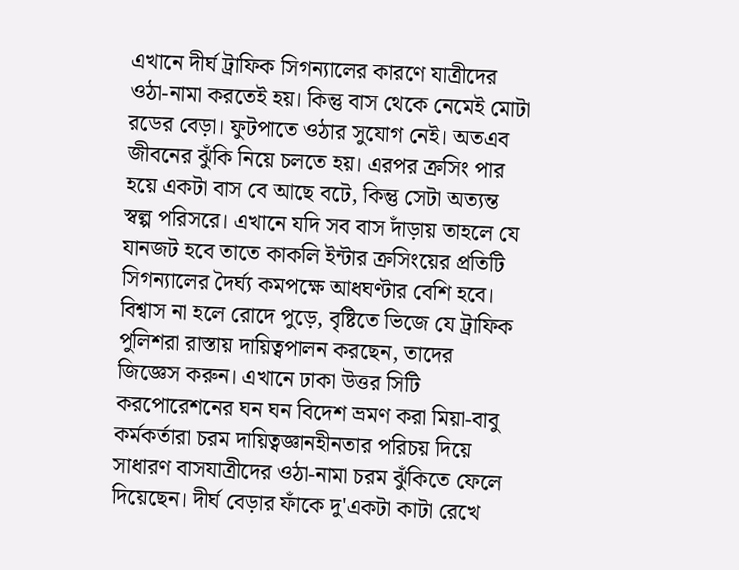এখানে দীর্ঘ ট্রাফিক সিগন্যালের কারণে যাত্রীদের ওঠা-নামা করতেই হয়। কিন্তু বাস থেকে নেমেই মোটা রডের বেড়া। ফুটপাতে ওঠার সুযোগ নেই। অতএব জীবনের ঝুঁকি নিয়ে চলতে হয়। এরপর ক্রসিং পার হয়ে একটা বাস বে আছে বটে, কিন্তু সেটা অত্যন্ত স্বল্প পরিসরে। এখানে যদি সব বাস দাঁড়ায় তাহলে যে যানজট হবে তাতে কাকলি ইন্টার ক্রসিংয়ের প্রতিটি সিগন্যালের দৈর্ঘ্য কমপক্ষে আধঘণ্টার বেশি হবে। বিশ্বাস না হলে রোদে পুড়ে, বৃষ্টিতে ভিজে যে ট্রাফিক পুলিশরা রাস্তায় দায়িত্বপালন করছেন, তাদের জিজ্ঞেস করুন। এখানে ঢাকা উত্তর সিটি করপোরেশনের ঘন ঘন বিদেশ ভ্রমণ করা মিয়া-বাবু কর্মকর্তারা চরম দায়িত্বজ্ঞানহীনতার পরিচয় দিয়ে সাধারণ বাসযাত্রীদের ওঠা-নামা চরম ঝুঁকিতে ফেলে দিয়েছেন। দীর্ঘ বেড়ার ফাঁকে দু'একটা কাটা রেখে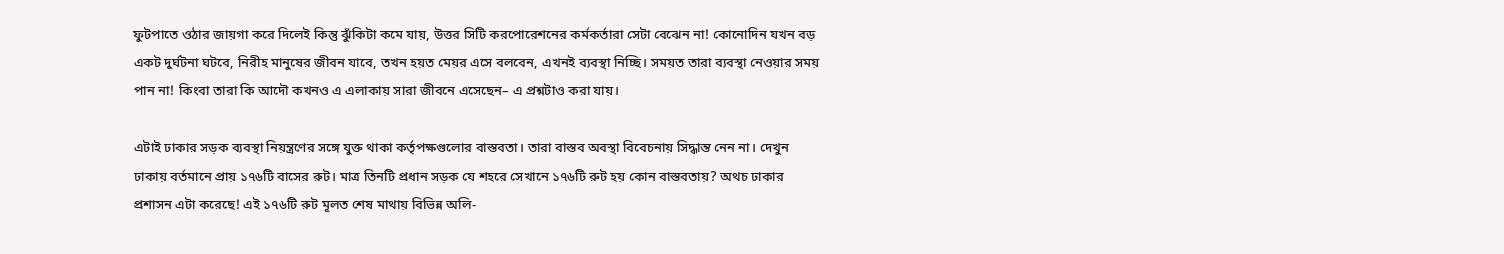ফুটপাতে ওঠার জায়গা করে দিলেই কিন্তু ঝুঁকিটা কমে যায়, উত্তর সিটি করপোরেশনের কর্মকর্তারা সেটা বেঝেন না! কোনোদিন যখন বড় একট দুর্ঘটনা ঘটবে, নিরীহ মানুষের জীবন যাবে, তখন হয়ত মেয়র এসে বলবেন, এখনই ব্যবস্থা নিচ্ছি। সময়ত তারা ব্যবস্থা নেওয়ার সময় পান না! কিংবা তারা কি আদৌ কখনও এ এলাকায় সারা জীবনে এসেছেন– এ প্রশ্নটাও করা যায়।

এটাই ঢাকার সড়ক ব্যবস্থা নিয়ন্ত্রণের সঙ্গে যুক্ত থাকা কর্তৃপক্ষগুলোর বাস্তবতা। তারা বাস্তব অবস্থা বিবেচনায় সিদ্ধান্ত নেন না। দেখুন ঢাকায় বর্তমানে প্রায় ১৭৬টি বাসের রুট। মাত্র তিনটি প্রধান সড়ক যে শহরে সেখানে ১৭৬টি রুট হয় কোন বাস্তবতায়? অথচ ঢাকার প্রশাসন এটা করেছে! এই ১৭৬টি রুট মূলত শেষ মাথায় বিভিন্ন অলি-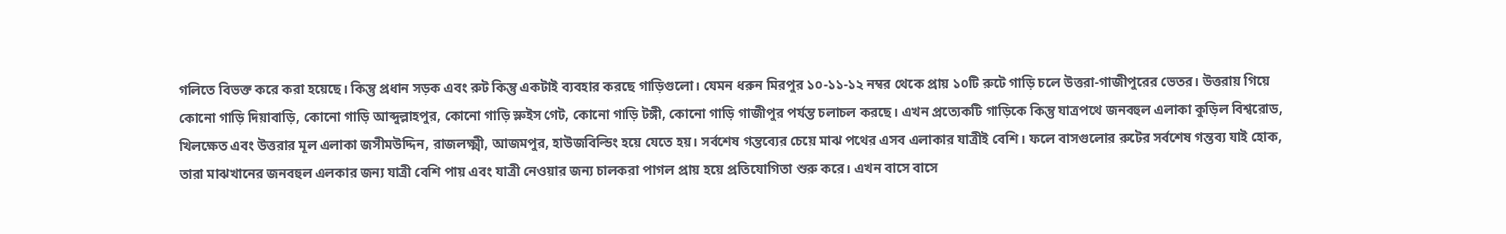গলিতে বিভক্ত করে করা হয়েছে। কিন্তু প্রধান সড়ক এবং রুট কিন্তু একটাই ব্যবহার করছে গাড়িগুলো। যেমন ধরুন মিরপুর ১০-১১-১২ নম্বর থেকে প্রায় ১০টি রুটে গাড়ি চলে উত্তরা-গাজীপুরের ভেতর। উত্তরায় গিয়ে কোনো গাড়ি দিয়াবাড়ি, কোনো গাড়ি আব্দুল্লাহপুর, কোনো গাড়ি স্লুইস গেট, কোনো গাড়ি টঙ্গী, কোনো গাড়ি গাজীপুর পর্যন্ত চলাচল করছে। এখন প্রত্যেকটি গাড়িকে কিন্তু যাত্রপথে জনবহুল এলাকা কুড়িল বিশ্বরোড, খিলক্ষেত এবং উত্তরার মূল এলাকা জসীমউদ্দিন, রাজলক্ষ্মী, আজমপুর, হাউজবিল্ডিং হয়ে যেতে হয়। সর্বশেষ গন্তব্যের চেয়ে মাঝ পথের এসব এলাকার যাত্রীই বেশি। ফলে বাসগুলোর রুটের সর্বশেষ গন্তব্য যাই হোক, তারা মাঝখানের জনবহুল এলকার জন্য যাত্রী বেশি পায় এবং যাত্রী নেওয়ার জন্য চালকরা পাগল প্রায় হয়ে প্রতিযোগিতা শুরু করে। এখন বাসে বাসে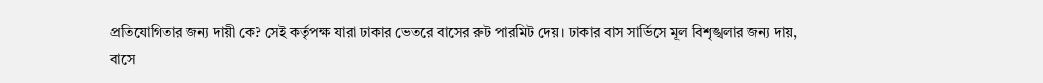প্রতিযোগিতার জন্য দায়ী কে? সেই কর্তৃপক্ষ যারা ঢাকার ভেতরে বাসের রুট পারমিট দেয়। ঢাকার বাস সার্ভিসে মূল বিশৃঙ্খলার জন্য দায়, বাসে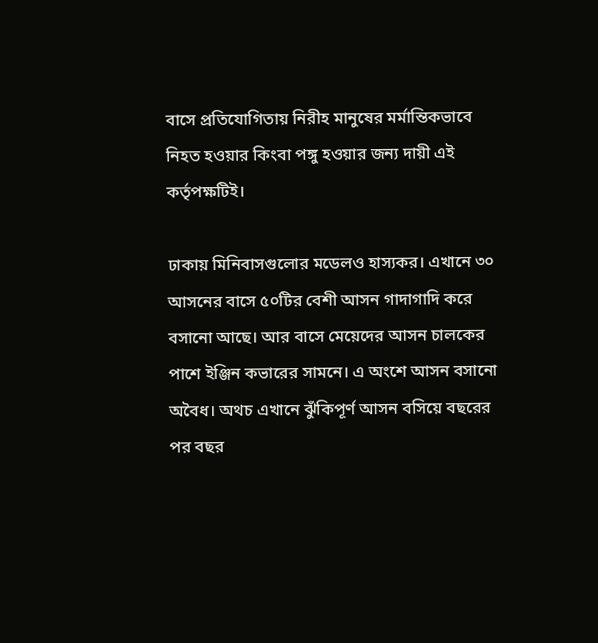বাসে প্রতিযোগিতায় নিরীহ মানুষের মর্মান্তিকভাবে নিহত হওয়ার কিংবা পঙ্গু হওয়ার জন্য দায়ী এই কর্তৃপক্ষটিই।

ঢাকায় মিনিবাসগুলোর মডেলও হাস্যকর। এখানে ৩০ আসনের বাসে ৫০টির বেশী আসন গাদাগাদি করে বসানো আছে। আর বাসে মেয়েদের আসন চালকের পাশে ইঞ্জিন কভারের সামনে। এ অংশে আসন বসানো অবৈধ। অথচ এখানে ঝুঁকিপূর্ণ আসন বসিয়ে বছরের পর বছর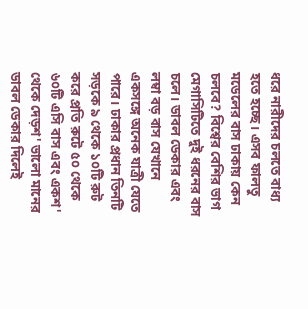ধরে নারীদের চলতে বাধ্য হতে হচ্ছে। এসব ফালতু মডেলের বাস ঢাকায় কেন চলবে? বিশ্বের বেশির ভাগ মেগাসিটিতে দুই ধরনের বাস চলে। ডাবল ডেকার এবং লম্বা বড় বাস যেখানে একসঙ্গে অনেক যাত্রী যেতে পারে। ঢাকার প্রধান তিনটি সড়কে ৯ থেকে ১০টি রুট করে প্রতি রুটে ৫০ থেকে ৬০টি এসি বাস এবং একশ' থেকে দেড়শ' ভালো মানের ডাবল ডেকার দিলেই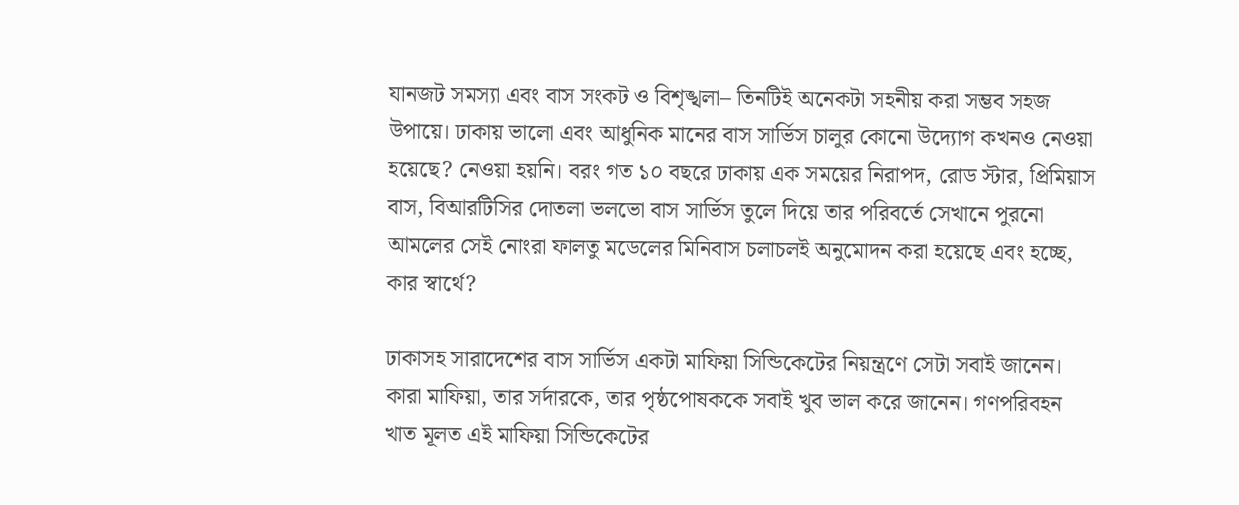যানজট সমস্যা এবং বাস সংকট ও বিশৃঙ্খলা– তিনটিই অনেকটা সহনীয় করা সম্ভব সহজ উপায়ে। ঢাকায় ভালো এবং আধুনিক মানের বাস সার্ভিস চালুর কোনো উদ্যোগ কখনও নেওয়া হয়েছে? নেওয়া হয়নি। বরং গত ১০ বছরে ঢাকায় এক সময়ের নিরাপদ, রোড স্টার, প্রিমিয়াস বাস, বিআরটিসির দোতলা ভলভো বাস সার্ভিস তুলে দিয়ে তার পরিবর্তে সেখানে পুরনো আমলের সেই নোংরা ফালতু মডেলের মিনিবাস চলাচলই অনুমোদন করা হয়েছে এবং হচ্ছে, কার স্বার্থে?

ঢাকাসহ সারাদেশের বাস সার্ভিস একটা মাফিয়া সিন্ডিকেটের নিয়ন্ত্রণে সেটা সবাই জানেন। কারা মাফিয়া, তার সর্দারকে, তার পৃষ্ঠপোষককে সবাই খুব ভাল করে জানেন। গণপরিবহন খাত মূলত এই মাফিয়া সিন্ডিকেটের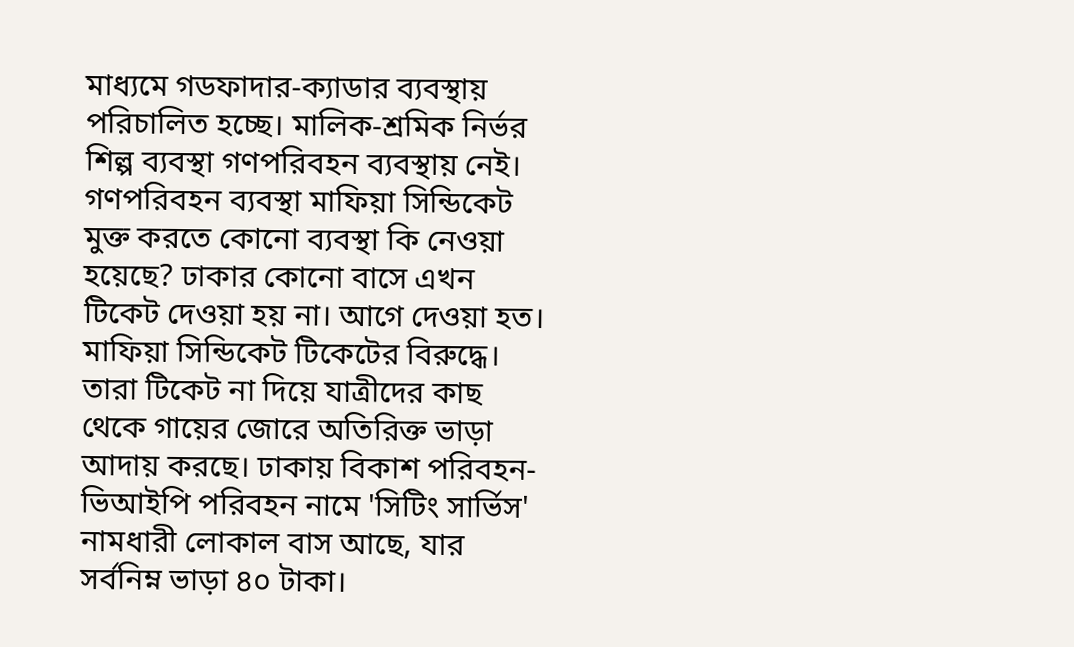মাধ্যমে গডফাদার-ক্যাডার ব্যবস্থায় পরিচালিত হচ্ছে। মালিক-শ্রমিক নির্ভর শিল্প ব্যবস্থা গণপরিবহন ব্যবস্থায় নেই। গণপরিবহন ব্যবস্থা মাফিয়া সিন্ডিকেট মুক্ত করতে কোনো ব্যবস্থা কি নেওয়া হয়েছে? ঢাকার কোনো বাসে এখন টিকেট দেওয়া হয় না। আগে দেওয়া হত। মাফিয়া সিন্ডিকেট টিকেটের বিরুদ্ধে। তারা টিকেট না দিয়ে যাত্রীদের কাছ থেকে গায়ের জোরে অতিরিক্ত ভাড়া আদায় করছে। ঢাকায় বিকাশ পরিবহন-ভিআইপি পরিবহন নামে 'সিটিং সার্ভিস' নামধারী লোকাল বাস আছে, যার সর্বনিম্ন ভাড়া ৪০ টাকা।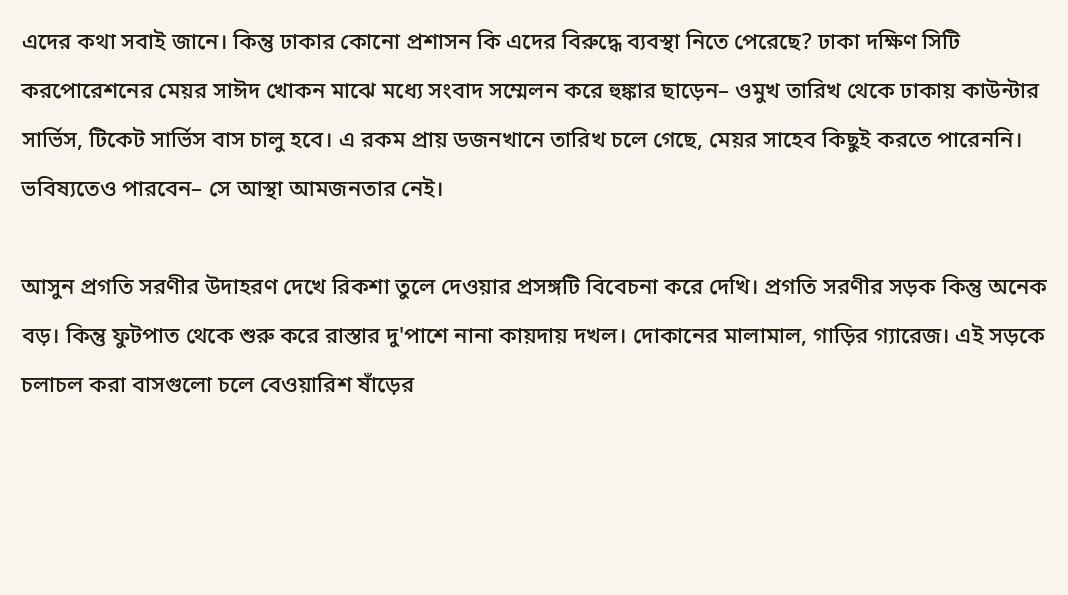এদের কথা সবাই জানে। কিন্তু ঢাকার কোনো প্রশাসন কি এদের বিরুদ্ধে ব্যবস্থা নিতে পেরেছে? ঢাকা দক্ষিণ সিটি করপোরেশনের মেয়র সাঈদ খোকন মাঝে মধ্যে সংবাদ সম্মেলন করে হুঙ্কার ছাড়েন– ওমুখ তারিখ থেকে ঢাকায় কাউন্টার সার্ভিস, টিকেট সার্ভিস বাস চালু হবে। এ রকম প্রায় ডজনখানে তারিখ চলে গেছে, মেয়র সাহেব কিছুই করতে পারেননি। ভবিষ্যতেও পারবেন– সে আস্থা আমজনতার নেই।

আসুন প্রগতি সরণীর উদাহরণ দেখে রিকশা তুলে দেওয়ার প্রসঙ্গটি বিবেচনা করে দেখি। প্রগতি সরণীর সড়ক কিন্তু অনেক বড়। কিন্তু ফুটপাত থেকে শুরু করে রাস্তার দু'পাশে নানা কায়দায় দখল। দোকানের মালামাল, গাড়ির গ্যারেজ। এই সড়কে চলাচল করা বাসগুলো চলে বেওয়ারিশ ষাঁড়ের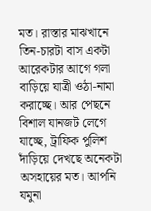মত। রাস্তার মাঝখানে তিন-চারটা বাস একটা আরেকটার আগে গলা বাড়িয়ে যাত্রী ওঠা-নামা করাচ্ছে। আর পেছনে বিশাল যানজট লেগে যাচ্ছে, ট্রাফিক পুলিশ দাঁড়িয়ে দেখছে অনেকটা অসহায়ের মত। আপনি যমুনা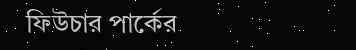ফিউচার পার্কের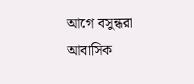আগে বসুন্ধরা আবাসিক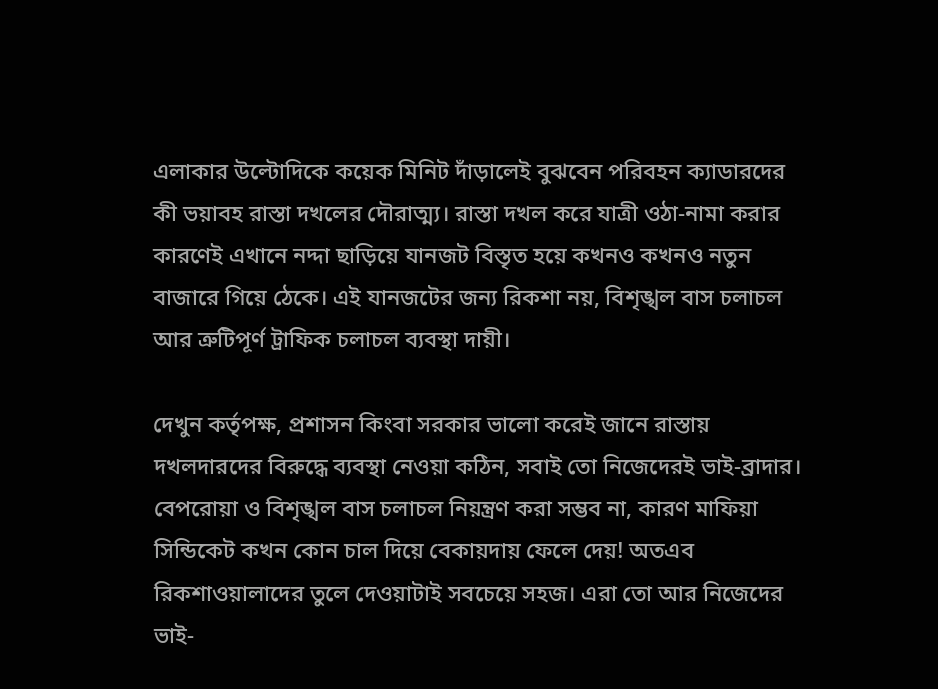এলাকার উল্টোদিকে কয়েক মিনিট দাঁড়ালেই বুঝবেন পরিবহন ক্যাডারদের কী ভয়াবহ রাস্তা দখলের দৌরাত্ম্য। রাস্তা দখল করে যাত্রী ওঠা-নামা করার কারণেই এখানে নদ্দা ছাড়িয়ে যানজট বিস্তৃত হয়ে কখনও কখনও নতুন বাজারে গিয়ে ঠেকে। এই যানজটের জন্য রিকশা নয়, বিশৃঙ্খল বাস চলাচল আর ত্রুটিপূর্ণ ট্রাফিক চলাচল ব্যবস্থা দায়ী।

দেখুন কর্তৃপক্ষ, প্রশাসন কিংবা সরকার ভালো করেই জানে রাস্তায় দখলদারদের বিরুদ্ধে ব্যবস্থা নেওয়া কঠিন, সবাই তো নিজেদেরই ভাই-ব্রাদার। বেপরোয়া ও বিশৃঙ্খল বাস চলাচল নিয়ন্ত্রণ করা সম্ভব না, কারণ মাফিয়া সিন্ডিকেট কখন কোন চাল দিয়ে বেকায়দায় ফেলে দেয়! অতএব রিকশাওয়ালাদের তুলে দেওয়াটাই সবচেয়ে সহজ। এরা তো আর নিজেদের ভাই-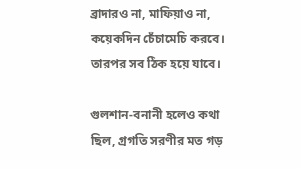ব্রাদারও না, মাফিয়াও না, কয়েকদিন চেঁচামেচি করবে। তারপর সব ঠিক হয়ে যাবে।

গুলশান-বনানী হলেও কথা ছিল, গ্রগতি সরণীর মত গড়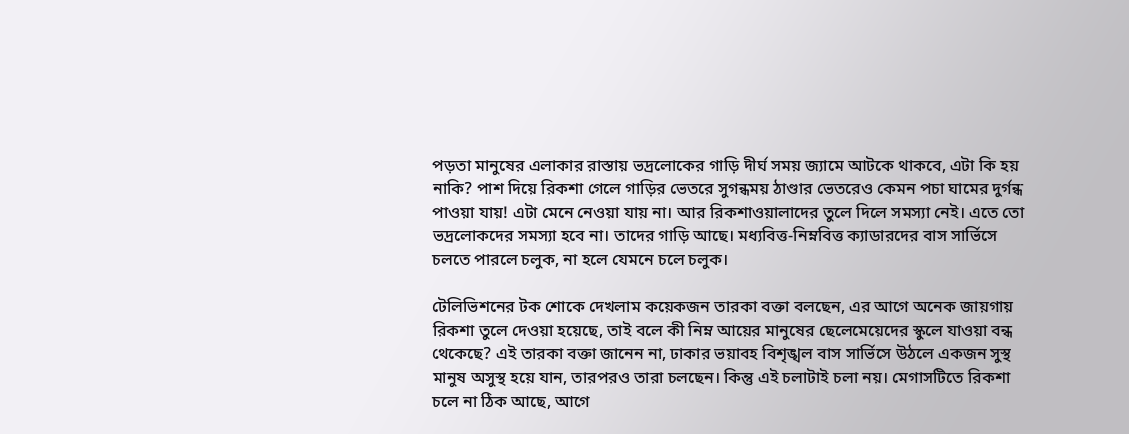পড়তা মানুষের এলাকার রাস্তায় ভদ্রলোকের গাড়ি দীর্ঘ সময় জ্যামে আটকে থাকবে, এটা কি হয় নাকি? পাশ দিয়ে রিকশা গেলে গাড়ির ভেতরে সুগন্ধময় ঠাণ্ডার ভেতরেও কেমন পচা ঘামের দুর্গন্ধ পাওয়া যায়! এটা মেনে নেওয়া যায় না। আর রিকশাওয়ালাদের তুলে দিলে সমস্যা নেই। এতে তো ভদ্রলোকদের সমস্যা হবে না। তাদের গাড়ি আছে। মধ্যবিত্ত-নিম্নবিত্ত ক্যাডারদের বাস সার্ভিসে চলতে পারলে চলুক, না হলে যেমনে চলে চলুক।

টেলিভিশনের টক শোকে দেখলাম কয়েকজন তারকা বক্তা বলছেন, এর আগে অনেক জায়গায় রিকশা তুলে দেওয়া হয়েছে, তাই বলে কী নিম্ন আয়ের মানুষের ছেলেমেয়েদের স্কুলে যাওয়া বন্ধ থেকেছে? এই তারকা বক্তা জানেন না, ঢাকার ভয়াবহ বিশৃঙ্খল বাস সার্ভিসে উঠলে একজন সুস্থ মানুষ অসুস্থ হয়ে যান, তারপরও তারা চলছেন। কিন্তু এই চলাটাই চলা নয়। মেগাসটিতে রিকশা চলে না ঠিক আছে, আগে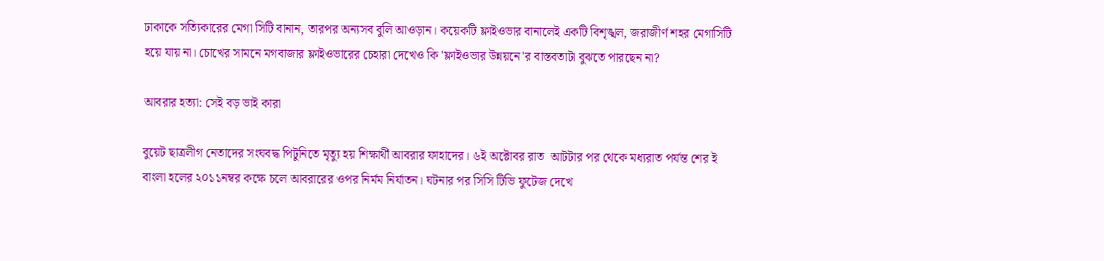ঢাকাকে সত্যিকারের মেগা সিটি বানান, তারপর অন্যসব বুলি আওড়ান। কয়েকটি ফ্লাইওভার বানালেই একটি বিশৃঙ্খল, জরাজীর্ণ শহর মেগাসিটি হয়ে যায় না। চোখের সামনে মগবাজার ফ্লাইওভারের চেহারা দেখেও কি 'ফ্লাইওভার উন্নয়নে'র বাস্তবতাটা বুঝতে পারছেন না?

আবরার হত্যা: সেই বড় ভাই কারা

বুয়েট ছাত্রলীগ নেতাদের সংঘবদ্ধ পিটুনিতে মৃত্যু হয় শিক্ষার্থী আবরার ফাহাদের। ৬ই অক্টোবর রাত  আটটার পর থেকে মধ্যরাত পর্যন্ত শের ই বাংলা হলের ২০১১নম্বর কক্ষে চলে আবরারের ওপর নির্মম নির্যাতন। ঘটনার পর সিসি টিভি ফুটেজ দেখে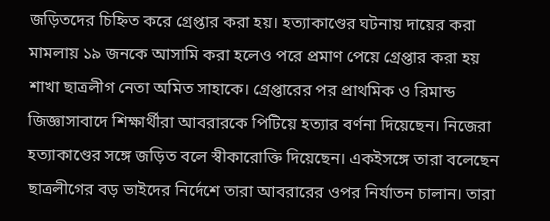জড়িতদের চিহ্নিত করে গ্রেপ্তার করা হয়। হত্যাকাণ্ডের ঘটনায় দায়ের করা মামলায় ১৯ জনকে আসামি করা হলেও পরে প্রমাণ পেয়ে গ্রেপ্তার করা হয় শাখা ছাত্রলীগ নেতা অমিত সাহাকে। গ্রেপ্তারের পর প্রাথমিক ও রিমান্ড জিজ্ঞাসাবাদে শিক্ষার্থীরা আবরারকে পিটিয়ে হত্যার বর্ণনা দিয়েছেন। নিজেরা হত্যাকাণ্ডের সঙ্গে জড়িত বলে স্বীকারোক্তি দিয়েছেন। একইসঙ্গে তারা বলেছেন ছাত্রলীগের বড় ভাইদের নির্দেশে তারা আবরারের ওপর নির্যাতন চালান। তারা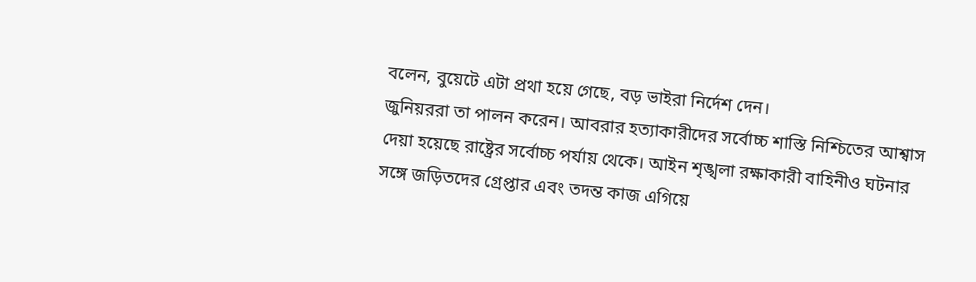বলেন, বুয়েটে এটা প্রথা হয়ে গেছে, বড় ভাইরা নির্দেশ দেন।
জুনিয়ররা তা পালন করেন। আবরার হত্যাকারীদের সর্বোচ্চ শাস্তি নিশ্চিতের আশ্বাস দেয়া হয়েছে রাষ্ট্রের সর্বোচ্চ পর্যায় থেকে। আইন শৃঙ্খলা রক্ষাকারী বাহিনীও ঘটনার সঙ্গে জড়িতদের গ্রেপ্তার এবং তদন্ত কাজ এগিয়ে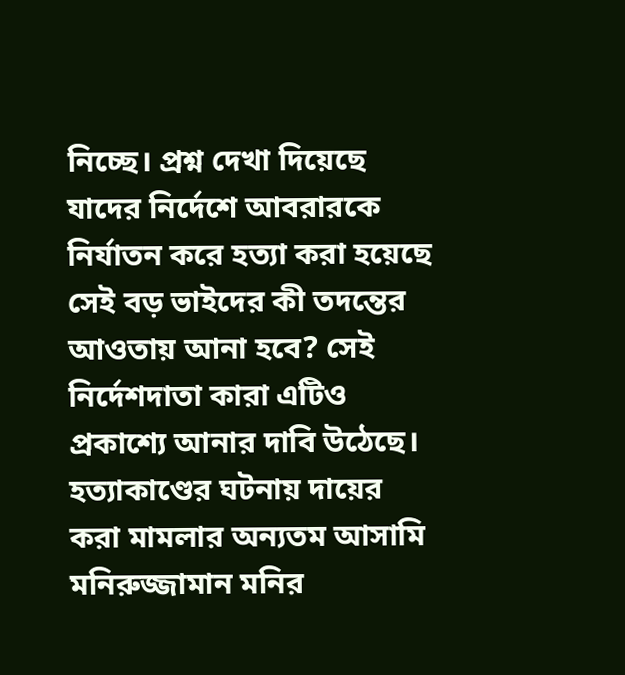নিচ্ছে। প্রশ্ন দেখা দিয়েছে যাদের নির্দেশে আবরারকে নির্যাতন করে হত্যা করা হয়েছে সেই বড় ভাইদের কী তদন্তের আওতায় আনা হবে? সেই নির্দেশদাতা কারা এটিও প্রকাশ্যে আনার দাবি উঠেছে।
হত্যাকাণ্ডের ঘটনায় দায়ের করা মামলার অন্যতম আসামি মনিরুজ্জামান মনির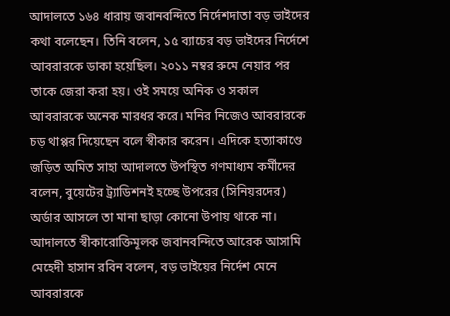আদালতে ১৬৪ ধারায় জবানবন্দিতে নির্দেশদাতা বড় ভাইদের কথা বলেছেন। তিনি বলেন, ১৫ ব্যাচের বড় ভাইদের নির্দেশে আবরারকে ডাকা হয়েছিল। ২০১১ নম্বর রুমে নেয়ার পর তাকে জেরা করা হয়। ওই সময়ে অনিক ও সকাল আবরারকে অনেক মারধর করে। মনির নিজেও আবরারকে চড় থাপ্পর দিয়েছেন বলে স্বীকার করেন। এদিকে হত্যাকাণ্ডে জড়িত অমিত সাহা আদালতে উপস্থিত গণমাধ্যম কর্মীদের বলেন, বুয়েটের ট্র্যাডিশনই হচ্ছে উপরের (সিনিয়রদের) অর্ডার আসলে তা মানা ছাড়া কোনো উপায় থাকে না। আদালতে স্বীকারোক্তিমূলক জবানবন্দিতে আরেক আসামি মেহেদী হাসান রবিন বলেন, বড় ভাইয়ের নির্দেশ মেনে আবরারকে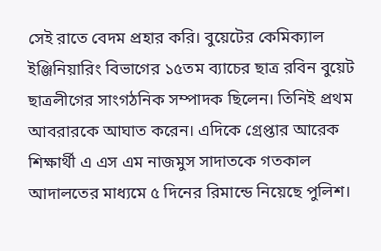সেই রাতে বেদম প্রহার করি। বুয়েটের কেমিক্যাল ইঞ্জিনিয়ারিং বিভাগের ১৫তম ব্যাচের ছাত্র রবিন বুয়েট ছাত্রলীগের সাংগঠনিক সম্পাদক ছিলেন। তিনিই প্রথম আবরারকে আঘাত করেন। এদিকে গ্রেপ্তার আরেক শিক্ষার্থী এ এস এম নাজমুস সাদাতকে গতকাল আদালতের মাধ্যমে ৫ দিনের রিমান্ডে নিয়েছে পুলিশ।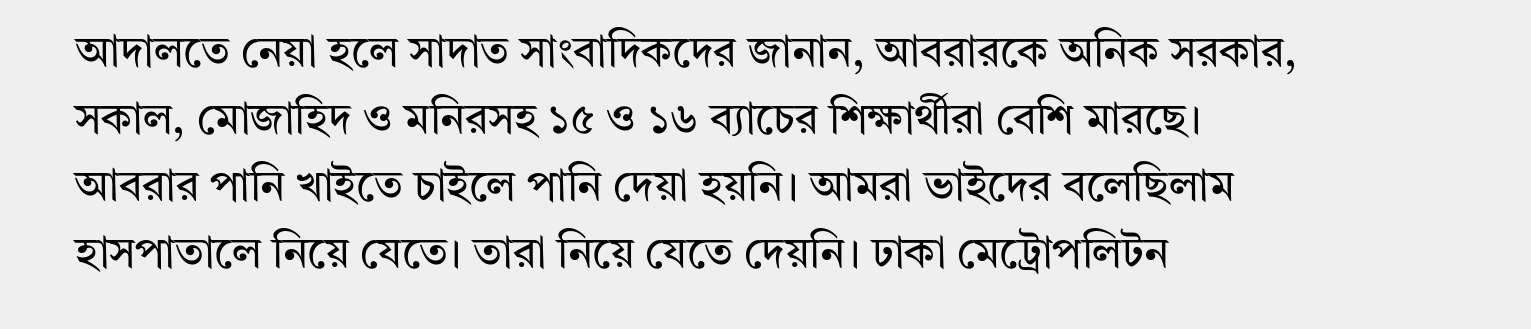আদালতে নেয়া হলে সাদাত সাংবাদিকদের জানান, আবরারকে অনিক সরকার, সকাল, মোজাহিদ ও মনিরসহ ১৫ ও ১৬ ব্যাচের শিক্ষার্থীরা বেশি মারছে। আবরার পানি খাইতে চাইলে পানি দেয়া হয়নি। আমরা ভাইদের বলেছিলাম হাসপাতালে নিয়ে যেতে। তারা নিয়ে যেতে দেয়নি। ঢাকা মেট্রোপলিটন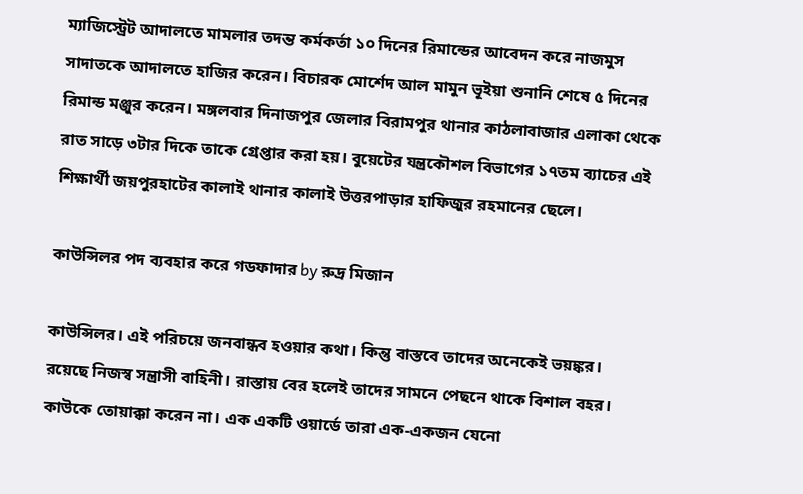ম্যাজিস্ট্রেট আদালতে মামলার তদন্ত কর্মকর্তা ১০ দিনের রিমান্ডের আবেদন করে নাজমুস সাদাতকে আদালতে হাজির করেন। বিচারক মোর্শেদ আল মামুন ভূইয়া শুনানি শেষে ৫ দিনের রিমান্ড মঞ্জুর করেন। মঙ্গলবার দিনাজপুর জেলার বিরামপুর থানার কাঠলাবাজার এলাকা থেকে রাত সাড়ে ৩টার দিকে তাকে গ্রেপ্তার করা হয়। বুয়েটের যন্ত্রকৌশল বিভাগের ১৭তম ব্যাচের এই শিক্ষার্থী জয়পুরহাটের কালাই থানার কালাই উত্তরপাড়ার হাফিজুর রহমানের ছেলে।

কাউন্সিলর পদ ব্যবহার করে গডফাদার by রুদ্র মিজান

কাউন্সিলর। এই পরিচয়ে জনবান্ধব হওয়ার কথা। কিন্তু বাস্তবে তাদের অনেকেই ভয়ঙ্কর। রয়েছে নিজস্ব সন্ত্রাসী বাহিনী। রাস্তায় বের হলেই তাদের সামনে পেছনে থাকে বিশাল বহর। কাউকে তোয়াক্কা করেন না। এক একটি ওয়ার্ডে তারা এক-একজন যেনো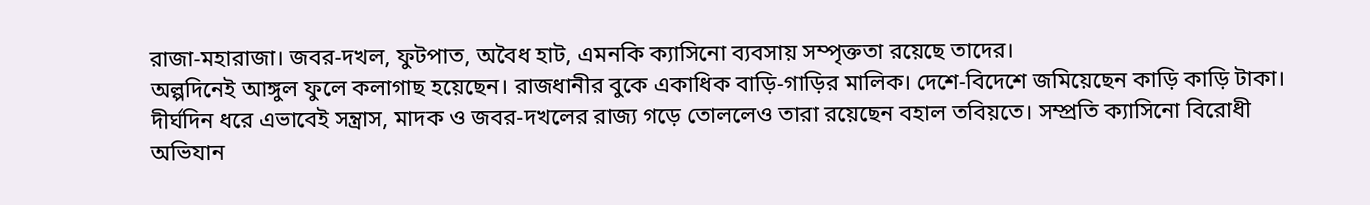রাজা-মহারাজা। জবর-দখল, ফুটপাত, অবৈধ হাট, এমনকি ক্যাসিনো ব্যবসায় সম্পৃক্ততা রয়েছে তাদের।
অল্পদিনেই আঙ্গুল ফুলে কলাগাছ হয়েছেন। রাজধানীর বুকে একাধিক বাড়ি-গাড়ির মালিক। দেশে-বিদেশে জমিয়েছেন কাড়ি কাড়ি টাকা। দীর্ঘদিন ধরে এভাবেই সন্ত্রাস, মাদক ও জবর-দখলের রাজ্য গড়ে তোললেও তারা রয়েছেন বহাল তবিয়তে। সম্প্রতি ক্যাসিনো বিরোধী অভিযান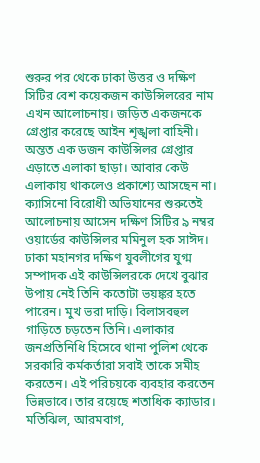শুরুর পর থেকে ঢাকা উত্তর ও দক্ষিণ সিটির বেশ কয়েকজন কাউন্সিলরের নাম এখন আলোচনায়। জড়িত একজনকে গ্রেপ্তার করেছে আইন শৃঙ্খলা বাহিনী। অন্তত এক ডজন কাউন্সিলর গ্রেপ্তার এড়াতে এলাকা ছাড়া। আবার কেউ এলাকায় থাকলেও প্রকাশ্যে আসছেন না। ক্যাসিনো বিরোধী অভিযানের শুরুতেই  আলোচনায় আসেন দক্ষিণ সিটির ৯ নম্বর ওয়ার্ডের কাউন্সিলর মমিনুল হক সাঈদ। ঢাকা মহানগর দক্ষিণ যুবলীগের যুগ্ম সম্পাদক এই কাউন্সিলরকে দেখে বুঝার উপায় নেই তিনি কতোটা ভয়ঙ্কর হতে পারেন। মুখ ভরা দাড়ি। বিলাসবহুল গাড়িতে চড়তেন তিনি। এলাকার জনপ্রতিনিধি হিসেবে থানা পুলিশ থেকে সরকারি কর্মকর্তারা সবাই তাকে সমীহ করতেন। এই পরিচয়কে ব্যবহার করতেন ভিন্নভাবে। তার রয়েছে শতাধিক ক্যাডার। মতিঝিল, আরমবাগ,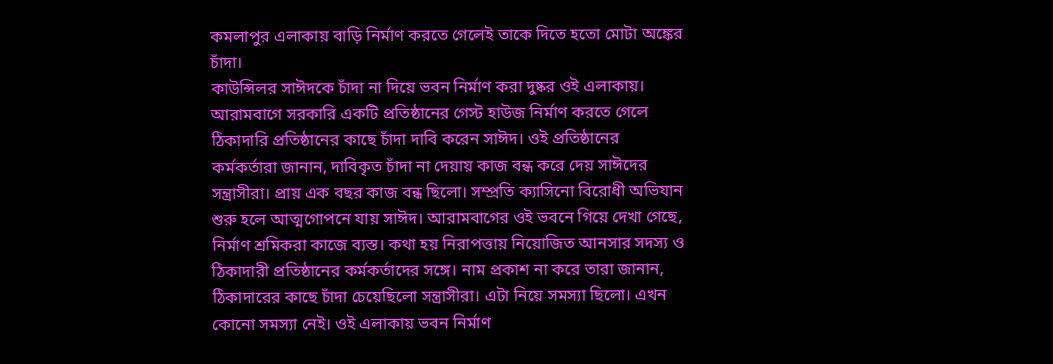কমলাপুর এলাকায় বাড়ি নির্মাণ করতে গেলেই তাকে দিতে হতো মোটা অঙ্কের চাঁদা।
কাউন্সিলর সাঈদকে চাঁদা না দিয়ে ভবন নির্মাণ করা দুষ্কর ওই এলাকায়। আরামবাগে সরকারি একটি প্রতিষ্ঠানের গেস্ট হাউজ নির্মাণ করতে গেলে ঠিকাদারি প্রতিষ্ঠানের কাছে চাঁদা দাবি করেন সাঈদ। ওই প্রতিষ্ঠানের কর্মকর্তারা জানান, দাবিকৃত চাঁদা না দেয়ায় কাজ বন্ধ করে দেয় সাঈদের সন্ত্রাসীরা। প্রায় এক বছর কাজ বন্ধ ছিলো। সম্প্রতি ক্যাসিনো বিরোধী অভিযান শুরু হলে আত্মগোপনে যায় সাঈদ। আরামবাগের ওই ভবনে গিয়ে দেখা গেছে, নির্মাণ শ্রমিকরা কাজে ব্যস্ত। কথা হয় নিরাপত্তায় নিয়োজিত আনসার সদস্য ও ঠিকাদারী প্রতিষ্ঠানের কর্মকর্তাদের সঙ্গে। নাম প্রকাশ না করে তারা জানান, ঠিকাদারের কাছে চাঁদা চেয়েছিলো সন্ত্রাসীরা। এটা নিয়ে সমস্যা ছিলো। এখন কোনো সমস্যা নেই। ওই এলাকায় ভবন নির্মাণ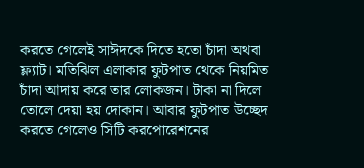করতে গেলেই সাঈদকে দিতে হতো চাঁদা অথবা ফ্ল্যাট। মতিঝিল এলাকার ফুটপাত থেকে নিয়মিত চাঁদা আদায় করে তার লোকজন। টাকা না দিলে তোলে দেয়া হয় দোকান। আবার ফুটপাত উচ্ছেদ করতে গেলেও সিটি করপোরেশনের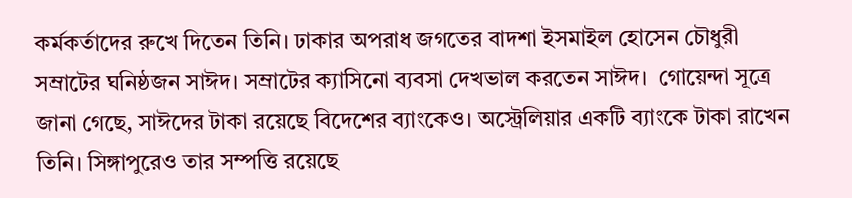কর্মকর্তাদের রুখে দিতেন তিনি। ঢাকার অপরাধ জগতের বাদশা ইসমাইল হোসেন চৌধুরী সম্রাটের ঘনিষ্ঠজন সাঈদ। সম্রাটের ক্যাসিনো ব্যবসা দেখভাল করতেন সাঈদ।  গোয়েন্দা সূত্রে জানা গেছে, সাঈদের টাকা রয়েছে বিদেশের ব্যাংকেও। অস্ট্রেলিয়ার একটি ব্যাংকে টাকা রাখেন তিনি। সিঙ্গাপুরেও তার সম্পত্তি রয়েছে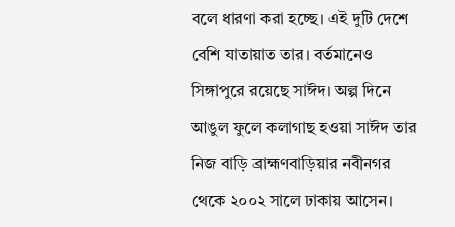বলে ধারণা করা হচ্ছে। এই দুটি দেশে বেশি যাতায়াত তার। বর্তমানেও সিঙ্গাপুরে রয়েছে সাঈদ। অল্প দিনে আঙুল ফুলে কলাগাছ হওয়া সাঈদ তার নিজ বাড়ি ব্রাহ্মণবাড়িয়ার নবীনগর থেকে ২০০২ সালে ঢাকায় আসেন।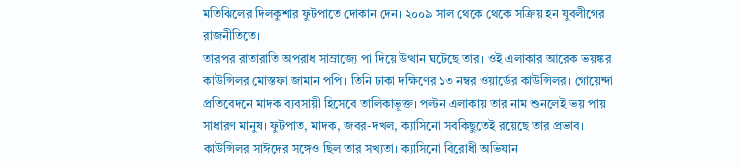মতিঝিলের দিলকুশার ফুটপাতে দোকান দেন। ২০০৯ সাল থেকে থেকে সক্রিয় হন যুবলীগের রাজনীতিতে।
তারপর রাতারাতি অপরাধ সাম্রাজ্যে পা দিয়ে উত্থান ঘটেছে তার। ওই এলাকার আরেক ভয়ঙ্কর কাউন্সিলর মোস্তফা জামান পপি। তিনি ঢাকা দক্ষিণের ১৩ নম্বর ওয়ার্ডের কাউন্সিলর। গোয়েন্দা প্রতিবেদনে মাদক ব্যবসায়ী হিসেবে তালিকাভূক্ত। পল্টন এলাকায় তার নাম শুনলেই ভয় পায় সাধারণ মানুষ। ফুটপাত, মাদক, জবর-দখল, ক্যাসিনো সবকিছুতেই রয়েছে তার প্রভাব। কাউন্সিলর সাঈদের সঙ্গেও ছিল তার সখ্যতা। ক্যাসিনো বিরোধী অভিযান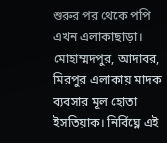শুরুর পর থেকে পপি এখন এলাকাছাড়া। মোহাম্মদপুর, আদাবর, মিরপুর এলাকায় মাদক ব্যবসার মূল হোতা ইসতিয়াক। নির্বিঘ্নে এই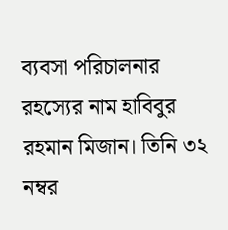ব্যবসা পরিচালনার রহস্যের নাম হাবিবুর রহমান মিজান। তিনি ৩২ নম্বর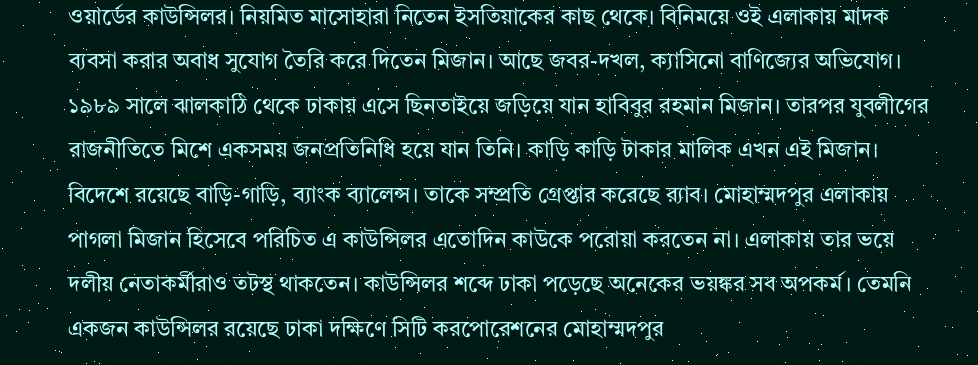ওয়ার্ডের কাউন্সিলর। নিয়মিত মাসোহারা নিতেন ইসতিয়াকের কাছ থেকে। বিনিময়ে ওই এলাকায় মাদক ব্যবসা করার অবাধ সুযোগ তৈরি করে দিতেন মিজান। আছে জবর-দখল, ক্যাসিনো বাণিজ্যের অভিযোগ। ১৯৮৯ সালে ঝালকাঠি থেকে ঢাকায় এসে ছিনতাইয়ে জড়িয়ে যান হাবিবুর রহমান মিজান। তারপর যুবলীগের রাজনীতিতে মিশে একসময় জনপ্রতিনিধি হয়ে যান তিনি। কাড়ি কাড়ি টাকার মালিক এখন এই মিজান। বিদেশে রয়েছে বাড়ি-গাড়ি, ব্যাংক ব্যালেন্স। তাকে সম্প্রতি গ্রেপ্তার করেছে র‌্যাব। মোহাম্মদপুর এলাকায় পাগলা মিজান হিসেবে পরিচিত এ কাউন্সিলর এতোদিন কাউকে পরোয়া করতেন না। এলাকায় তার ভয়ে দলীয় নেতাকর্মীরাও তটস্থ থাকতেন। কাউন্সিলর শব্দে ঢাকা পড়েছে অনেকের ভয়ঙ্কর সব অপকর্ম। তেমনি একজন কাউন্সিলর রয়েছে ঢাকা দক্ষিণে সিটি করপোরেশনের মোহাম্মদপুর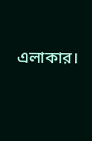এলাকার।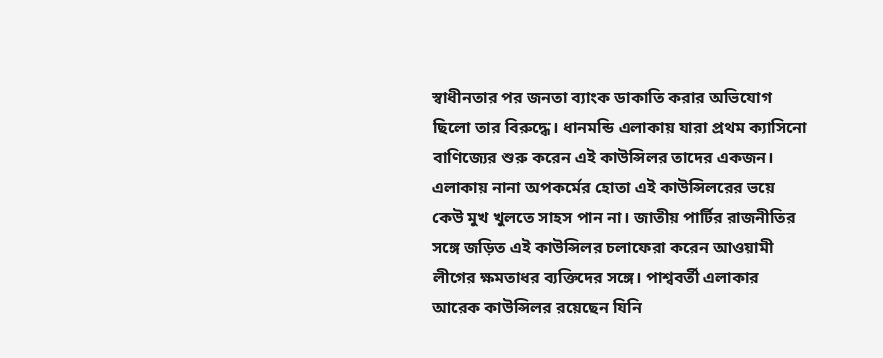স্বাধীনতার পর জনতা ব্যাংক ডাকাতি করার অভিযোগ ছিলো তার বিরুদ্ধে। ধানমন্ডি এলাকায় যারা প্রথম ক্যাসিনো বাণিজ্যের শুরু করেন এই কাউন্সিলর তাদের একজন। এলাকায় নানা অপকর্মের হোতা এই কাউন্সিলরের ভয়ে কেউ মুখ খুলতে সাহস পান না। জাতীয় পার্টির রাজনীতির সঙ্গে জড়িত এই কাউন্সিলর চলাফেরা করেন আওয়ামী লীগের ক্ষমতাধর ব্যক্তিদের সঙ্গে। পাশ্ববর্তী এলাকার আরেক কাউন্সিলর রয়েছেন যিনি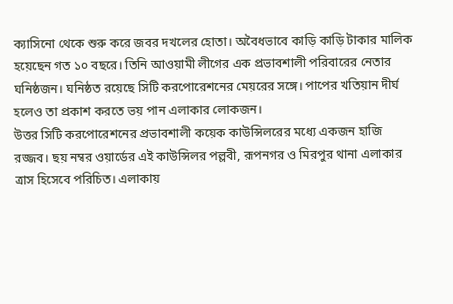ক্যাসিনো থেকে শুরু করে জবর দখলের হোতা। অবৈধভাবে কাড়ি কাড়ি টাকার মালিক হয়েছেন গত ১০ বছরে। তিনি আওয়ামী লীগের এক প্রভাবশালী পরিবারের নেতার ঘনিষ্ঠজন। ঘনিষ্ঠত রয়েছে সিটি করপোরেশনের মেয়রের সঙ্গে। পাপের খতিয়ান দীর্ঘ হলেও তা প্রকাশ করতে ভয় পান এলাকার লোকজন।
উত্তর সিটি করপোরেশনের প্রভাবশালী কয়েক কাউন্সিলরের মধ্যে একজন হাজি রজ্জব। ছয় নম্বর ওয়ার্ডের এই কাউন্সিলর পল্লবী, রূপনগর ও মিরপুর থানা এলাকার ত্রাস হিসেবে পরিচিত। এলাকায়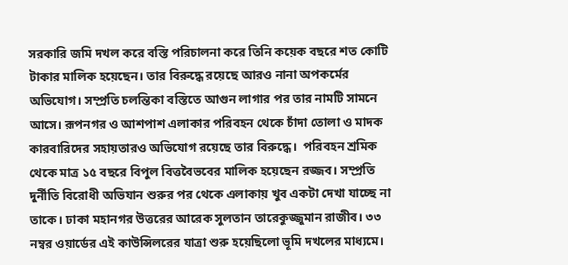সরকারি জমি দখল করে বস্তি পরিচালনা করে তিনি কয়েক বছরে শত কোটি টাকার মালিক হয়েছেন। তার বিরুদ্ধে রয়েছে আরও নানা অপকর্মের অভিযোগ। সম্প্রতি চলন্তিকা বস্তিতে আগুন লাগার পর তার নামটি সামনে আসে। রূপনগর ও আশপাশ এলাকার পরিবহন থেকে চাঁদা তোলা ও মাদক কারবারিদের সহায়তারও অভিযোগ রয়েছে তার বিরুদ্ধে।  পরিবহন শ্রমিক থেকে মাত্র ১৫ বছরে বিপুল বিত্তবৈভবের মালিক হয়েছেন রজ্জব। সম্প্রতি দুর্নীতি বিরোধী অভিযান শুরুর পর থেকে এলাকায় খুব একটা দেখা যাচ্ছে না তাকে। ঢাকা মহানগর উত্তরের আরেক সুলতান তারেকুজ্জুমান রাজীব। ৩৩ নম্বর ওয়ার্ডের এই কাউন্সিলরের যাত্রা শুরু হয়েছিলো ভূমি দখলের মাধ্যমে।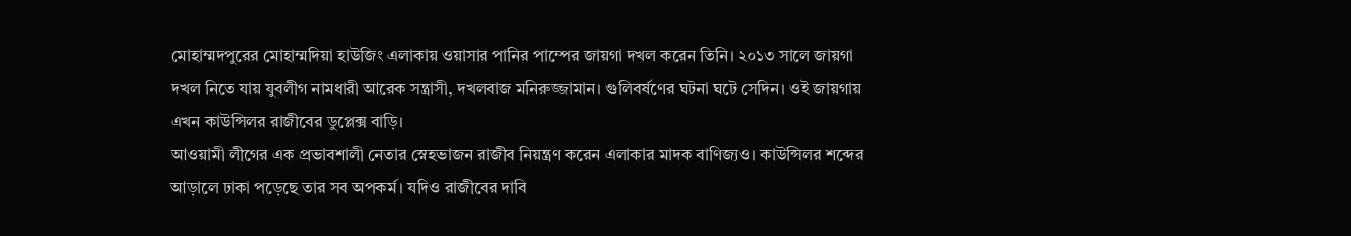মোহাম্মদপুরের মোহাম্মদিয়া হাউজিং এলাকায় ওয়াসার পানির পাম্পের জায়গা দখল করেন তিনি। ২০১৩ সালে জায়গা দখল নিতে যায় যুবলীগ নামধারী আরেক সন্ত্রাসী, দখলবাজ মনিরুজ্জামান। গুলিবর্ষণের ঘটনা ঘটে সেদিন। ওই জায়গায় এখন কাউন্সিলর রাজীবের ডুপ্লেক্স বাড়ি।
আওয়ামী লীগের এক প্রভাবশালী নেতার স্নেহভাজন রাজীব নিয়ন্ত্রণ করেন এলাকার মাদক বাণিজ্যও। কাউন্সিলর শব্দের আড়ালে ঢাকা পড়েছে তার সব অপকর্ম। যদিও রাজীবের দাবি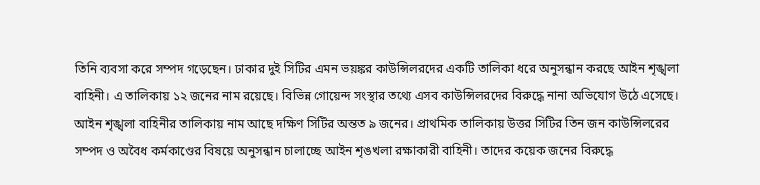তিনি ব্যবসা করে সম্পদ গড়েছেন। ঢাকার দুই সিটির এমন ভয়ঙ্কর কাউন্সিলরদের একটি তালিকা ধরে অনুসন্ধান করছে আইন শৃঙ্খলা বাহিনী। এ তালিকায় ১২ জনের নাম রয়েছে। বিভিন্ন গোয়েন্দ সংস্থার তথ্যে এসব কাউন্সিলরদের বিরুদ্ধে নানা অভিযোগ উঠে এসেছে। আইন শৃঙ্খলা বাহিনীর তালিকায় নাম আছে দক্ষিণ সিটির অন্তত ৯ জনের। প্রাথমিক তালিকায় উত্তর সিটির তিন জন কাউন্সিলরের সম্পদ ও অবৈধ কর্মকাণ্ডের বিষয়ে অনুসন্ধান চালাচ্ছে আইন শৃঙখলা রক্ষাকারী বাহিনী। তাদের কয়েক জনের বিরুদ্ধে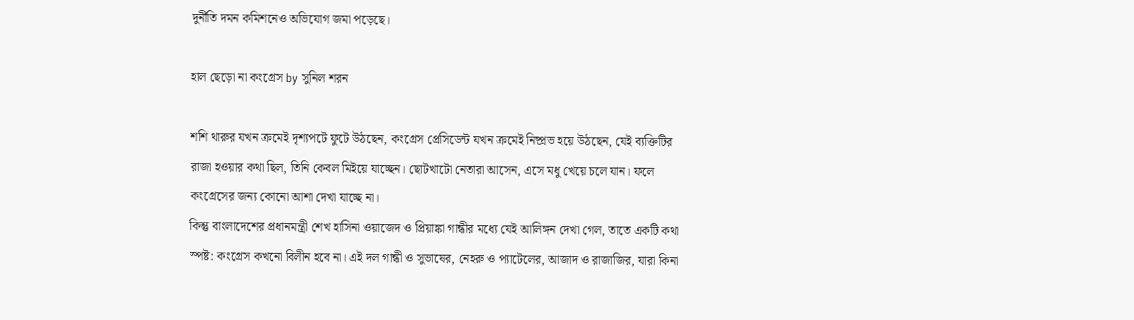দুর্নীতি দমন কমিশনেও অভিযোগ জমা পড়েছে।

হাল ছেড়ো না কংগ্রেস by সুনিল শরন

শশি থারুর যখন ক্রমেই দৃশ্যপটে ফুটে উঠছেন, কংগ্রেস প্রেসিডেন্ট যখন ক্রমেই নিষ্প্রভ হয়ে উঠছেন, যেই ব্যক্তিটির রাজা হওয়ার কথা ছিল, তিনি কেবল মিইয়ে যাচ্ছেন। ছোটখাটো নেতারা আসেন, এসে মধু খেয়ে চলে যান। ফলে কংগ্রেসের জন্য কোনো আশা দেখা যাচ্ছে না।
কিন্তু বাংলাদেশের প্রধানমন্ত্রী শেখ হাসিনা ওয়াজেদ ও প্রিয়াঙ্কা গান্ধীর মধ্যে যেই আলিঙ্গন দেখা গেল, তাতে একটি কথা স্পষ্ট: কংগ্রেস কখনো বিলীন হবে না। এই দল গান্ধী ও সুভাষের, নেহরু ও প্যাটেলের, আজাদ ও রাজাজির, যারা কিনা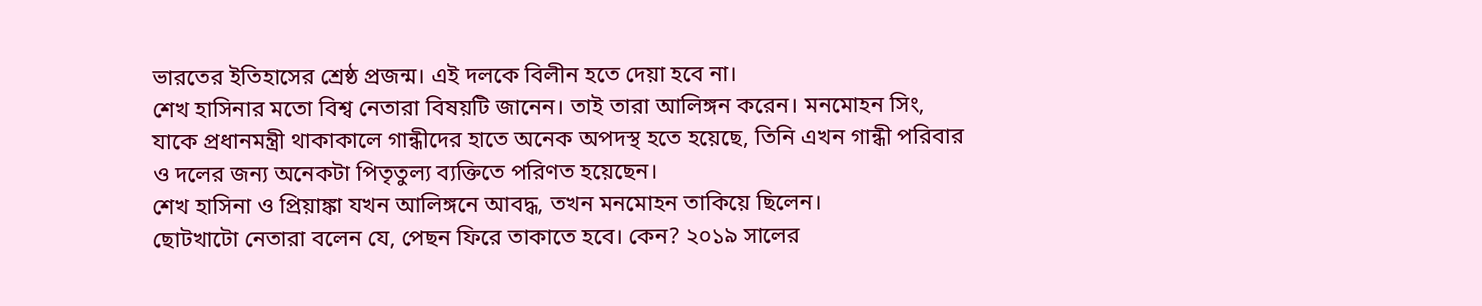ভারতের ইতিহাসের শ্রেষ্ঠ প্রজন্ম। এই দলকে বিলীন হতে দেয়া হবে না।
শেখ হাসিনার মতো বিশ্ব নেতারা বিষয়টি জানেন। তাই তারা আলিঙ্গন করেন। মনমোহন সিং, যাকে প্রধানমন্ত্রী থাকাকালে গান্ধীদের হাতে অনেক অপদস্থ হতে হয়েছে, তিনি এখন গান্ধী পরিবার ও দলের জন্য অনেকটা পিতৃতুল্য ব্যক্তিতে পরিণত হয়েছেন।
শেখ হাসিনা ও প্রিয়াঙ্কা যখন আলিঙ্গনে আবদ্ধ, তখন মনমোহন তাকিয়ে ছিলেন।
ছোটখাটো নেতারা বলেন যে, পেছন ফিরে তাকাতে হবে। কেন? ২০১৯ সালের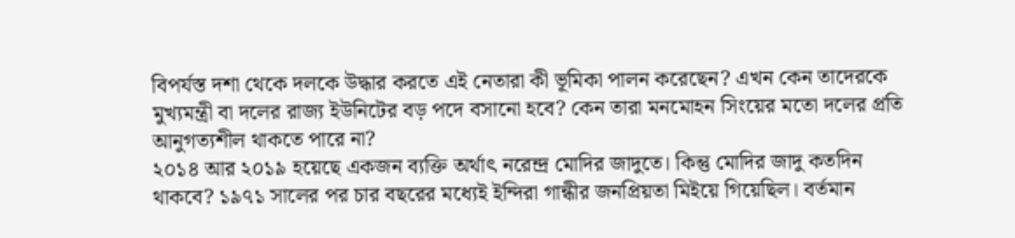বিপর্যস্ত দশা থেকে দলকে উদ্ধার করতে এই নেতারা কী ভূমিকা পালন করেছেন? এখন কেন তাদেরকে মুখ্যমন্ত্রী বা দলের রাজ্য ইউনিটের বড় পদে বসানো হবে? কেন তারা মনমোহন সিংয়ের মতো দলের প্রতি আনুগত্যশীল থাকতে পারে না?
২০১৪ আর ২০১৯ হয়েছে একজন ব্যক্তি অর্থাৎ নরেন্দ্র মোদির জাদুতে। কিন্তু মোদির জাদু কতদিন থাকবে? ১৯৭১ সালের পর চার বছরের মধ্যেই ইন্দিরা গান্ধীর জনপ্রিয়তা মিইয়ে গিয়েছিল। বর্তমান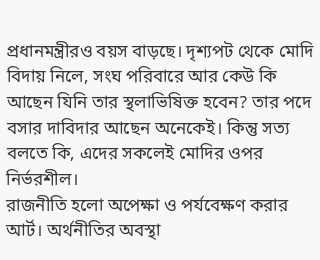প্রধানমন্ত্রীরও বয়স বাড়ছে। দৃশ্যপট থেকে মোদি বিদায় নিলে, সংঘ পরিবারে আর কেউ কি আছেন যিনি তার স্থলাভিষিক্ত হবেন? তার পদে বসার দাবিদার আছেন অনেকেই। কিন্তু সত্য বলতে কি, এদের সকলেই মোদির ওপর নির্ভরশীল।
রাজনীতি হলো অপেক্ষা ও পর্যবেক্ষণ করার আর্ট। অর্থনীতির অবস্থা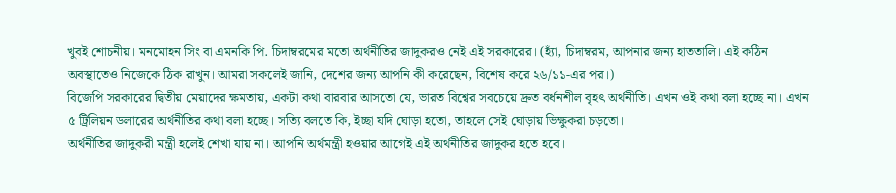খুবই শোচনীয়। মনমোহন সিং বা এমনকি পি. চিদাম্বরমের মতো অর্থনীতির জাদুকরও নেই এই সরকারের। (হ্যাঁ, চিদাম্বরম, আপনার জন্য হাততালি। এই কঠিন অবস্থাতেও নিজেকে ঠিক রাখুন। আমরা সকলেই জানি, দেশের জন্য আপনি কী করেছেন, বিশেষ করে ২৬/১১-এর পর।)
বিজেপি সরকারের দ্বিতীয় মেয়াদের ক্ষমতায়, একটা কথা বারবার আসতো যে, ভারত বিশ্বের সবচেয়ে দ্রুত বর্ধনশীল বৃহৎ অর্থনীতি। এখন ওই কথা বলা হচ্ছে না। এখন ৫ ট্রিলিয়ন ডলারের অর্থনীতির কথা বলা হচ্ছে। সত্যি বলতে কি, ইচ্ছা যদি ঘোড়া হতো, তাহলে সেই ঘোড়ায় ভিক্ষুকরা চড়তো।
অর্থনীতির জাদুকরী মন্ত্রী হলেই শেখা যায় না। আপনি অর্থমন্ত্রী হওয়ার আগেই এই অর্থনীতির জাদুকর হতে হবে।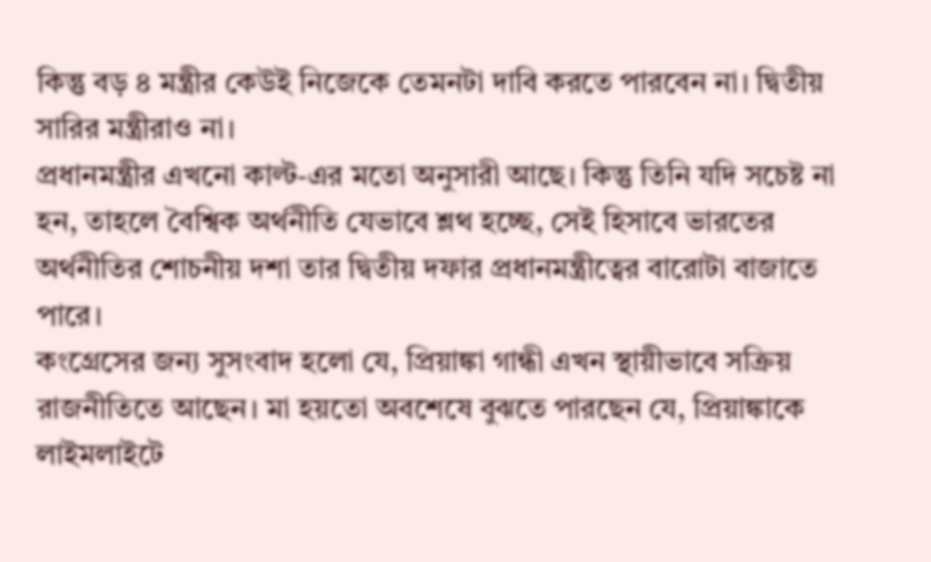কিন্তু বড় ৪ মন্ত্রীর কেউই নিজেকে তেমনটা দাবি করতে পারবেন না। দ্বিতীয় সারির মন্ত্রীরাও না।
প্রধানমন্ত্রীর এখনো কাল্ট-এর মতো অনুসারী আছে। কিন্তু তিনি যদি সচেষ্ট না হন, তাহলে বৈশ্বিক অর্থনীতি যেভাবে শ্লথ হচ্ছে, সেই হিসাবে ভারতের অর্থনীতির শোচনীয় দশা তার দ্বিতীয় দফার প্রধানমন্ত্রীত্বের বারোটা বাজাতে পারে।
কংগ্রেসের জন্য সুসংবাদ হলো যে, প্রিয়াঙ্কা গান্ধী এখন স্থায়ীভাবে সক্রিয় রাজনীতিতে আছেন। মা হয়তো অবশেষে বুঝতে পারছেন যে, প্রিয়াঙ্কাকে লাইমলাইটে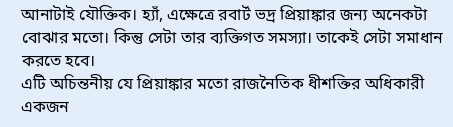আনাটাই যৌক্তিক। হ্যাঁ, এক্ষেত্রে রবার্ট ভদ্র প্রিয়াঙ্কার জন্য অনেকটা বোঝার মতো। কিন্তু সেটা তার ব্যক্তিগত সমস্যা। তাকেই সেটা সমাধান করতে হবে।
এটি অচিন্তনীয় যে প্রিয়াঙ্কার মতো রাজনৈতিক ধীশক্তির অধিকারী একজন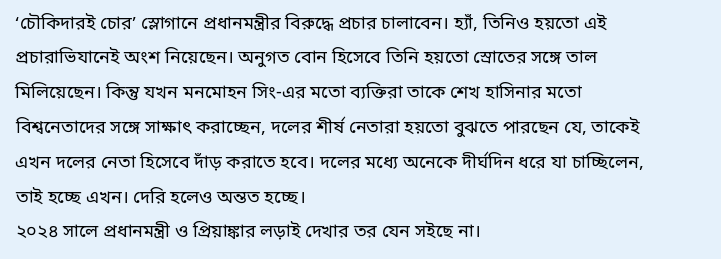‘চৌকিদারই চোর’ স্লোগানে প্রধানমন্ত্রীর বিরুদ্ধে প্রচার চালাবেন। হ্যাঁ, তিনিও হয়তো এই প্রচারাভিযানেই অংশ নিয়েছেন। অনুগত বোন হিসেবে তিনি হয়তো স্রোতের সঙ্গে তাল মিলিয়েছেন। কিন্তু যখন মনমোহন সিং-এর মতো ব্যক্তিরা তাকে শেখ হাসিনার মতো বিশ্বনেতাদের সঙ্গে সাক্ষাৎ করাচ্ছেন, দলের শীর্ষ নেতারা হয়তো বুঝতে পারছেন যে, তাকেই এখন দলের নেতা হিসেবে দাঁড় করাতে হবে। দলের মধ্যে অনেকে দীর্ঘদিন ধরে যা চাচ্ছিলেন, তাই হচ্ছে এখন। দেরি হলেও অন্তত হচ্ছে।
২০২৪ সালে প্রধানমন্ত্রী ও প্রিয়াঙ্কার লড়াই দেখার তর যেন সইছে না।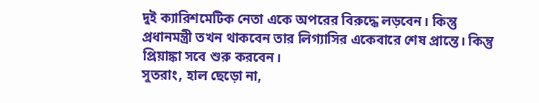দুই ক্যারিশমেটিক নেতা একে অপরের বিরুদ্ধে লড়বেন। কিন্তু প্রধানমন্ত্রী তখন থাকবেন তার লিগ্যাসির একেবারে শেষ প্রান্তে। কিন্তু প্রিয়াঙ্কা সবে শুরু করবেন।
সুতরাং, হাল ছেড়ো না,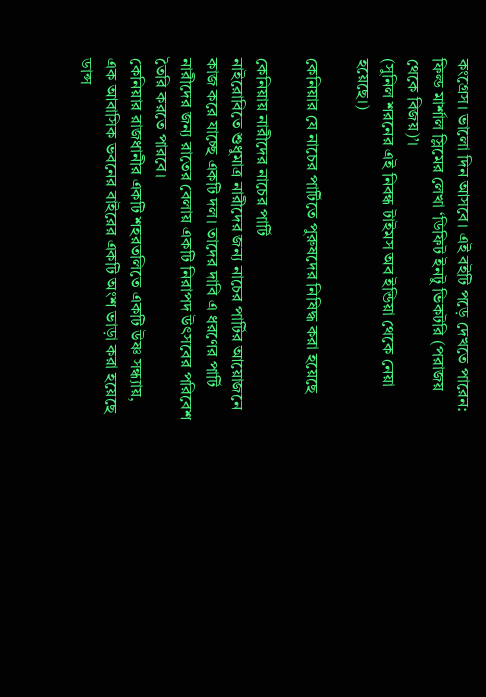কংগ্রেস। ভালো দিন আসবে। এই বইটি পড়ে দেখতে পারেন: ফিল্ড মার্শাল স্লিমের লেখা ‘ডিফিট ইনটু ভিকটরি (পরাজয় থেকে বিজয়)’।
(সুনিল শরনের এই নিবন্ধ টাইমস অব ইন্ডিয়া থেকে নেয়া হয়েছে।)

কেনিয়ার যে নাচের পার্টিতে পুরুষদের নিষিদ্ধ করা হয়েছে

কেনিয়ায় নারীদের নাচের পার্টি
নাইরোবিতে শুধুমাত্র নারীদের জন্য নাচের পার্টির আয়োজনে কাজ করে যাচ্ছে একটি দল। তাদের দাবি এ ধরণের পার্টি নারীদের জন্য রাতের বেলায় একটি নিরাপদ উৎসবের পরিবেশ তৈরি করতে পারবে।
কেনিয়ার রাজধানীর একটি শহরতলিতে একটি উষ্ণ সন্ধ্যায়, এক আবাসিক ভবনের বাইরের একটি অংশ ভাড়া করা হয়েছে ডান্স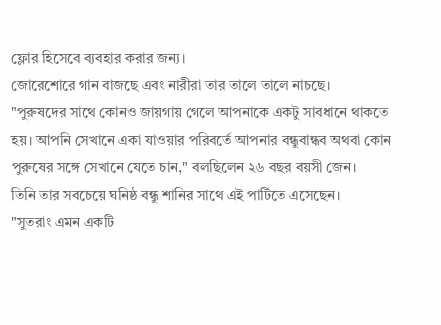ফ্লোর হিসেবে ব্যবহার করার জন্য।
জোরেশোরে গান বাজছে এবং নারীরা তার তালে তালে নাচছে।
"পুরুষদের সাথে কোনও জায়গায় গেলে আপনাকে একটু সাবধানে থাকতে হয়। আপনি সেখানে একা যাওয়ার পরিবর্তে আপনার বন্ধুবান্ধব অথবা কোন পুরুষের সঙ্গে সেখানে যেতে চান," বলছিলেন ২৬ বছর বয়সী জেন।
তিনি তার সবচেয়ে ঘনিষ্ঠ বন্ধু শানির সাথে এই পার্টিতে এসেছেন।
"সুতরাং এমন একটি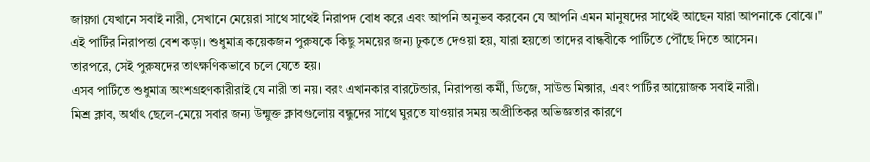জায়গা যেখানে সবাই নারী, সেখানে মেয়েরা সাথে সাথেই নিরাপদ বোধ করে এবং আপনি অনুভব করবেন যে আপনি এমন মানুষদের সাথেই আছেন যারা আপনাকে বোঝে।"
এই পার্টির নিরাপত্তা বেশ কড়া। শুধুমাত্র কয়েকজন পুরুষকে কিছু সময়ের জন্য ঢুকতে দেওয়া হয়, যারা হয়তো তাদের বান্ধবীকে পার্টিতে পৌঁছে দিতে আসেন।
তারপরে, সেই পুরুষদের তাৎক্ষণিকভাবে চলে যেতে হয়।
এসব পার্টিতে শুধুমাত্র অংশগ্রহণকারীরাই যে নারী তা নয়। বরং এখানকার বারটেন্ডার, নিরাপত্তা কর্মী, ডিজে, সাউন্ড মিক্সার, এবং পার্টির আয়োজক সবাই নারী।
মিশ্র ক্লাব, অর্থাৎ ছেলে-মেয়ে সবার জন্য উন্মুক্ত ক্লাবগুলোয় বন্ধুদের সাথে ঘুরতে যাওয়ার সময় অপ্রীতিকর অভিজ্ঞতার কারণে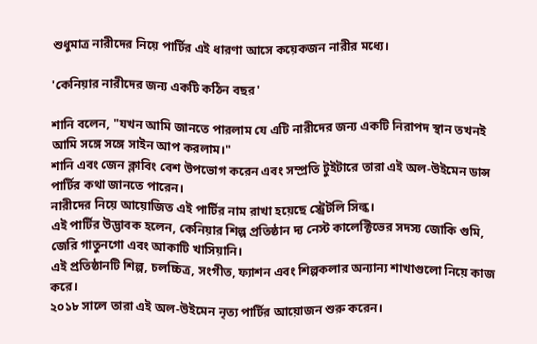শুধুমাত্র নারীদের নিয়ে পার্টির এই ধারণা আসে কয়েকজন নারীর মধ্যে।

'কেনিয়ার নারীদের জন্য একটি কঠিন বছর'

শানি বলেন, "যখন আমি জানতে পারলাম যে এটি নারীদের জন্য একটি নিরাপদ স্থান তখনই আমি সঙ্গে সঙ্গে সাইন আপ করলাম।"
শানি এবং জেন ক্লাবিং বেশ উপভোগ করেন এবং সম্প্রতি টুইটারে তারা এই অল-উইমেন ডান্স পার্টির কথা জানতে পারেন।
নারীদের নিয়ে আয়োজিত এই পার্টির নাম রাখা হয়েছে স্ট্রেটলি সিল্ক।
এই পার্টির উদ্ভাবক হলেন, কেনিয়ার শিল্প প্রতিষ্ঠান দ্য নেস্ট কালেক্টিভের সদস্য জোকি গুমি, জেরি গাতুনগো এবং আকাটি খাসিয়ানি।
এই প্রতিষ্ঠানটি শিল্প, চলচ্চিত্র, সংগীত, ফ্যাশন এবং শিল্পকলার অন্যান্য শাখাগুলো নিয়ে কাজ করে।
২০১৮ সালে তারা এই অল-উইমেন নৃত্য পার্টির আয়োজন শুরু করেন।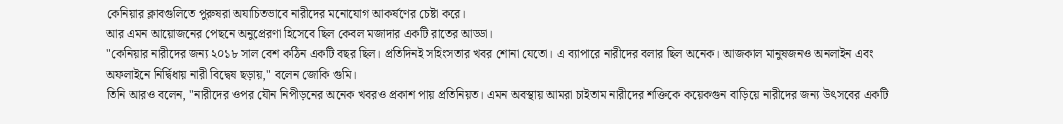কেনিয়ার ক্লাবগুলিতে পুরুষরা অযাচিতভাবে নারীদের মনোযোগ আকর্ষণের চেষ্টা করে।
আর এমন আয়োজনের পেছনে অনুপ্রেরণা হিসেবে ছিল কেবল মজাদার একটি রাতের আড্ডা।
"কেনিয়ার নারীদের জন্য ২০১৮ সাল বেশ কঠিন একটি বছর ছিল। প্রতিদিনই সহিংসতার খবর শোনা যেতো। এ ব্যাপারে নারীদের বলার ছিল অনেক। আজকাল মানুষজনও অনলাইন এবং অফলাইনে নির্দ্বিধায় নারী বিদ্বেষ ছড়ায়," বলেন জোকি গুমি।
তিনি আরও বলেন, "নারীদের ওপর যৌন নিপীড়নের অনেক খবরও প্রকাশ পায় প্রতিনিয়ত। এমন অবস্থায় আমরা চাইতাম নারীদের শক্তিকে কয়েকগুন বাড়িয়ে নারীদের জন্য উৎসবের একটি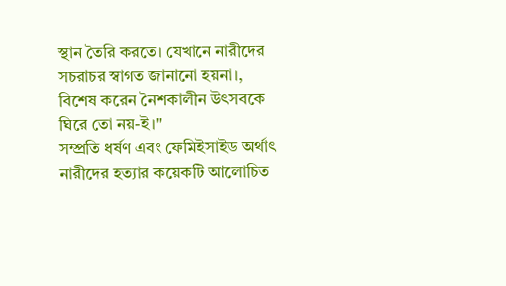স্থান তৈরি করতে। যেখানে নারীদের সচরাচর স্বাগত জানানো হয়না।, বিশেষ করেন নৈশকালীন উৎসবকে ঘিরে তো নয়-ই।"
সম্প্রতি ধর্ষণ এবং ফেমিইসাইড অর্থাৎ নারীদের হত্যার কয়েকটি আলোচিত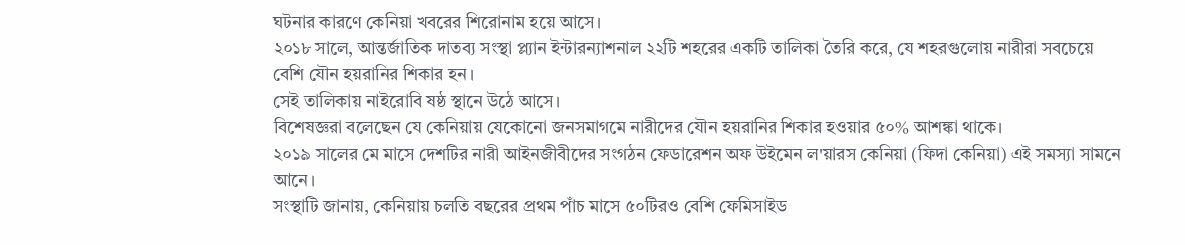ঘটনার কারণে কেনিয়া খবরের শিরোনাম হয়ে আসে।
২০১৮ সালে, আন্তর্জাতিক দাতব্য সংস্থা প্ল্যান ইন্টারন্যাশনাল ২২টি শহরের একটি তালিকা তৈরি করে, যে শহরগুলোয় নারীরা সবচেয়ে বেশি যৌন হয়রানির শিকার হন।
সেই তালিকায় নাইরোবি ষষ্ঠ স্থানে উঠে আসে।
বিশেষজ্ঞরা বলেছেন যে কেনিয়ায় যেকোনো জনসমাগমে নারীদের যৌন হয়রানির শিকার হওয়ার ৫০% আশঙ্কা থাকে।
২০১৯ সালের মে মাসে দেশটির নারী আইনজীবীদের সংগঠন ফেডারেশন অফ উইমেন ল'য়ারস কেনিয়া (ফিদা কেনিয়া) এই সমস্যা সামনে আনে।
সংস্থাটি জানায়, কেনিয়ায় চলতি বছরের প্রথম পাঁচ মাসে ৫০টিরও বেশি ফেমিসাইড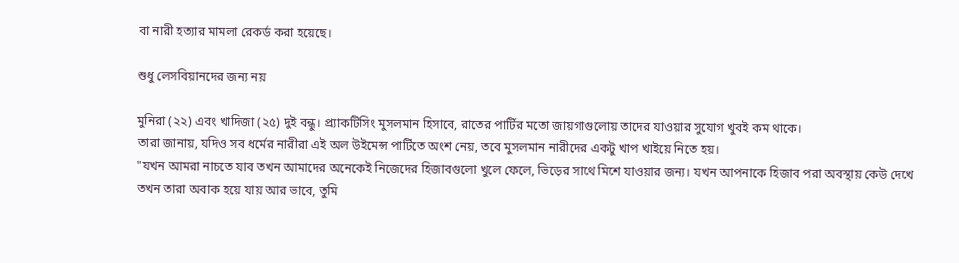বা নারী হত্যার মামলা রেকর্ড করা হয়েছে।

শুধু লেসবিয়ানদের জন্য নয়

মুনিরা (২২) এবং খাদিজা (২৫) দুই বন্ধু। প্র্যাকটিসিং মুসলমান হিসাবে, রাতের পার্টির মতো জায়গাগুলোয় তাদের যাওয়ার সুযোগ খুবই কম থাকে।
তারা জানায়, যদিও সব ধর্মের নারীরা এই অল উইমেন্স পার্টিতে অংশ নেয়, তবে মুসলমান নারীদের একটু খাপ খাইয়ে নিতে হয়।
"যখন আমরা নাচতে যাব তখন আমাদের অনেকেই নিজেদের হিজাবগুলো খুলে ফেলে, ভিড়ের সাথে মিশে যাওয়ার জন্য। যখন আপনাকে হিজাব পরা অবস্থায় কেউ দেখে তখন তারা অবাক হয়ে যায় আর ভাবে, তুমি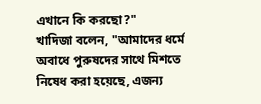এখানে কি করছো?"
খাদিজা বলেন, "আমাদের ধর্মে অবাধে পুরুষদের সাথে মিশতে নিষেধ করা হয়েছে, এজন্য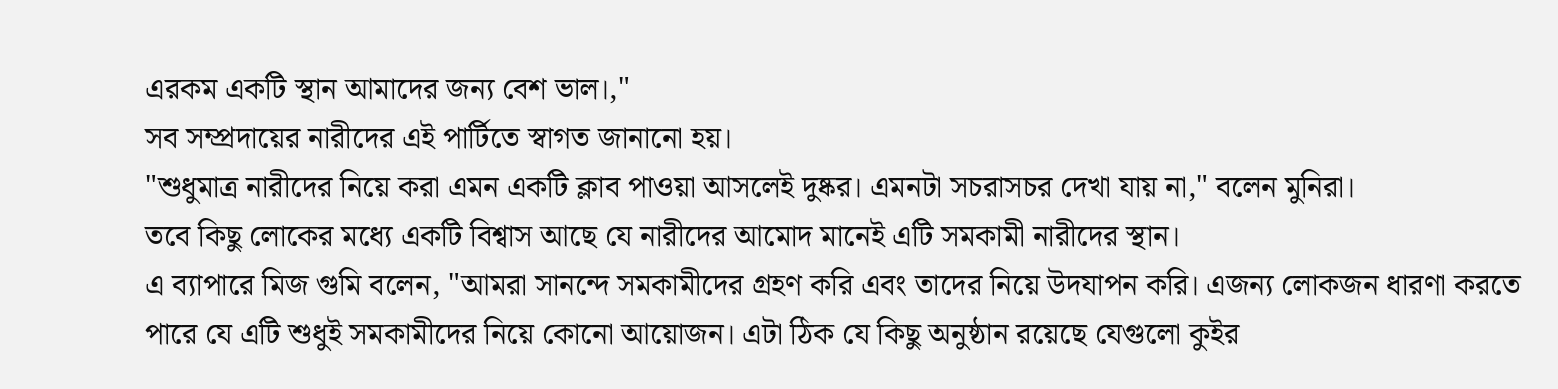এরকম একটি স্থান আমাদের জন্য বেশ ভাল।,"
সব সম্প্রদায়ের নারীদের এই পার্টিতে স্বাগত জানানো হয়।
"শুধুমাত্র নারীদের নিয়ে করা এমন একটি ক্লাব পাওয়া আসলেই দুষ্কর। এমনটা সচরাসচর দেখা যায় না," বলেন মুনিরা।
তবে কিছু লোকের মধ্যে একটি বিশ্বাস আছে যে নারীদের আমোদ মানেই এটি সমকামী নারীদের স্থান।
এ ব্যাপারে মিজ গুমি বলেন, "আমরা সানন্দে সমকামীদের গ্রহণ করি এবং তাদের নিয়ে উদযাপন করি। এজন্য লোকজন ধারণা করতে পারে যে এটি শুধুই সমকামীদের নিয়ে কোনো আয়োজন। এটা ঠিক যে কিছু অনুষ্ঠান রয়েছে যেগুলো কুইর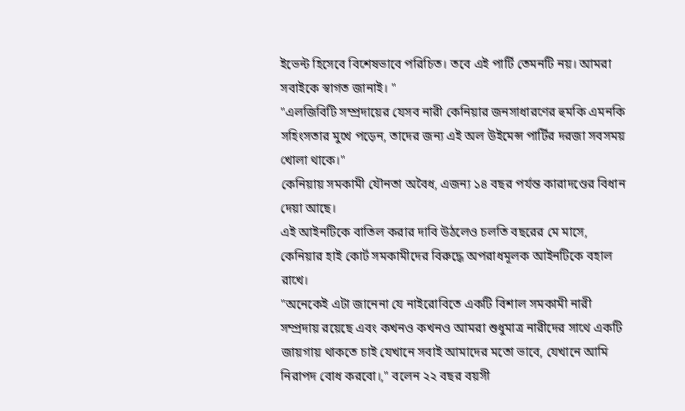ইভেন্ট হিসেবে বিশেষভাবে পরিচিত। তবে এই পার্টি তেমনটি নয়। আমরা সবাইকে স্বাগত জানাই। "
"এলজিবিটি সম্প্রদায়ের যেসব নারী কেনিয়ার জনসাধারণের হুমকি এমনকি সহিংসতার মুখে পড়েন, তাদের জন্য এই অল উইমেন্স পার্টির দরজা সবসময় খোলা থাকে।"
কেনিয়ায় সমকামী যৌনতা অবৈধ, এজন্য ১৪ বছর পর্যন্ত কারাদণ্ডের বিধান দেয়া আছে।
এই আইনটিকে বাতিল করার দাবি উঠলেও চলতি বছরের মে মাসে, কেনিয়ার হাই কোর্ট সমকামীদের বিরুদ্ধে অপরাধমূলক আইনটিকে বহাল রাখে।
"অনেকেই এটা জানেনা যে নাইরোবিতে একটি বিশাল সমকামী নারী সম্প্রদায় রয়েছে এবং কখনও কখনও আমরা শুধুমাত্র নারীদের সাথে একটি জায়গায় থাকতে চাই যেখানে সবাই আমাদের মতো ভাবে, যেখানে আমি নিরাপদ বোধ করবো।," বলেন ২২ বছর বয়সী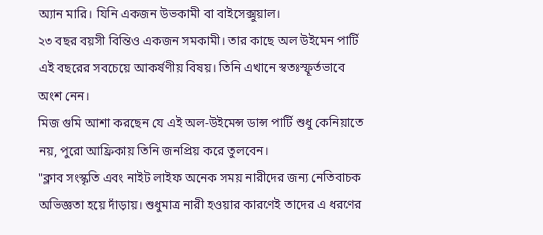অ্যান মারি। যিনি একজন উভকামী বা বাইসেক্সুয়াল।
২৩ বছর বয়সী বিন্তিও একজন সমকামী। তার কাছে অল উইমেন পার্টি এই বছরের সবচেয়ে আকর্ষণীয় বিষয়। তিনি এখানে স্বতঃস্ফূর্তভাবে অংশ নেন।
মিজ গুমি আশা করছেন যে এই অল-উইমেন্স ডান্স পার্টি শুধু কেনিয়াতে নয়, পুরো আফ্রিকায় তিনি জনপ্রিয় করে তুলবেন।
"ক্লাব সংস্কৃতি এবং নাইট লাইফ অনেক সময় নারীদের জন্য নেতিবাচক অভিজ্ঞতা হয়ে দাঁড়ায়। শুধুমাত্র নারী হওয়ার কারণেই তাদের এ ধরণের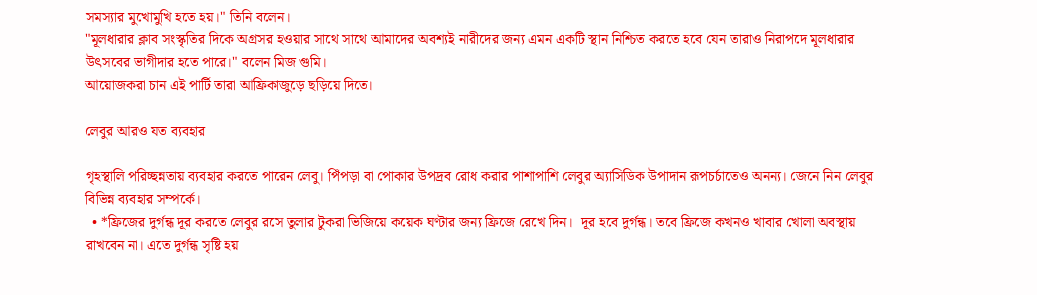সমস্যার মুখোমুখি হতে হয়।" তিনি বলেন।
"মূলধারার ক্লাব সংস্কৃতির দিকে অগ্রসর হওয়ার সাথে সাথে আমাদের অবশ্যই নারীদের জন্য এমন একটি স্থান নিশ্চিত করতে হবে যেন তারাও নিরাপদে মূলধারার উৎসবের ভাগীদার হতে পারে।" বলেন মিজ গুমি।
আয়োজকরা চান এই পার্টি তারা আফ্রিকাজুড়ে ছড়িয়ে দিতে।

লেবুর আরও যত ব্যবহার

গৃহস্থালি পরিচ্ছন্নতায় ব্যবহার করতে পারেন লেবু। পিঁপড়া বা পোকার উপদ্রব রোধ করার পাশাপাশি লেবুর অ্যাসিডিক উপাদান রূপচর্চাতেও অনন্য। জেনে নিন লেবুর বিভিন্ন ব্যবহার সম্পর্কে।
  • *ফ্রিজের দুর্গন্ধ দূর করতে লেবুর রসে তুলার টুকরা ভিজিয়ে কয়েক ঘণ্টার জন্য ফ্রিজে রেখে দিন।  দূর হবে দুর্গন্ধ। তবে ফ্রিজে কখনও খাবার খোলা অবস্থায় রাখবেন না। এতে দুর্গন্ধ সৃষ্টি হয়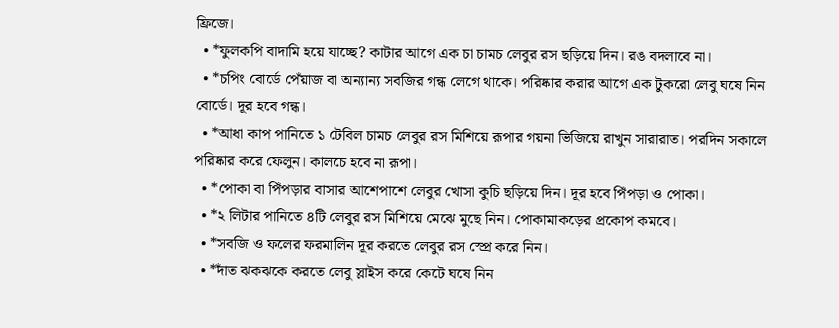ফ্রিজে।
  • *ফুলকপি বাদামি হয়ে যাচ্ছে? কাটার আগে এক চা চামচ লেবুর রস ছড়িয়ে দিন। রঙ বদলাবে না।
  • *চপিং বোর্ডে পেঁয়াজ বা অন্যান্য সবজির গন্ধ লেগে থাকে। পরিষ্কার করার আগে এক টুকরো লেবু ঘষে নিন বোর্ডে। দূর হবে গন্ধ।
  • *আধা কাপ পানিতে ১ টেবিল চামচ লেবুর রস মিশিয়ে রূপার গয়না ভিজিয়ে রাখুন সারারাত। পরদিন সকালে পরিষ্কার করে ফেলুন। কালচে হবে না রূপা।
  • *পোকা বা পিঁপড়ার বাসার আশেপাশে লেবুর খোসা কুচি ছড়িয়ে দিন। দূর হবে পিঁপড়া ও পোকা।
  • *২ লিটার পানিতে ৪টি লেবুর রস মিশিয়ে মেঝে মুছে নিন। পোকামাকড়ের প্রকোপ কমবে।
  • *সবজি ও ফলের ফরমালিন দূর করতে লেবুর রস স্প্রে করে নিন।
  • *দাঁত ঝকঝকে করতে লেবু স্লাইস করে কেটে ঘষে নিন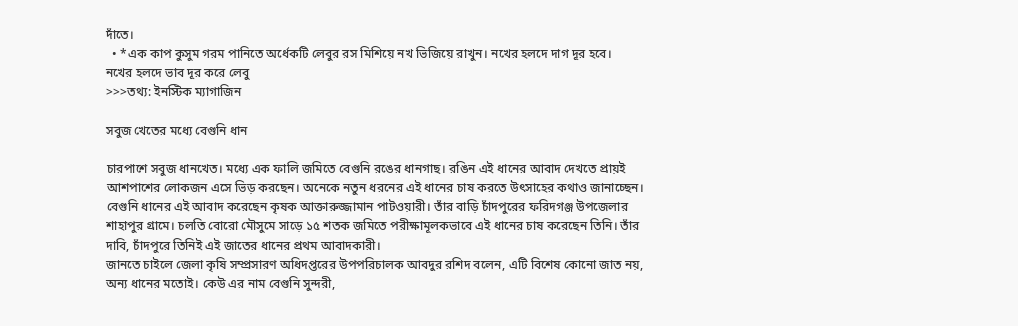দাঁতে।
  • *এক কাপ কুসুম গরম পানিতে অর্ধেকটি লেবুর রস মিশিয়ে নখ ভিজিয়ে রাখুন। নখের হলদে দাগ দূর হবে।
নখের হলদে ভাব দূর করে লেবু
>>>তথ্য: ইনস্টিক ম্যাগাজিন

সবুজ খেতের মধ্যে বেগুনি ধান

চারপাশে সবুজ ধানখেত। মধ্যে এক ফালি জমিতে বেগুনি রঙের ধানগাছ। রঙিন এই ধানের আবাদ দেখতে প্রায়ই আশপাশের লোকজন এসে ভিড় করছেন। অনেকে নতুন ধরনের এই ধানের চাষ করতে উৎসাহের কথাও জানাচ্ছেন।
বেগুনি ধানের এই আবাদ করেছেন কৃষক আক্তারুজ্জামান পাটওয়ারী। তাঁর বাড়ি চাঁদপুরের ফরিদগঞ্জ উপজেলার শাহাপুর গ্রামে। চলতি বোরো মৌসুমে সাড়ে ১৫ শতক জমিতে পরীক্ষামূলকভাবে এই ধানের চাষ করেছেন তিনি। তাঁর দাবি, চাঁদপুরে তিনিই এই জাতের ধানের প্রথম আবাদকারী।
জানতে চাইলে জেলা কৃষি সম্প্রসারণ অধিদপ্তরের উপপরিচালক আবদুর রশিদ বলেন, এটি বিশেষ কোনো জাত নয়, অন্য ধানের মতোই। কেউ এর নাম বেগুনি সুন্দরী,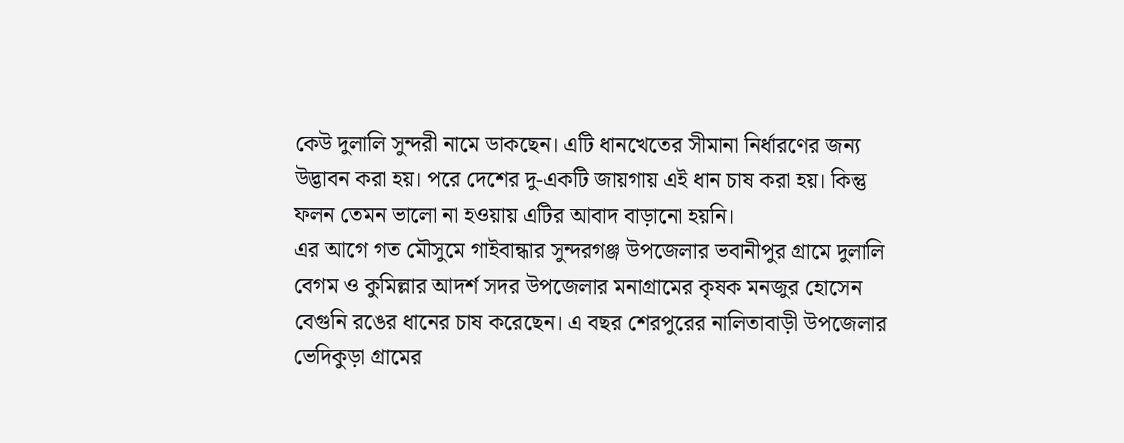কেউ দুলালি সুন্দরী নামে ডাকছেন। এটি ধানখেতের সীমানা নির্ধারণের জন্য উদ্ভাবন করা হয়। পরে দেশের দু-একটি জায়গায় এই ধান চাষ করা হয়। কিন্তু ফলন তেমন ভালো না হওয়ায় এটির আবাদ বাড়ানো হয়নি।
এর আগে গত মৌসুমে গাইবান্ধার সুন্দরগঞ্জ উপজেলার ভবানীপুর গ্রামে দুলালি বেগম ও কুমিল্লার আদর্শ সদর উপজেলার মনাগ্রামের কৃষক মনজুর হোসেন বেগুনি রঙের ধানের চাষ করেছেন। এ বছর শেরপুরের নালিতাবাড়ী উপজেলার ভেদিকুড়া গ্রামের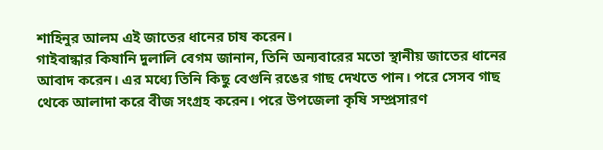শাহিনুর আলম এই জাতের ধানের চাষ করেন।
গাইবান্ধার কিষানি দুলালি বেগম জানান, তিনি অন্যবারের মতো স্থানীয় জাতের ধানের আবাদ করেন। এর মধ্যে তিনি কিছু বেগুনি রঙের গাছ দেখতে পান। পরে সেসব গাছ থেকে আলাদা করে বীজ সংগ্রহ করেন। পরে উপজেলা কৃষি সম্প্রসারণ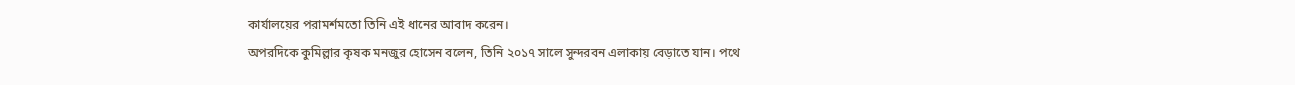কার্যালয়ের পরামর্শমতো তিনি এই ধানের আবাদ করেন।
অপরদিকে কুমিল্লার কৃষক মনজুর হোসেন বলেন, তিনি ২০১৭ সালে সুন্দরবন এলাকায় বেড়াতে যান। পথে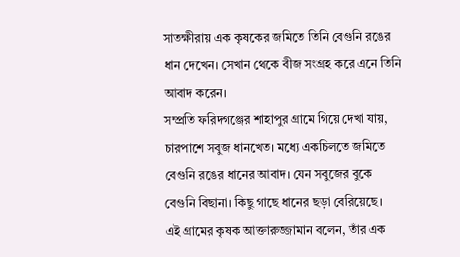সাতক্ষীরায় এক কৃষকের জমিতে তিনি বেগুনি রঙের ধান দেখেন। সেখান থেকে বীজ সংগ্রহ করে এনে তিনি আবাদ করেন।
সম্প্রতি ফরিদগঞ্জের শাহাপুর গ্রামে গিয়ে দেখা যায়, চারপাশে সবুজ ধানখেত। মধ্যে একচিলতে জমিতে বেগুনি রঙের ধানের আবাদ। যেন সবুজের বুকে বেগুনি বিছানা। কিছু গাছে ধানের ছড়া বেরিয়েছে।
এই গ্রামের কৃষক আক্তারুজ্জামান বলেন, তাঁর এক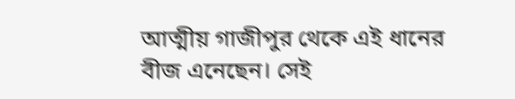আত্মীয় গাজীপুর থেকে এই ধানের বীজ এনেছেন। সেই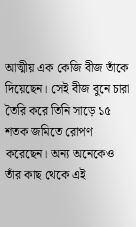আত্মীয় এক কেজি বীজ তাঁকে দিয়েছেন। সেই বীজ বুনে চারা তৈরি করে তিনি সাড়ে ১৫ শতক জমিতে রোপণ করেছেন। অন্য অনেকেও তাঁর কাছ থেকে এই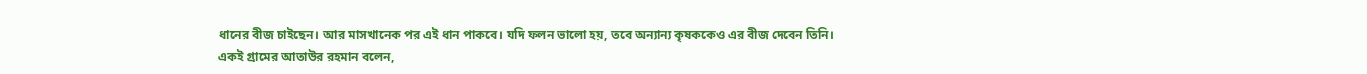ধানের বীজ চাইছেন। আর মাসখানেক পর এই ধান পাকবে। যদি ফলন ভালো হয়, তবে অন্যান্য কৃষককেও এর বীজ দেবেন তিনি।
একই গ্রামের আতাউর রহমান বলেন,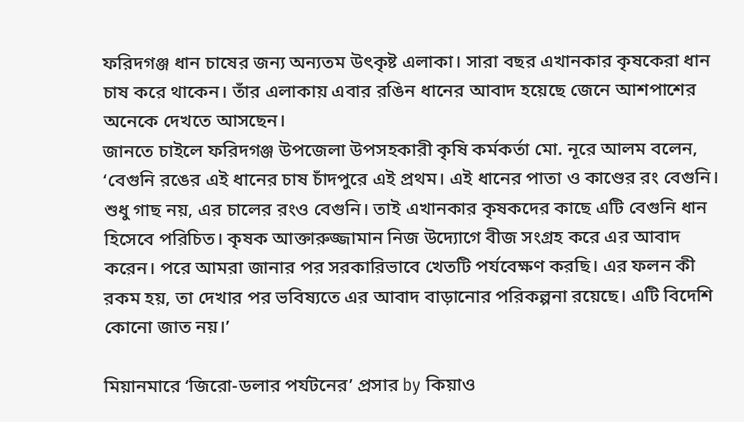ফরিদগঞ্জ ধান চাষের জন্য অন্যতম উৎকৃষ্ট এলাকা। সারা বছর এখানকার কৃষকেরা ধান চাষ করে থাকেন। তাঁর এলাকায় এবার রঙিন ধানের আবাদ হয়েছে জেনে আশপাশের অনেকে দেখতে আসছেন।
জানতে চাইলে ফরিদগঞ্জ উপজেলা উপসহকারী কৃষি কর্মকর্তা মো. নূরে আলম বলেন, ‘বেগুনি রঙের এই ধানের চাষ চাঁদপুরে এই প্রথম। এই ধানের পাতা ও কাণ্ডের রং বেগুনি। শুধু গাছ নয়, এর চালের রংও বেগুনি। তাই এখানকার কৃষকদের কাছে এটি বেগুনি ধান হিসেবে পরিচিত। কৃষক আক্তারুজ্জামান নিজ উদ্যোগে বীজ সংগ্রহ করে এর আবাদ করেন। পরে আমরা জানার পর সরকারিভাবে খেতটি পর্যবেক্ষণ করছি। এর ফলন কী রকম হয়, তা দেখার পর ভবিষ্যতে এর আবাদ বাড়ানোর পরিকল্পনা রয়েছে। এটি বিদেশি কোনো জাত নয়।’

মিয়ানমারে ‘জিরো-ডলার পর্যটনের’ প্রসার by কিয়াও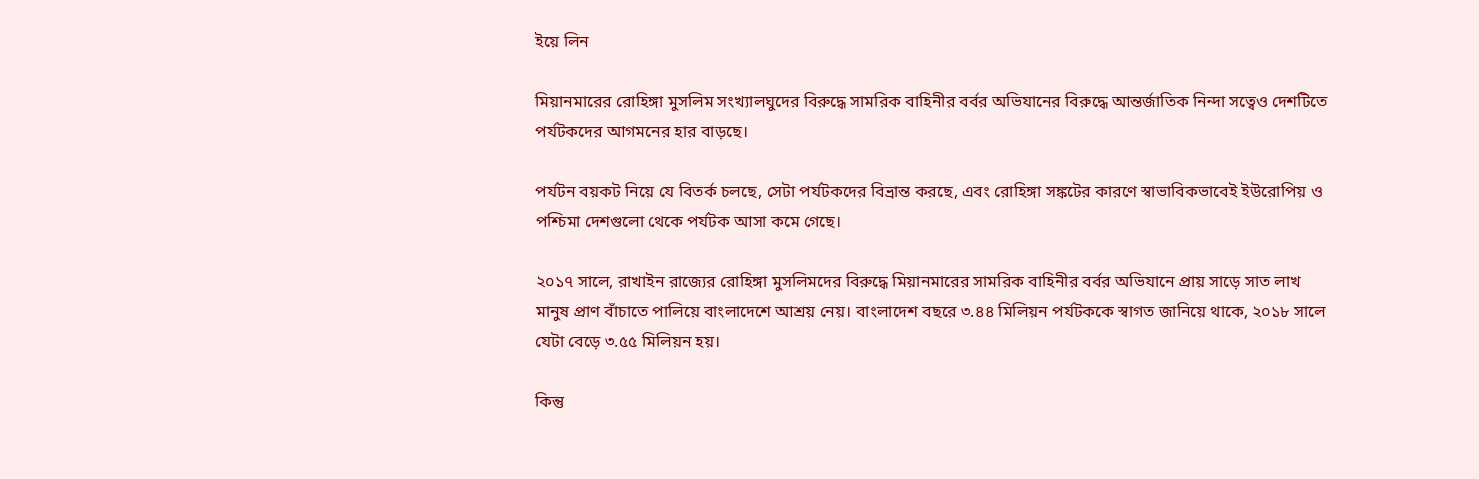ইয়ে লিন

মিয়ানমারের রোহিঙ্গা মুসলিম সংখ্যালঘুদের বিরুদ্ধে সামরিক বাহিনীর বর্বর অভিযানের বিরুদ্ধে আন্তর্জাতিক নিন্দা সত্বেও দেশটিতে পর্যটকদের আগমনের হার বাড়ছে।

পর্যটন বয়কট নিয়ে যে বিতর্ক চলছে, সেটা পর্যটকদের বিভ্রান্ত করছে, এবং রোহিঙ্গা সঙ্কটের কারণে স্বাভাবিকভাবেই ইউরোপিয় ও পশ্চিমা দেশগুলো থেকে পর্যটক আসা কমে গেছে।

২০১৭ সালে, রাখাইন রাজ্যের রোহিঙ্গা মুসলিমদের বিরুদ্ধে মিয়ানমারের সামরিক বাহিনীর বর্বর অভিযানে প্রায় সাড়ে সাত লাখ মানুষ প্রাণ বাঁচাতে পালিয়ে বাংলাদেশে আশ্রয় নেয়। বাংলাদেশ বছরে ৩.৪৪ মিলিয়ন পর্যটককে স্বাগত জানিয়ে থাকে, ২০১৮ সালে যেটা বেড়ে ৩.৫৫ মিলিয়ন হয়।

কিন্তু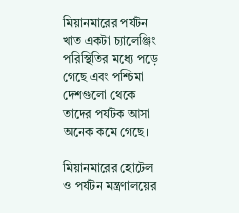মিয়ানমারের পর্যটন খাত একটা চ্যালেঞ্জিং পরিস্থিতির মধ্যে পড়ে গেছে এবং পশ্চিমা দেশগুলো থেকে তাদের পর্যটক আসা অনেক কমে গেছে।

মিয়ানমারের হোটেল ও পর্যটন মন্ত্রণালয়ের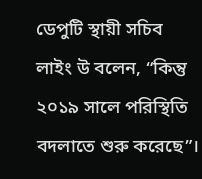ডেপুটি স্থায়ী সচিব লাইং উ বলেন, “কিন্তু ২০১৯ সালে পরিস্থিতি বদলাতে শুরু করেছে”।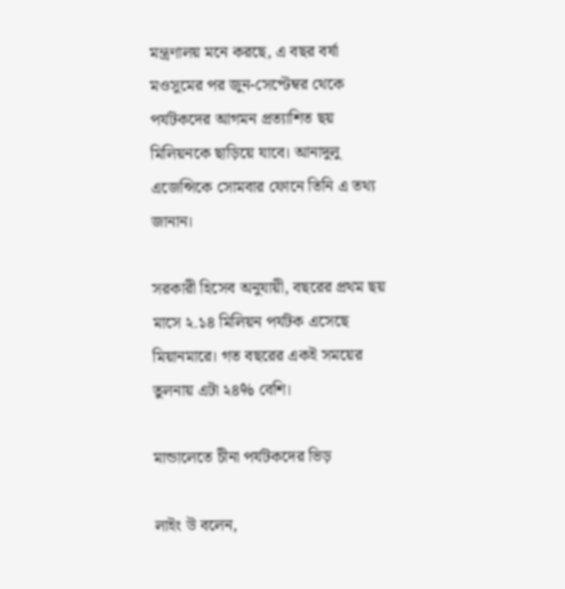মন্ত্রণালয় মনে করছে, এ বছর বর্ষা মওসুমের পর জুন-সেপ্টেম্বর থেকে পর্যটকদের আগমন প্রত্যাশিত ছয় মিলিয়নকে ছাড়িয়ে যাবে। আনাদুলু এজেন্সিকে সোমবার ফোনে তিনি এ তথ্য জানান।

সরকারী হিসেব অনুযায়ী, বছরের প্রথম ছয় মাসে ২.১৪ মিলিয়ন পর্যটক এসেছে মিয়ানমারে। গত বছরের একই সময়ের তুলনায় এটা ২৪% বেশি।

মান্ডালেতে চীনা পর্যটকদের ভিড়

লাইং উ বলেন,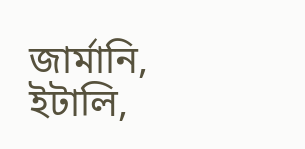জার্মানি, ইটালি,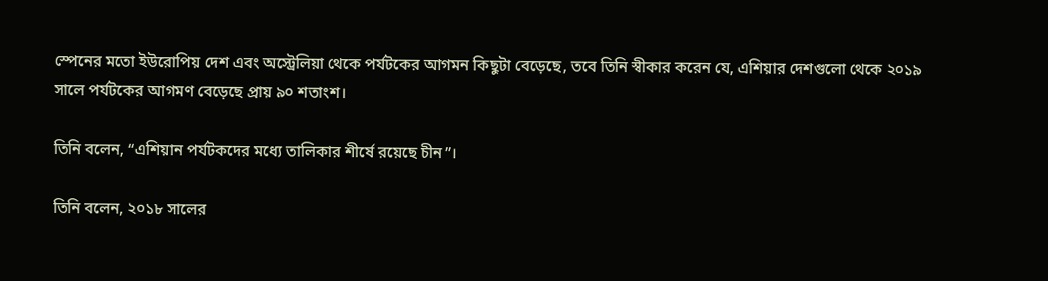স্পেনের মতো ইউরোপিয় দেশ এবং অস্ট্রেলিয়া থেকে পর্যটকের আগমন কিছুটা বেড়েছে, তবে তিনি স্বীকার করেন যে, এশিয়ার দেশগুলো থেকে ২০১৯ সালে পর্যটকের আগমণ বেড়েছে প্রায় ৯০ শতাংশ।

তিনি বলেন, “এশিয়ান পর্যটকদের মধ্যে তালিকার শীর্ষে রয়েছে চীন”।

তিনি বলেন, ২০১৮ সালের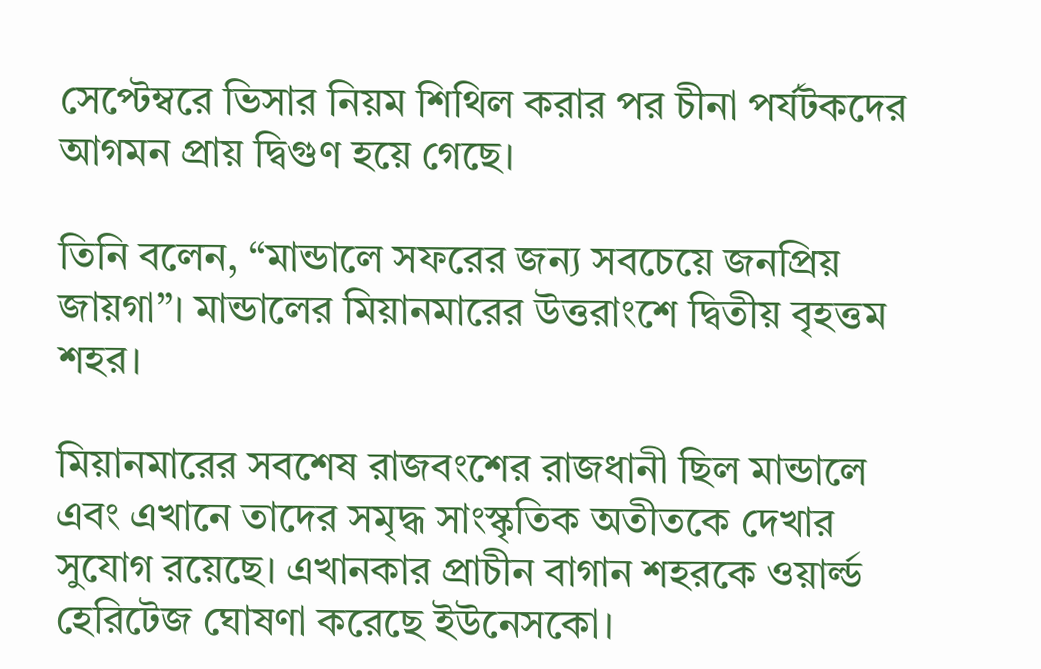সেপ্টেম্বরে ভিসার নিয়ম শিথিল করার পর চীনা পর্যটকদের আগমন প্রায় দ্বিগুণ হয়ে গেছে।

তিনি বলেন, “মান্ডালে সফরের জন্য সবচেয়ে জনপ্রিয় জায়গা”। মান্ডালের মিয়ানমারের উত্তরাংশে দ্বিতীয় বৃহত্তম শহর।

মিয়ানমারের সবশেষ রাজবংশের রাজধানী ছিল মান্ডালে এবং এখানে তাদের সমৃদ্ধ সাংস্কৃতিক অতীতকে দেখার সুযোগ রয়েছে। এখানকার প্রাচীন বাগান শহরকে ওয়ার্ল্ড হেরিটেজ ঘোষণা করেছে ইউনেসকো।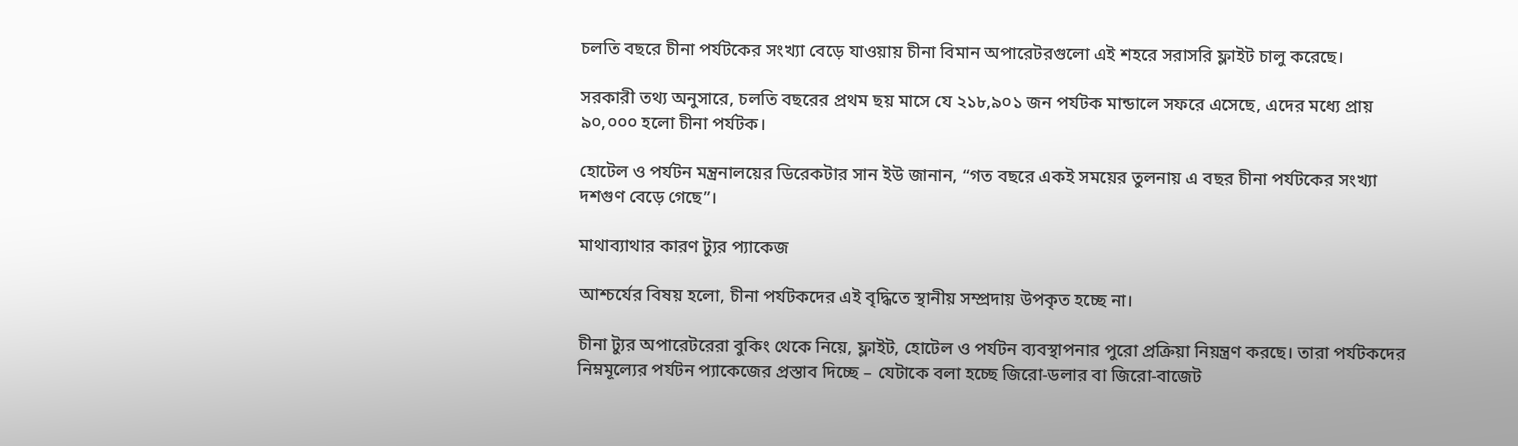চলতি বছরে চীনা পর্যটকের সংখ্যা বেড়ে যাওয়ায় চীনা বিমান অপারেটরগুলো এই শহরে সরাসরি ফ্লাইট চালু করেছে।

সরকারী তথ্য অনুসারে, চলতি বছরের প্রথম ছয় মাসে যে ২১৮,৯০১ জন পর্যটক মান্ডালে সফরে এসেছে, এদের মধ্যে প্রায় ৯০,০০০ হলো চীনা পর্যটক।

হোটেল ও পর্যটন মন্ত্রনালয়ের ডিরেকটার সান ইউ জানান, “গত বছরে একই সময়ের তুলনায় এ বছর চীনা পর্যটকের সংখ্যা দশগুণ বেড়ে গেছে”।

মাথাব্যাথার কারণ ট্যুর প্যাকেজ

আশ্চর্যের বিষয় হলো, চীনা পর্যটকদের এই বৃদ্ধিতে স্থানীয় সম্প্রদায় উপকৃত হচ্ছে না।

চীনা ট্যুর অপারেটরেরা বুকিং থেকে নিয়ে, ফ্লাইট, হোটেল ও পর্যটন ব্যবস্থাপনার পুরো প্রক্রিয়া নিয়ন্ত্রণ করছে। তারা পর্যটকদের নিম্নমূল্যের পর্যটন প্যাকেজের প্রস্তাব দিচ্ছে – যেটাকে বলা হচ্ছে জিরো-ডলার বা জিরো-বাজেট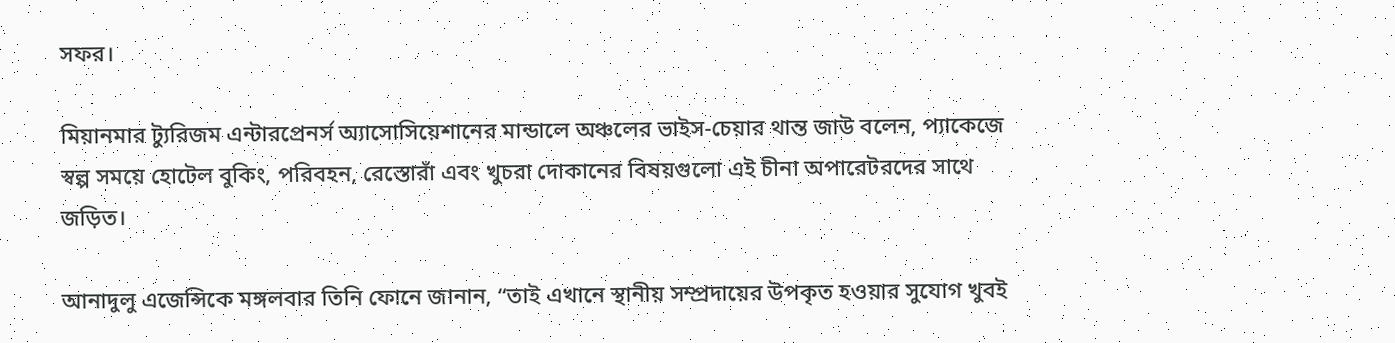সফর।

মিয়ানমার ট্যুরিজম এন্টারপ্রেনর্স অ্যাসোসিয়েশানের মান্ডালে অঞ্চলের ভাইস-চেয়ার থান্ত জাউ বলেন, প্যাকেজে স্বল্প সময়ে হোটেল বুকিং, পরিবহন, রেস্তোরাঁ এবং খুচরা দোকানের বিষয়গুলো এই চীনা অপারেটরদের সাথে জড়িত।

আনাদুলু এজেন্সিকে মঙ্গলবার তিনি ফোনে জানান, “তাই এখানে স্থানীয় সম্প্রদায়ের উপকৃত হওয়ার সুযোগ খুবই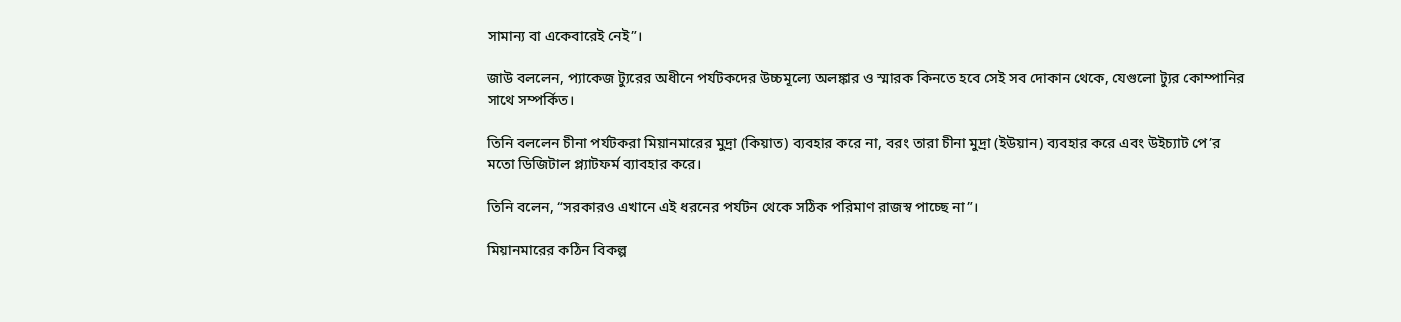সামান্য বা একেবারেই নেই”।

জাউ বললেন, প্যাকেজ ট্যুরের অধীনে পর্যটকদের উচ্চমূল্যে অলঙ্কার ও স্মারক কিনতে হবে সেই সব দোকান থেকে, যেগুলো ট্যুর কোম্পানির সাথে সম্পর্কিত।

তিনি বললেন চীনা পর্যটকরা মিয়ানমারের মুদ্রা (কিয়াত) ব্যবহার করে না, বরং তারা চীনা মুদ্রা (ইউয়ান) ব্যবহার করে এবং উইচ্যাট পে’র মতো ডিজিটাল প্ল্যাটফর্ম ব্যাবহার করে।

তিনি বলেন, “সরকারও এখানে এই ধরনের পর্যটন থেকে সঠিক পরিমাণ রাজস্ব পাচ্ছে না”।

মিয়ানমারের কঠিন বিকল্প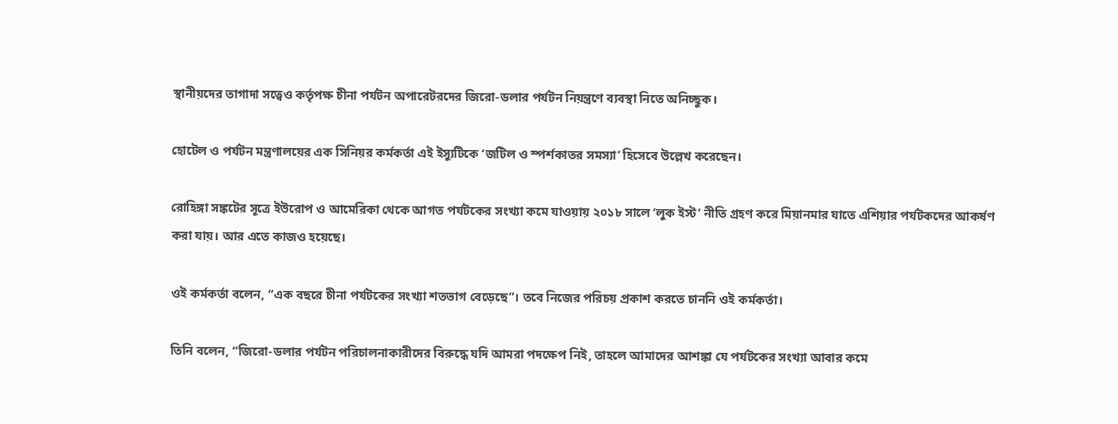স্থানীয়দের তাগাদা সত্বেও কর্তৃপক্ষ চীনা পর্যটন অপারেটরদের জিরো-ডলার পর্যটন নিয়ন্ত্রণে ব্যবস্থা নিতে অনিচ্ছুক।

হোটেল ও পর্যটন মন্ত্রণালয়ের এক সিনিয়র কর্মকর্তা এই ইস্যুটিকে ‘জটিল ও স্পর্শকাতর সমস্যা’ হিসেবে উল্লেখ করেছেন।

রোহিঙ্গা সঙ্কটের সূত্রে ইউরোপ ও আমেরিকা থেকে আগত পর্যটকের সংখ্যা কমে যাওয়ায় ২০১৮ সালে ‘লুক ইস্ট’ নীতি গ্রহণ করে মিয়ানমার যাতে এশিয়ার পর্যটকদের আকর্ষণ করা যায়। আর এতে কাজও হয়েছে।

ওই কর্মকর্তা বলেন, “এক বছরে চীনা পর্যটকের সংখ্যা শতভাগ বেড়েছে”। তবে নিজের পরিচয় প্রকাশ করতে চাননি ওই কর্মকর্তা।

তিনি বলেন, “জিরো-ডলার পর্যটন পরিচালনাকারীদের বিরুদ্ধে যদি আমরা পদক্ষেপ নিই, তাহলে আমাদের আশঙ্কা যে পর্যটকের সংখ্যা আবার কমে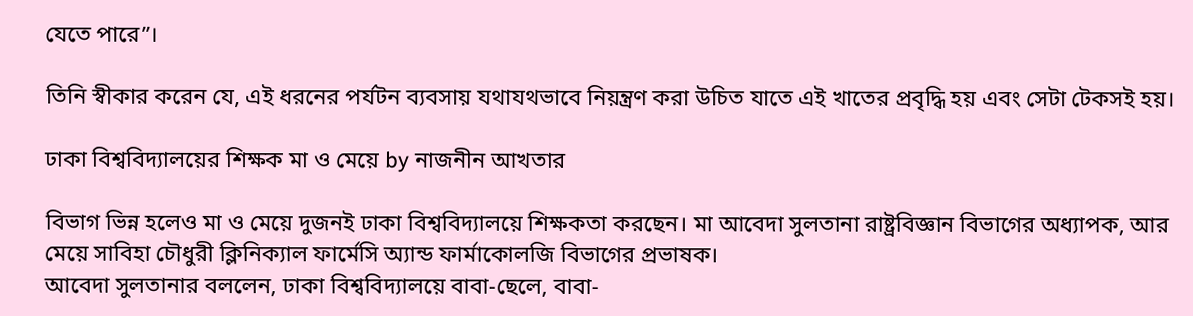যেতে পারে”।

তিনি স্বীকার করেন যে, এই ধরনের পর্যটন ব্যবসায় যথাযথভাবে নিয়ন্ত্রণ করা উচিত যাতে এই খাতের প্রবৃদ্ধি হয় এবং সেটা টেকসই হয়।

ঢাকা বিশ্ববিদ্যালয়ের শিক্ষক মা ও মেয়ে by নাজনীন আখতার

বিভাগ ভিন্ন হলেও মা ও মেয়ে দুজনই ঢাকা বিশ্ববিদ্যালয়ে শিক্ষকতা করছেন। মা আবেদা সুলতানা রাষ্ট্রবিজ্ঞান বিভাগের অধ্যাপক, আর মেয়ে সাবিহা চৌধুরী ক্লিনিক্যাল ফার্মেসি অ্যান্ড ফার্মাকোলজি বিভাগের প্রভাষক।
আবেদা সুলতানার বললেন, ঢাকা বিশ্ববিদ্যালয়ে বাবা-ছেলে, বাবা-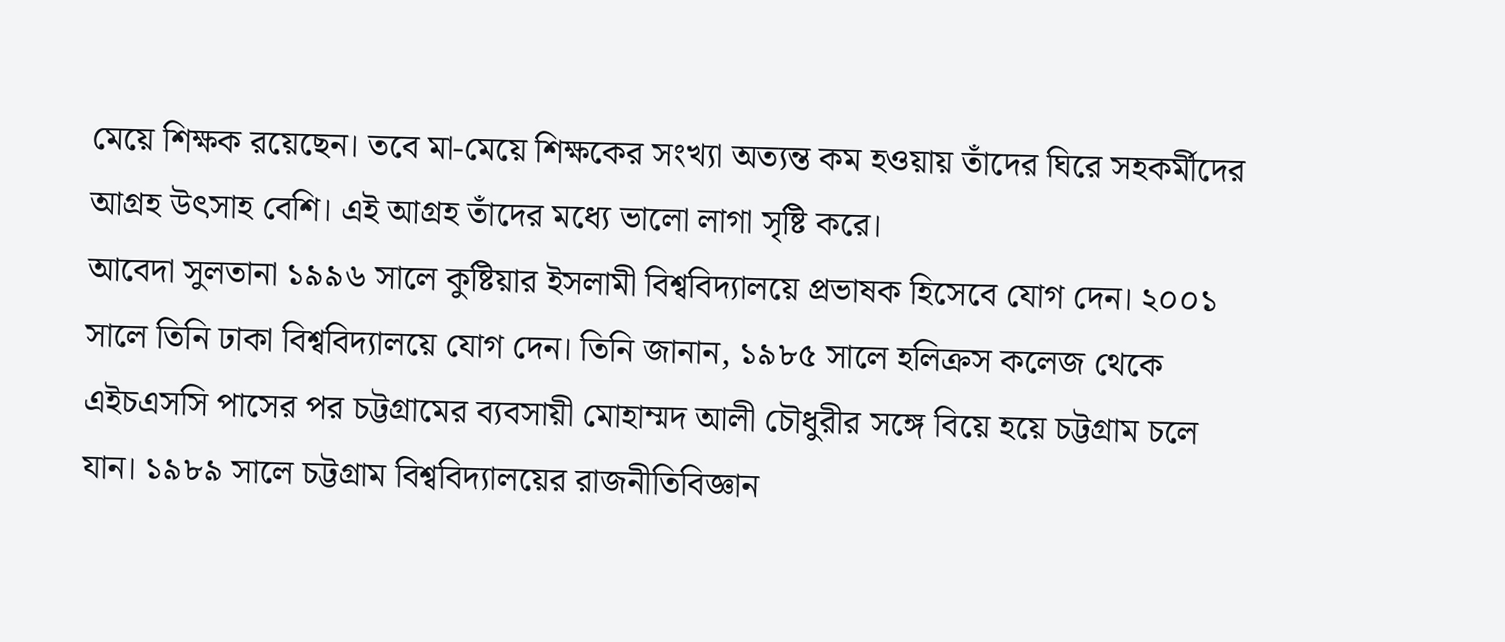মেয়ে শিক্ষক রয়েছেন। তবে মা-মেয়ে শিক্ষকের সংখ্যা অত্যন্ত কম হওয়ায় তাঁদের ঘিরে সহকর্মীদের আগ্রহ উৎসাহ বেশি। এই আগ্রহ তাঁদের মধ্যে ভালো লাগা সৃষ্টি করে।
আবেদা সুলতানা ১৯৯৬ সালে কুষ্টিয়ার ইসলামী বিশ্ববিদ্যালয়ে প্রভাষক হিসেবে যোগ দেন। ২০০১ সালে তিনি ঢাকা বিশ্ববিদ্যালয়ে যোগ দেন। তিনি জানান, ১৯৮৫ সালে হলিক্রস কলেজ থেকে এইচএসসি পাসের পর চট্টগ্রামের ব্যবসায়ী মোহাম্মদ আলী চৌধুরীর সঙ্গে বিয়ে হয়ে চট্টগ্রাম চলে যান। ১৯৮৯ সালে চট্টগ্রাম বিশ্ববিদ্যালয়ের রাজনীতিবিজ্ঞান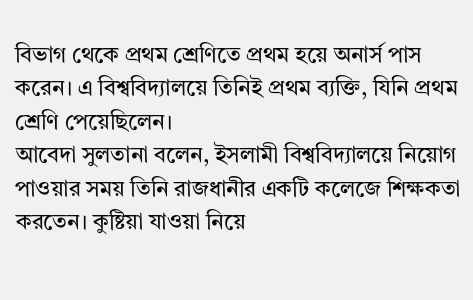বিভাগ থেকে প্রথম শ্রেণিতে প্রথম হয়ে অনার্স পাস করেন। এ বিশ্ববিদ্যালয়ে তিনিই প্রথম ব্যক্তি, যিনি প্রথম শ্রেণি পেয়েছিলেন।
আবেদা সুলতানা বলেন, ইসলামী বিশ্ববিদ্যালয়ে নিয়োগ পাওয়ার সময় তিনি রাজধানীর একটি কলেজে শিক্ষকতা করতেন। কুষ্টিয়া যাওয়া নিয়ে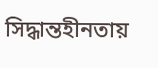সিদ্ধান্তহীনতায়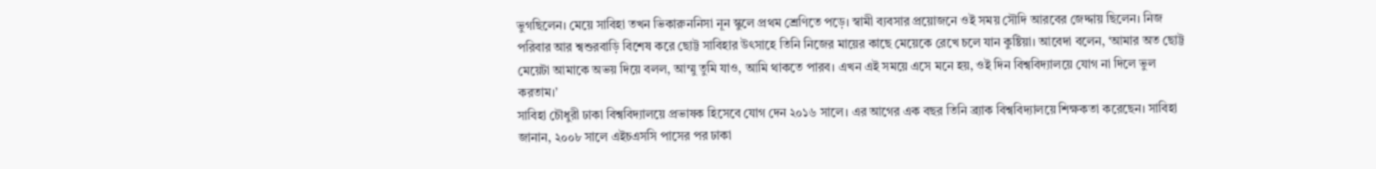ভুগছিলেন। মেয়ে সাবিহা তখন ভিকারুননিসা নূন স্কুলে প্রথম শ্রেণিতে পড়ে। স্বামী ব্যবসার প্রয়োজনে ওই সময় সৌদি আরবের জেদ্দায় ছিলেন। নিজ পরিবার আর শ্বশুরবাড়ি বিশেষ করে ছোট্ট সাবিহার উৎসাহে তিনি নিজের মায়ের কাছে মেয়েকে রেখে চলে যান কুষ্টিয়া। আবেদা বলেন, ‘আমার অত ছোট্ট মেয়েটা আমাকে অভয় দিয়ে বলল, আম্মু তুমি যাও, আমি থাকতে পারব। এখন এই সময়ে এসে মনে হয়, ওই দিন বিশ্ববিদ্যালয়ে যোগ না দিলে ভুল করতাম।’
সাবিহা চৌধুরী ঢাকা বিশ্ববিদ্যালয়ে প্রভাষক হিসেবে যোগ দেন ২০১৬ সালে। এর আগের এক বছর তিনি ব্র্যাক বিশ্ববিদ্যালয়ে শিক্ষকতা করেছেন। সাবিহা জানান, ২০০৮ সালে এইচএসসি পাসের পর ঢাকা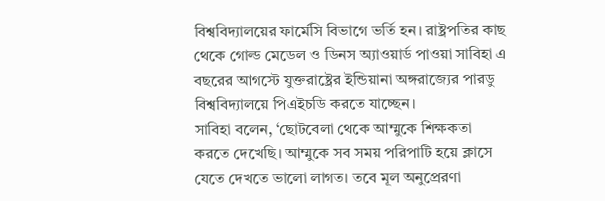বিশ্ববিদ্যালয়ের ফার্মেসি বিভাগে ভর্তি হন। রাষ্ট্রপতির কাছ থেকে গোল্ড মেডেল ও ডিনস অ্যাওয়ার্ড পাওয়া সাবিহা এ বছরের আগস্টে যুক্তরাষ্ট্রের ইন্ডিয়ানা অঙ্গরাজ্যের পারডু বিশ্ববিদ্যালয়ে পিএইচডি করতে যাচ্ছেন।
সাবিহা বলেন, ‘ছোটবেলা থেকে আম্মুকে শিক্ষকতা করতে দেখেছি। আম্মুকে সব সময় পরিপাটি হয়ে ক্লাসে যেতে দেখতে ভালো লাগত। তবে মূল অনুপ্রেরণা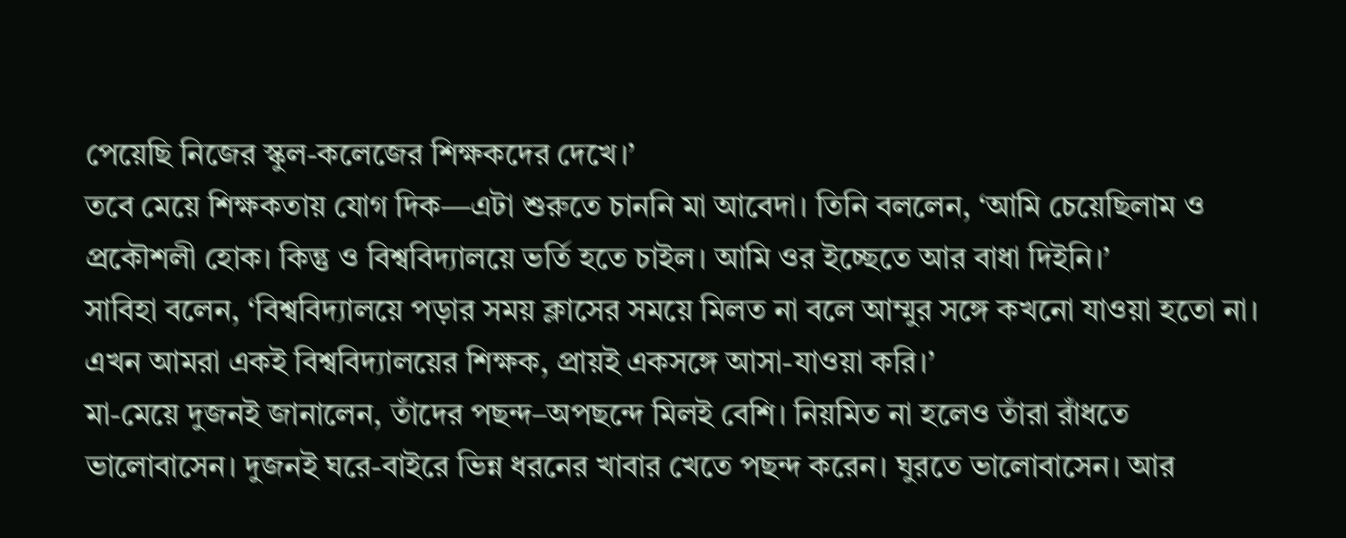পেয়েছি নিজের স্কুল-কলেজের শিক্ষকদের দেখে।’
তবে মেয়ে শিক্ষকতায় যোগ দিক—এটা শুরুতে চাননি মা আবেদা। তিনি বললেন, ‘আমি চেয়েছিলাম ও প্রকৌশলী হোক। কিন্তু ও বিশ্ববিদ্যালয়ে ভর্তি হতে চাইল। আমি ওর ইচ্ছেতে আর বাধা দিইনি।’
সাবিহা বলেন, ‘বিশ্ববিদ্যালয়ে পড়ার সময় ক্লাসের সময়ে মিলত না বলে আম্মুর সঙ্গে কখনো যাওয়া হতো না। এখন আমরা একই বিশ্ববিদ্যালয়ের শিক্ষক, প্রায়ই একসঙ্গে আসা-যাওয়া করি।’
মা-মেয়ে দুজনই জানালেন, তাঁদের পছন্দ–অপছন্দে মিলই বেশি। নিয়মিত না হলেও তাঁরা রাঁধতে ভালোবাসেন। দুজনই ঘরে-বাইরে ভিন্ন ধরনের খাবার খেতে পছন্দ করেন। ঘুরতে ভালোবাসেন। আর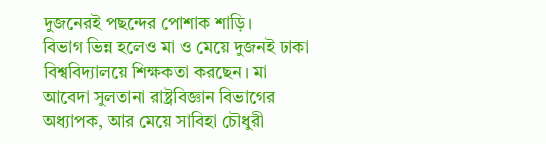দুজনেরই পছন্দের পোশাক শাড়ি।
বিভাগ ভিন্ন হলেও মা ও মেয়ে দুজনই ঢাকা বিশ্ববিদ্যালয়ে শিক্ষকতা করছেন। মা আবেদা সুলতানা রাষ্ট্রবিজ্ঞান বিভাগের অধ্যাপক, আর মেয়ে সাবিহা চৌধুরী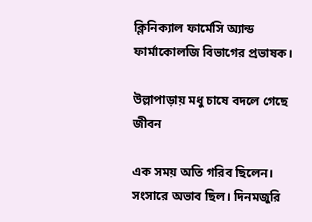ক্লিনিক্যাল ফার্মেসি অ্যান্ড ফার্মাকোলজি বিভাগের প্রভাষক।

উল্লাপাড়ায় মধু চাষে বদলে গেছে জীবন

এক সময় অতি গরিব ছিলেন। সংসারে অভাব ছিল। দিনমজুরি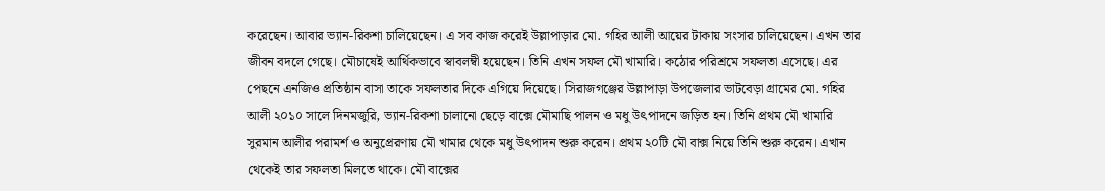করেছেন। আবার ভ্যান-রিকশা চালিয়েছেন। এ সব কাজ করেই উল্লাপাড়ার মো. গহির আলী আয়ের টাকায় সংসার চালিয়েছেন। এখন তার জীবন বদলে গেছে। মৌচাষেই আর্থিকভাবে স্বাবলম্বী হয়েছেন। তিনি এখন সফল মৌ খামারি। কঠোর পরিশ্রমে সফলতা এসেছে। এর পেছনে এনজিও প্রতিষ্ঠান বাসা তাকে সফলতার দিকে এগিয়ে দিয়েছে। সিরাজগঞ্জের উল্লাপাড়া উপজেলার ভাটবেড়া গ্রামের মো. গহির আলী ২০১০ সালে দিনমজুরি, ভ্যান-রিকশা চালানো ছেড়ে বাক্সে মৌমাছি পালন ও মধু উৎপাদনে জড়িত হন। তিনি প্রথম মৌ খামারি সুরমান আলীর পরামর্শ ও অনুপ্রেরণায় মৌ খামার থেকে মধু উৎপাদন শুরু করেন। প্রথম ২০টি মৌ বাক্স নিয়ে তিনি শুরু করেন। এখান থেকেই তার সফলতা মিলতে থাকে। মৌ বাক্সের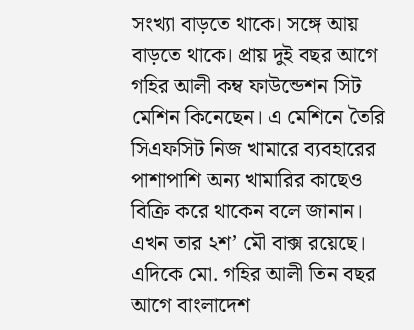সংখ্যা বাড়তে থাকে। সঙ্গে আয় বাড়তে থাকে। প্রায় দুই বছর আগে গহির আলী কম্ব ফাউন্ডেশন সিট মেশিন কিনেছেন। এ মেশিনে তৈরি সিএফসিট নিজ খামারে ব্যবহারের পাশাপাশি অন্য খামারির কাছেও বিক্রি করে থাকেন বলে জানান। এখন তার ২শ’ মৌ বাক্স রয়েছে। এদিকে মো. গহির আলী তিন বছর আগে বাংলাদেশ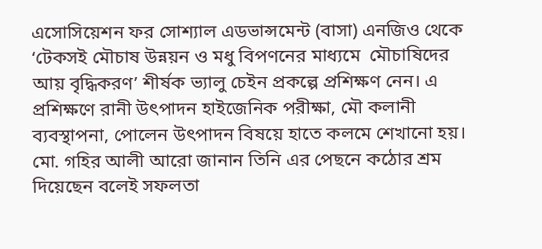এসোসিয়েশন ফর সোশ্যাল এডভান্সমেন্ট (বাসা) এনজিও থেকে ‘টেকসই মৌচাষ উন্নয়ন ও মধু বিপণনের মাধ্যমে  মৌচাষিদের আয় বৃদ্ধিকরণ’ শীর্ষক ভ্যালু চেইন প্রকল্পে প্রশিক্ষণ নেন। এ প্রশিক্ষণে রানী উৎপাদন হাইজেনিক পরীক্ষা, মৌ কলানী ব্যবস্থাপনা, পোলেন উৎপাদন বিষয়ে হাতে কলমে শেখানো হয়। মো. গহির আলী আরো জানান তিনি এর পেছনে কঠোর শ্রম দিয়েছেন বলেই সফলতা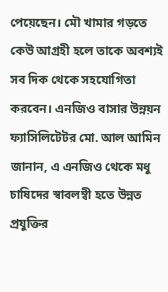পেয়েছেন। মৌ খামার গড়তে কেউ আগ্রহী হলে তাকে অবশ্যই সব দিক থেকে সহযোগিতা করবেন। এনজিও বাসার উন্নয়ন ফ্যাসিলিটেটর মো. আল আমিন জানান, এ এনজিও থেকে মধু চাষিদের স্বাবলম্বী হতে উন্নত প্রযুক্তির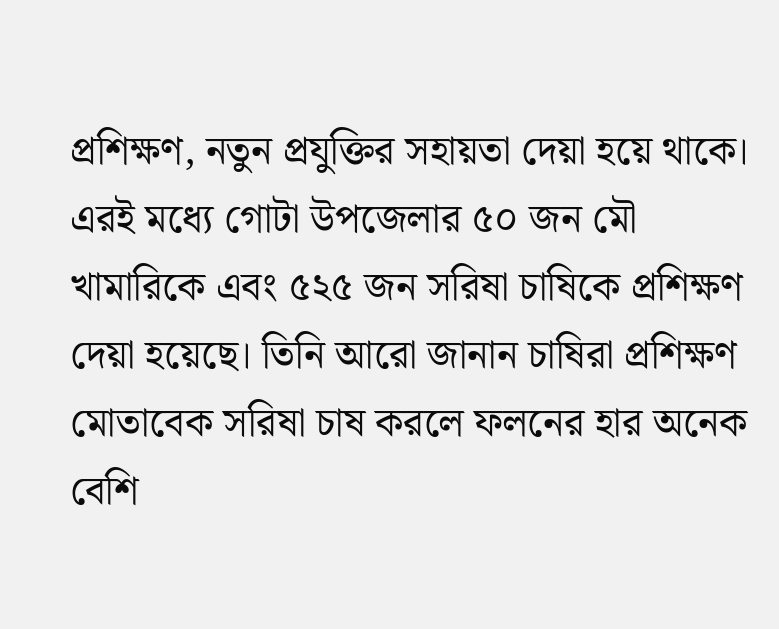প্রশিক্ষণ, নতুন প্রযুক্তির সহায়তা দেয়া হয়ে থাকে। এরই মধ্যে গোটা উপজেলার ৫০ জন মৌ খামারিকে এবং ৫২৫ জন সরিষা চাষিকে প্রশিক্ষণ দেয়া হয়েছে। তিনি আরো জানান চাষিরা প্রশিক্ষণ  মোতাবেক সরিষা চাষ করলে ফলনের হার অনেক বেশি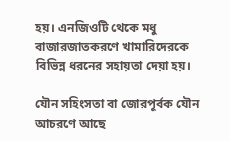হয়। এনজিওটি থেকে মধু বাজারজাতকরণে খামারিদেরকে বিভিন্ন ধরনের সহায়তা দেয়া হয়।

যৌন সহিংসতা বা জোরপূর্বক যৌন আচরণে আছে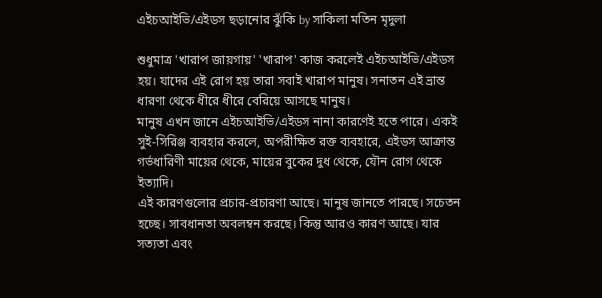এইচআইভি/এইডস ছড়ানোর ঝুঁকি by সাকিলা মতিন মৃদুলা

শুধুমাত্র 'খারাপ জায়গায়' 'খারাপ' কাজ করলেই এইচআইভি/এইডস হয়। যাদের এই রোগ হয় তারা সবাই খারাপ মানুষ। সনাতন এই ভ্রান্ত ধারণা থেকে ধীরে ধীরে বেরিয়ে আসছে মানুষ।
মানুষ এখন জানে এইচআইভি/এইডস নানা কারণেই হতে পারে। একই সুই-সিরিঞ্জ ব্যবহার করলে, অপরীক্ষিত রক্ত ব্যবহারে, এইডস আক্রান্ত গর্ভধারিণী মায়ের থেকে, মায়ের বুকের দুধ থেকে, যৌন রোগ থেকে ইত্যাদি।
এই কারণগুলোর প্রচার-প্রচারণা আছে। মানুষ জানতে পারছে। সচেতন হচ্ছে। সাবধানতা অবলম্বন করছে। কিন্তু আরও কারণ আছে। যার সত্যতা এবং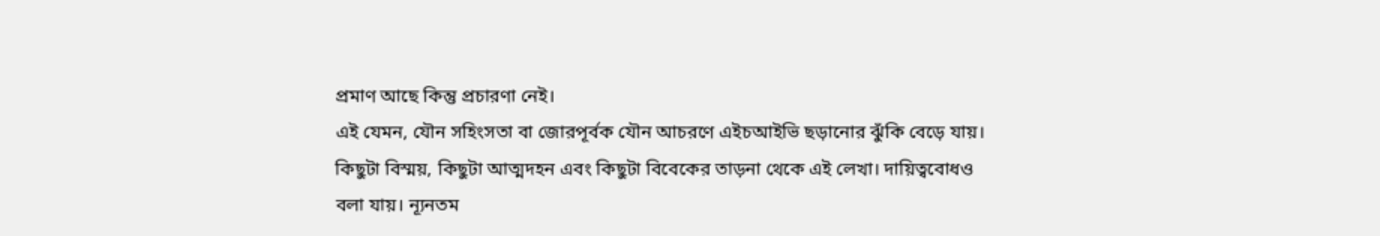প্রমাণ আছে কিন্তু প্রচারণা নেই।
এই যেমন, যৌন সহিংসতা বা জোরপূর্বক যৌন আচরণে এইচআইভি ছড়ানোর ঝুঁকি বেড়ে যায়।
কিছুটা বিস্ময়, কিছুটা আত্মদহন এবং কিছুটা বিবেকের তাড়না থেকে এই লেখা। দায়িত্ববোধও বলা যায়। ন্যূনতম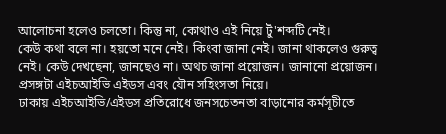আলোচনা হলেও চলতো। কিন্তু না, কোথাও এই নিয়ে টুঁ'শব্দটি নেই।
কেউ কথা বলে না। হয়তো মনে নেই। কিংবা জানা নেই। জানা থাকলেও গুরুত্ব নেই। কেউ দেখছেনা, জানছেও না। অথচ জানা প্রয়োজন। জানানো প্রয়োজন। প্রসঙ্গটা এইচআইভি এইডস এবং যৌন সহিংসতা নিয়ে।
ঢাকায় এইচআইভি/এইডস প্রতিরোধে জনসচেতনতা বাড়ানোর কর্মসূচীতে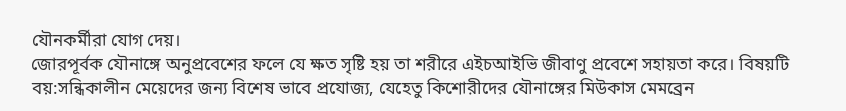যৌনকর্মীরা যোগ দেয়।
জোরপূর্বক যৌনাঙ্গে অনুপ্রবেশের ফলে যে ক্ষত সৃষ্টি হয় তা শরীরে এইচআইভি জীবাণু প্রবেশে সহায়তা করে। বিষয়টি বয়:সন্ধিকালীন মেয়েদের জন্য বিশেষ ভাবে প্রযোজ্য, যেহেতু কিশোরীদের যৌনাঙ্গের মিউকাস মেমব্রেন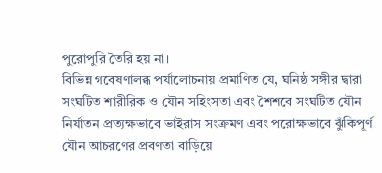পুরোপুরি তৈরি হয় না।
বিভিন্ন গবেষণালব্ধ পর্যালোচনায় প্রমাণিত যে, ঘনিষ্ঠ সঙ্গীর দ্বারা সংঘটিত শারীরিক ও যৌন সহিংসতা এবং শৈশবে সংঘটিত যৌন নির্যাতন প্রত্যক্ষভাবে ভাইরাস সংক্রমণ এবং পরোক্ষভাবে ঝুঁকিপূর্ণ যৌন আচরণের প্রবণতা বাড়িয়ে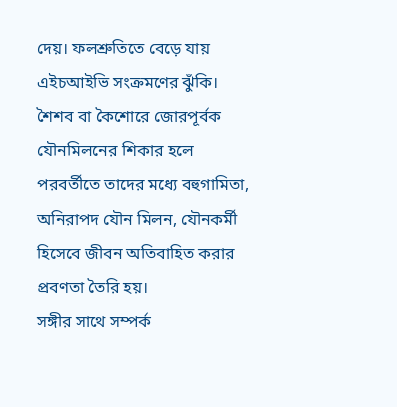দেয়। ফলশ্রুতিতে বেড়ে যায় এইচআইভি সংক্রমণের ঝুঁকি।
শৈশব বা কৈশোরে জোরপূর্বক যৌনমিলনের শিকার হলে পরবর্তীতে তাদের মধ্যে বহুগামিতা, অনিরাপদ যৌন মিলন, যৌনকর্মী হিসেবে জীবন অতিবাহিত করার প্রবণতা তৈরি হয়।
সঙ্গীর সাথে সম্পর্ক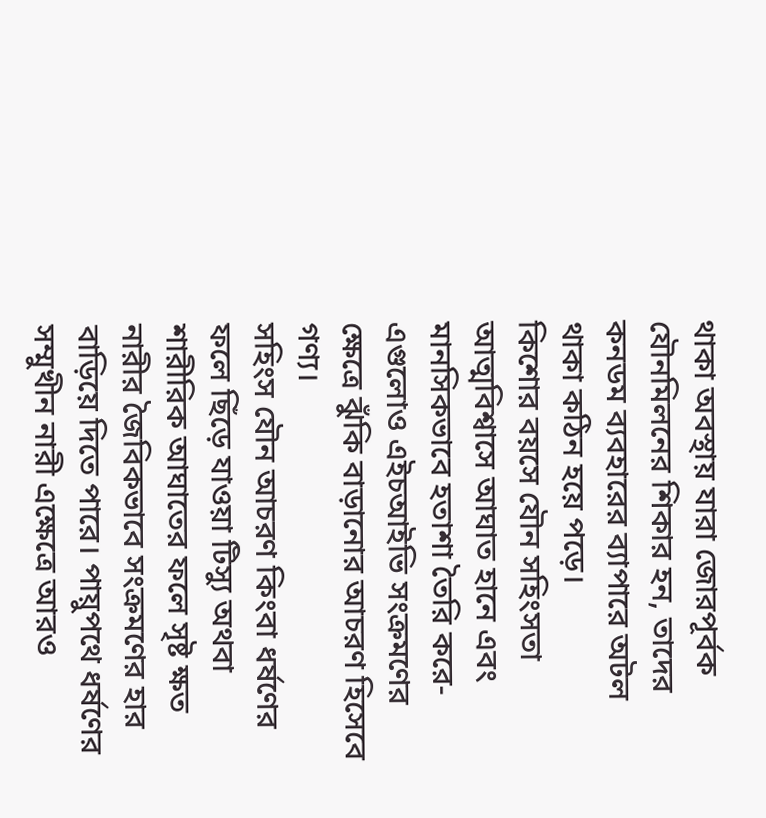থাকা অবস্থায় যারা জোরপূর্বক যৌনমিলনের শিকার হন, তাদের কনডম ব্যবহারের ব্যাপারে অটল থাকা কঠিন হয়ে পড়ে।
কিশোর বয়সে যৌন সহিংসতা আত্মবিশ্বাসে আঘাত হানে এবং মানসিকভাবে হতাশা তৈরি করে- এগুলোও এইচআইভি সংক্রমণের ক্ষেত্রে ঝুঁকি বাড়ানোর আচরণ হিসেবে গণ্য।
সহিংস যৌন আচরণ কিংবা ধর্ষণের ফলে ছিঁড়ে যাওয়া টিস্যু অথবা শারীরিক আঘাতের ফলে সৃষ্ট ক্ষত নারীর জৈবিকভাবে সংক্রমণের হার বাড়িয়ে দিতে পারে। পায়ুপথে ধর্ষণের সম্মুখীন নারী এক্ষেত্রে আরও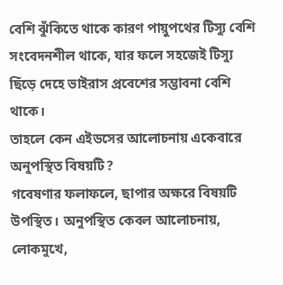বেশি ঝুঁকিতে থাকে কারণ পায়ুপথের টিস্যু বেশি সংবেদনশীল থাকে, যার ফলে সহজেই টিস্যু ছিঁড়ে দেহে ভাইরাস প্রবেশের সম্ভাবনা বেশি থাকে।
তাহলে কেন এইডসের আলোচনায় একেবারে অনুপস্থিত বিষয়টি?
গবেষণার ফলাফলে, ছাপার অক্ষরে বিষয়টি উপস্থিত। অনুপস্থিত কেবল আলোচনায়, লোকমুখে,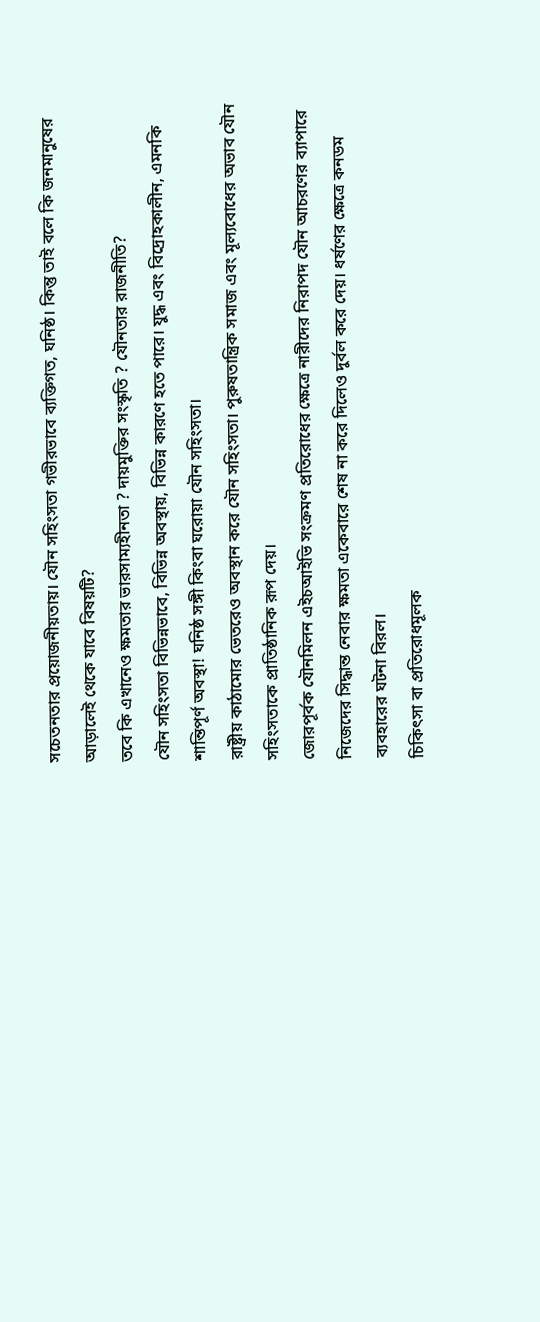সচেতনতার প্রয়োজনীয়তায়। যৌন সহিংসতা গভীরভাবে ব্যক্তিগত, ঘনিষ্ঠ। কিন্তু তাই বলে কি জনমানুষের আড়ালেই থেকে যাবে বিষয়টি?
তবে কি এখানেও ক্ষমতার ভারসাম্যহীনতা ? দায়মুক্তির সংস্কৃতি ? যৌনতার রাজনীতি?
যৌন সহিংসতা বিভিন্নভাবে, বিভিন্ন অবস্থায়, বিভিন্ন কারণে হতে পারে। যুদ্ধ এবং বিদ্রোহকালীন, এমনকি শান্তিপূর্ণ অবস্থা! ঘনিষ্ঠ সঙ্গী কিংবা ঘরোয়া যৌন সহিংসতা।
রাষ্ট্রীয় কাঠামোর ভেতরেও অবস্থান করে যৌন সহিংসতা। পুরুষতান্ত্রিক সমাজ এবং মূল্যবোধের অভাব যৌন সহিংসতাকে প্রাতিষ্ঠানিক রূপ দেয়।
জোরপূর্বক যৌনমিলন এইচআইভি সংক্রমণ প্রতিরোধের ক্ষেত্রে নারীদের নিরাপদ যৌন আচরণের ব্যাপারে নিজেদের সিদ্ধান্ত নেবার ক্ষমতা একেবারে শেষ না করে দিলেও দুর্বল করে দেয়। ধর্ষণের ক্ষেত্রে কনডম ব্যবহারের ঘটনা বিরল।
চিকিৎসা বা প্রতিরোধমূলক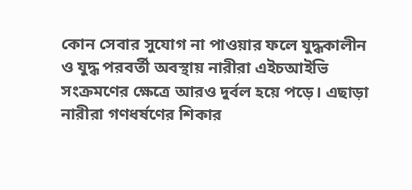কোন সেবার সুযোগ না পাওয়ার ফলে যুদ্ধকালীন ও যুদ্ধ পরবর্তী অবস্থায় নারীরা এইচআইভি সংক্রমণের ক্ষেত্রে আরও দুর্বল হয়ে পড়ে। এছাড়া নারীরা গণধর্ষণের শিকার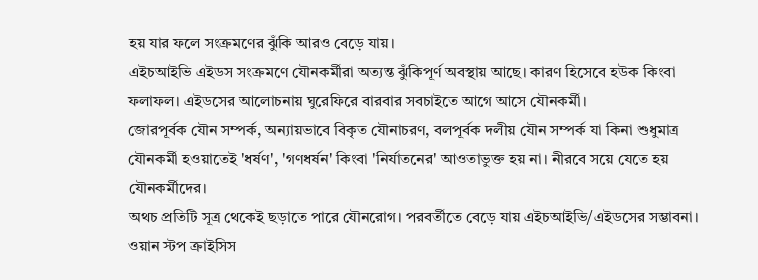হয় যার ফলে সংক্রমণের ঝুঁকি আরও বেড়ে যায়।
এইচআইভি এইডস সংক্রমণে যৌনকর্মীরা অত্যন্ত ঝুঁকিপূর্ণ অবস্থায় আছে। কারণ হিসেবে হউক কিংবা ফলাফল। এইডসের আলোচনায় ঘুরেফিরে বারবার সবচাইতে আগে আসে যৌনকর্মী।
জোরপূর্বক যৌন সম্পর্ক, অন্যায়ভাবে বিকৃত যৌনাচরণ, বলপূর্বক দলীয় যৌন সম্পর্ক যা কিনা শুধুমাত্র যৌনকর্মী হওয়াতেই 'ধর্ষণ', 'গণধর্ষন' কিংবা 'নির্যাতনের' আওতাভুক্ত হয় না। নীরবে সয়ে যেতে হয় যৌনকর্মীদের।
অথচ প্রতিটি সূত্র থেকেই ছড়াতে পারে যৌনরোগ। পরবর্তীতে বেড়ে যায় এইচআইভি/এইডসের সম্ভাবনা।
ওয়ান স্টপ ক্রাইসিস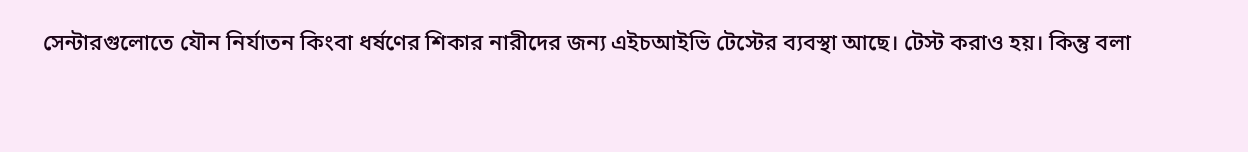সেন্টারগুলোতে যৌন নির্যাতন কিংবা ধর্ষণের শিকার নারীদের জন্য এইচআইভি টেস্টের ব্যবস্থা আছে। টেস্ট করাও হয়। কিন্তু বলা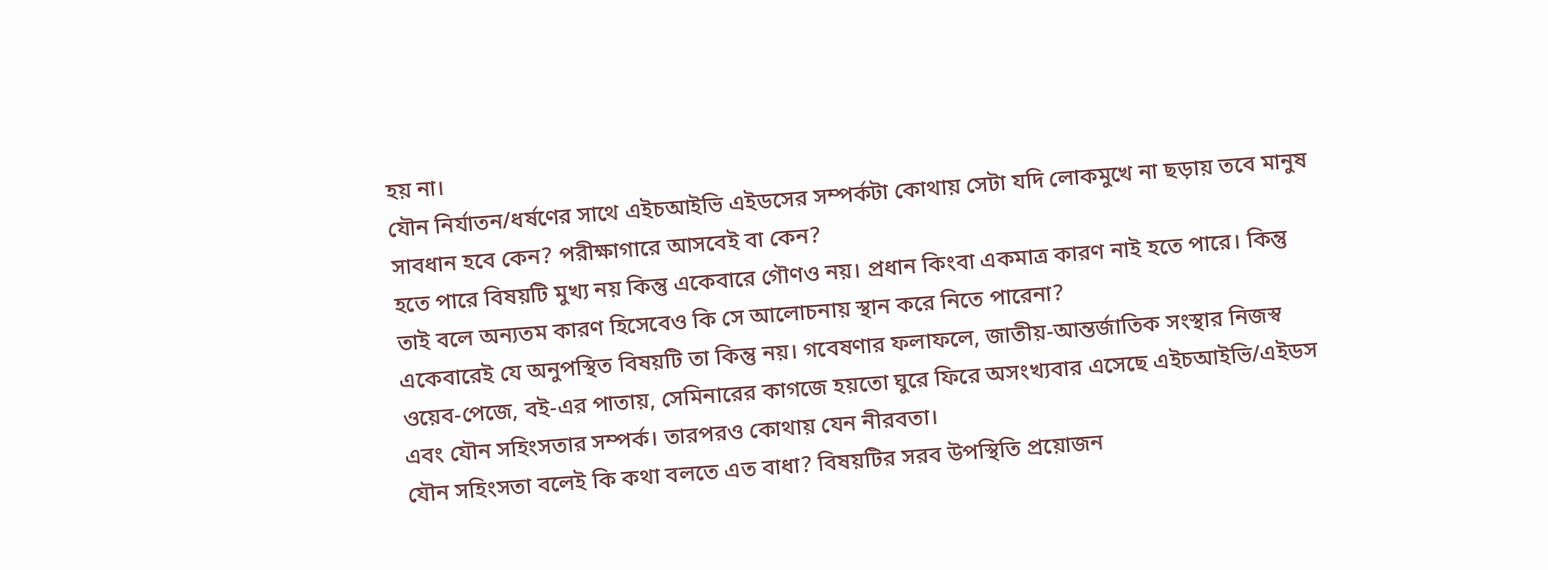হয় না।
যৌন নির্যাতন/ধর্ষণের সাথে এইচআইভি এইডসের সম্পর্কটা কোথায় সেটা যদি লোকমুখে না ছড়ায় তবে মানুষ সাবধান হবে কেন? পরীক্ষাগারে আসবেই বা কেন?
হতে পারে বিষয়টি মুখ্য নয় কিন্তু একেবারে গৌণও নয়। প্রধান কিংবা একমাত্র কারণ নাই হতে পারে। কিন্তু তাই বলে অন্যতম কারণ হিসেবেও কি সে আলোচনায় স্থান করে নিতে পারেনা?
একেবারেই যে অনুপস্থিত বিষয়টি তা কিন্তু নয়। গবেষণার ফলাফলে, জাতীয়-আন্তর্জাতিক সংস্থার নিজস্ব ওয়েব-পেজে, বই-এর পাতায়, সেমিনারের কাগজে হয়তো ঘুরে ফিরে অসংখ্যবার এসেছে এইচআইভি/এইডস এবং যৌন সহিংসতার সম্পর্ক। তারপরও কোথায় যেন নীরবতা।
যৌন সহিংসতা বলেই কি কথা বলতে এত বাধা? বিষয়টির সরব উপস্থিতি প্রয়োজন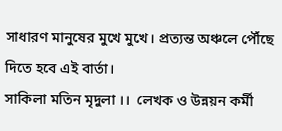সাধারণ মানুষের মুখে মুখে। প্রত্যন্ত অঞ্চলে পৌঁছে দিতে হবে এই বার্তা।
সাকিলা মতিন মৃদুলা ।।  লেখক ও উন্নয়ন কর্মী